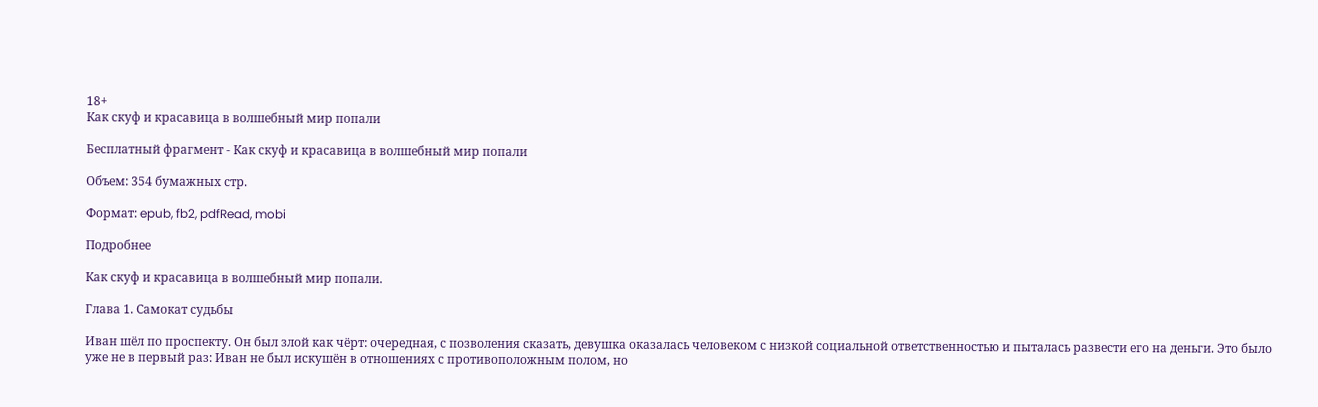18+
Как скуф и красавица в волшебный мир попали

Бесплатный фрагмент - Как скуф и красавица в волшебный мир попали

Объем: 354 бумажных стр.

Формат: epub, fb2, pdfRead, mobi

Подробнее

Как скуф и красавица в волшебный мир попали.

Глава 1. Самокат судьбы

Иван шёл по проспекту. Он был злой как чёрт: очередная, с позволения сказать, девушка оказалась человеком с низкой социальной ответственностью и пыталась развести его на деньги. Это было уже не в первый раз: Иван не был искушён в отношениях с противоположным полом, но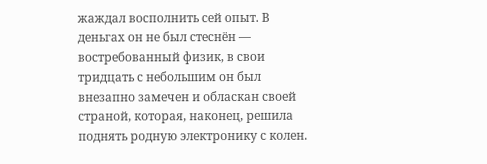жаждал восполнить сей опыт. В деньгах он не был стеснён — востребованный физик, в свои тридцать с небольшим он был внезапно замечен и обласкан своей страной, которая, наконец, решила поднять родную электронику с колен.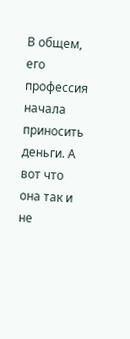В общем, его профессия начала приносить деньги. А вот что она так и не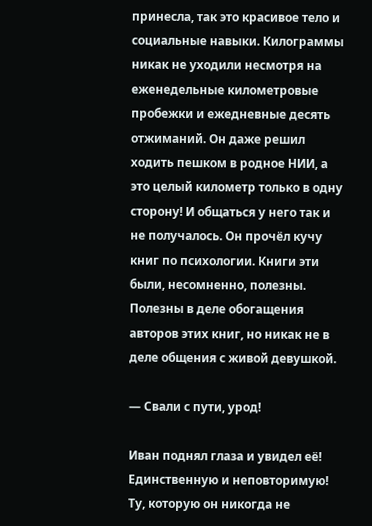принесла, так это красивое тело и социальные навыки. Килограммы никак не уходили несмотря на еженедельные километровые пробежки и ежедневные десять отжиманий. Он даже решил ходить пешком в родное НИИ, а это целый километр только в одну сторону! И общаться у него так и не получалось. Он прочёл кучу книг по психологии. Книги эти были, несомненно, полезны. Полезны в деле обогащения авторов этих книг, но никак не в деле общения с живой девушкой.

— Свали с пути, урод!

Иван поднял глаза и увидел её! Единственную и неповторимую! Ту, которую он никогда не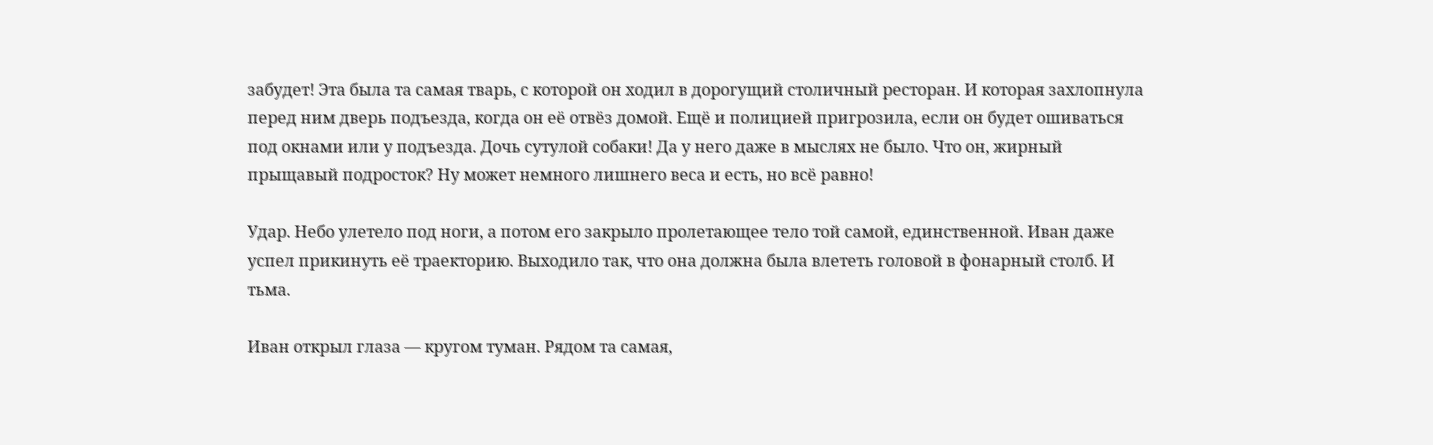забудет! Эта была та самая тварь, с которой он ходил в дорогущий столичный ресторан. И которая захлопнула перед ним дверь подъезда, когда он её отвёз домой. Ещё и полицией пригрозила, если он будет ошиваться под окнами или у подъезда. Дочь сутулой собаки! Да у него даже в мыслях не было. Что он, жирный прыщавый подросток? Ну может немного лишнего веса и есть, но всё равно!

Удар. Небо улетело под ноги, а потом его закрыло пролетающее тело той самой, единственной. Иван даже успел прикинуть её траекторию. Выходило так, что она должна была влететь головой в фонарный столб. И тьма.

Иван открыл глаза — кругом туман. Рядом та самая,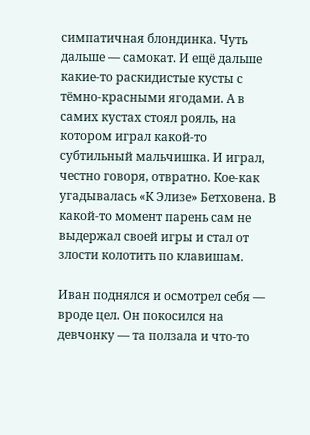симпатичная блондинка. Чуть дальше — самокат. И ещё дальше какие-то раскидистые кусты с тёмно-красными ягодами. А в самих кустах стоял рояль, на котором играл какой-то субтильный мальчишка. И играл, честно говоря, отвратно. Кое-как угадывалась «К Элизе» Бетховена. В какой-то момент парень сам не выдержал своей игры и стал от злости колотить по клавишам.

Иван поднялся и осмотрел себя — вроде цел. Он покосился на девчонку — та ползала и что-то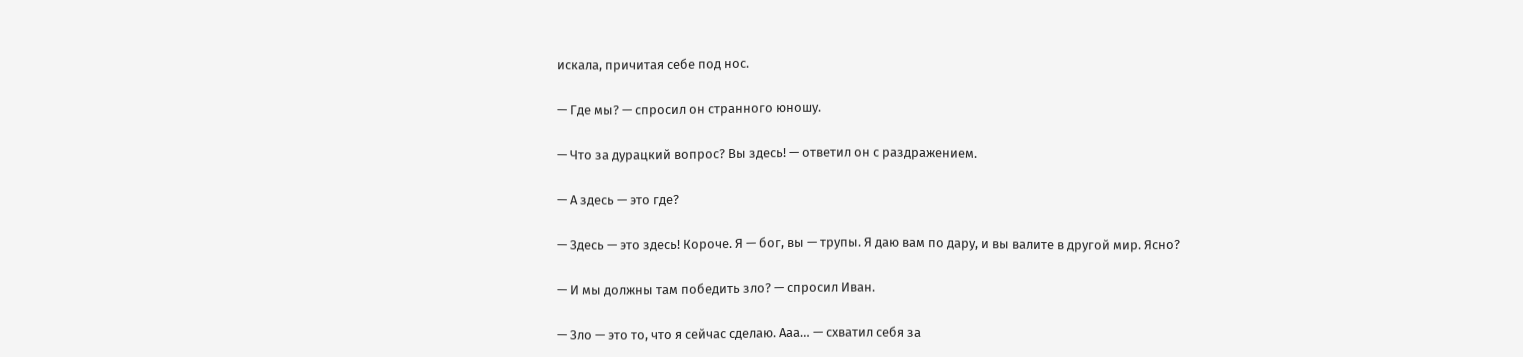искала, причитая себе под нос.

— Где мы? — спросил он странного юношу.

— Что за дурацкий вопрос? Вы здесь! — ответил он с раздражением.

— А здесь — это где?

— Здесь — это здесь! Короче. Я — бог, вы — трупы. Я даю вам по дару, и вы валите в другой мир. Ясно?

— И мы должны там победить зло? — спросил Иван.

— Зло — это то, что я сейчас сделаю. Ааа… — схватил себя за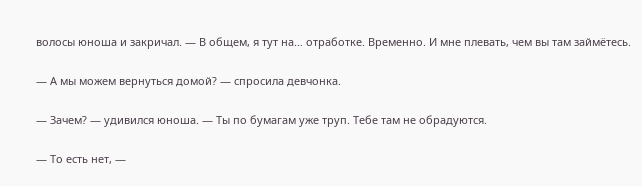волосы юноша и закричал. — В общем, я тут на… отработке. Временно. И мне плевать, чем вы там займётесь.

— А мы можем вернуться домой? — спросила девчонка.

— Зачем? — удивился юноша. — Ты по бумагам уже труп. Тебе там не обрадуются.

— То есть нет, —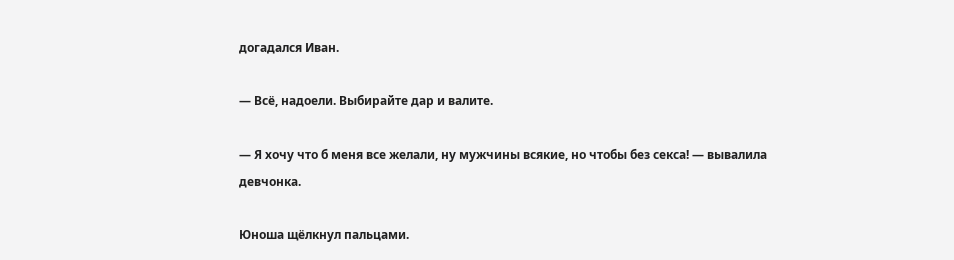догадался Иван.

— Всё, надоели. Выбирайте дар и валите.

— Я хочу что б меня все желали, ну мужчины всякие, но чтобы без секса! — вывалила девчонка.

Юноша щёлкнул пальцами.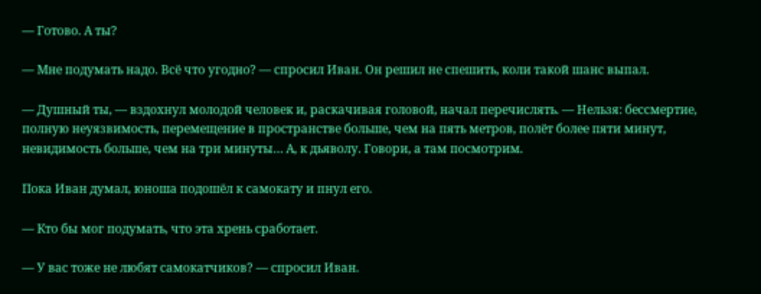— Готово. А ты?

— Мне подумать надо. Всё что угодно? — спросил Иван. Он решил не спешить, коли такой шанс выпал.

— Душный ты, — вздохнул молодой человек и, раскачивая головой, начал перечислять. — Нельзя: бессмертие, полную неуязвимость, перемещение в пространстве больше, чем на пять метров, полёт более пяти минут, невидимость больше, чем на три минуты… А, к дьяволу. Говори, а там посмотрим.

Пока Иван думал, юноша подошёл к самокату и пнул его.

— Кто бы мог подумать, что эта хрень сработает.

— У вас тоже не любят самокатчиков? — спросил Иван.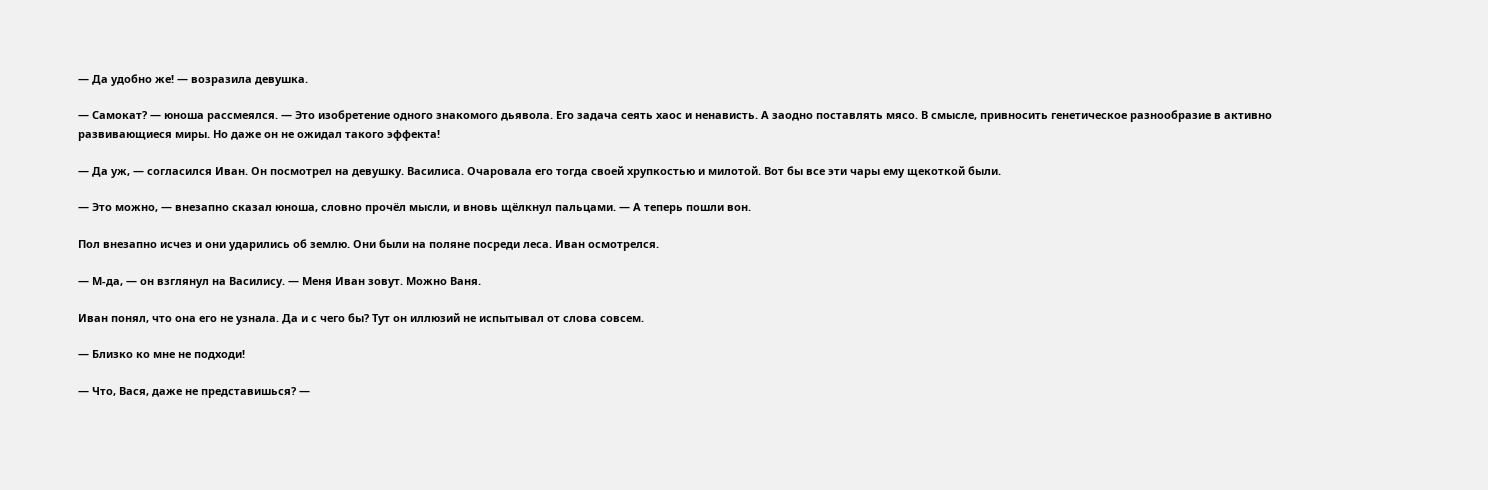— Да удобно же! — возразила девушка.

— Самокат? — юноша рассмеялся. — Это изобретение одного знакомого дьявола. Его задача сеять хаос и ненависть. А заодно поставлять мясо. В смысле, привносить генетическое разнообразие в активно развивающиеся миры. Но даже он не ожидал такого эффекта!

— Да уж, — согласился Иван. Он посмотрел на девушку. Василиса. Очаровала его тогда своей хрупкостью и милотой. Вот бы все эти чары ему щекоткой были.

— Это можно, — внезапно сказал юноша, словно прочёл мысли, и вновь щёлкнул пальцами. — А теперь пошли вон.

Пол внезапно исчез и они ударились об землю. Они были на поляне посреди леса. Иван осмотрелся.

— М-да, — он взглянул на Василису. — Меня Иван зовут. Можно Ваня.

Иван понял, что она его не узнала. Да и с чего бы? Тут он иллюзий не испытывал от слова совсем.

— Близко ко мне не подходи!

— Что, Вася, даже не представишься? —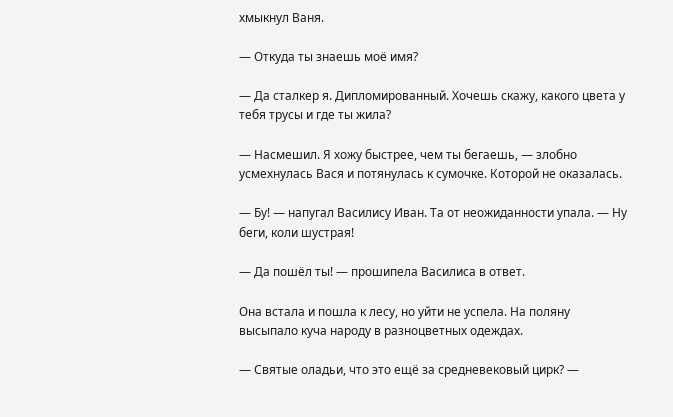хмыкнул Ваня.

— Откуда ты знаешь моё имя?

— Да сталкер я. Дипломированный. Хочешь скажу, какого цвета у тебя трусы и где ты жила?

— Насмешил. Я хожу быстрее, чем ты бегаешь, — злобно усмехнулась Вася и потянулась к сумочке. Которой не оказалась.

— Бу! — напугал Василису Иван. Та от неожиданности упала. — Ну беги, коли шустрая!

— Да пошёл ты! — прошипела Василиса в ответ.

Она встала и пошла к лесу, но уйти не успела. На поляну высыпало куча народу в разноцветных одеждах.

— Святые оладьи, что это ещё за средневековый цирк? —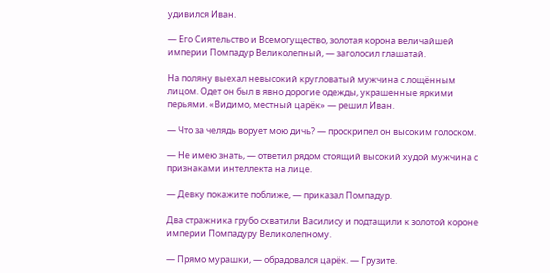удивился Иван.

— Его Сиятельство и Всемогущество, золотая корона величайшей империи Помпадур Великолепный, — заголосил глашатай.

На поляну выехал невысокий кругловатый мужчина с лощённым лицом. Одет он был в явно дорогие одежды, украшенные яркими перьями. «Видимо, местный царёк» — решил Иван.

— Что за челядь ворует мою дичь? — проскрипел он высоким голоском.

— Не имею знать, — ответил рядом стоящий высокий худой мужчина с признаками интеллекта на лице.

— Девку покажите поближе, — приказал Помпадур.

Два стражника грубо схватили Василису и подтащили к золотой короне империи Помпадуру Великолепному.

— Прямо мурашки, — обрадовался царёк. — Грузите.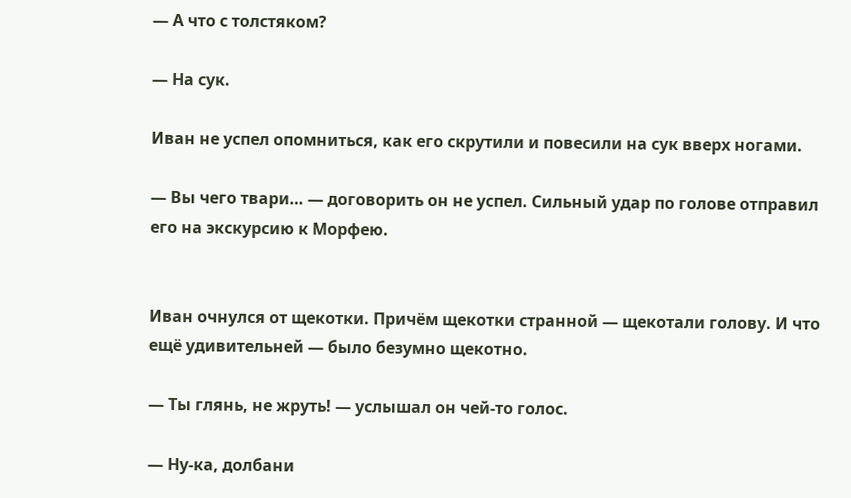— А что с толстяком?

— На сук.

Иван не успел опомниться, как его скрутили и повесили на сук вверх ногами.

— Вы чего твари… — договорить он не успел. Сильный удар по голове отправил его на экскурсию к Морфею.


Иван очнулся от щекотки. Причём щекотки странной — щекотали голову. И что ещё удивительней — было безумно щекотно.

— Ты глянь, не жруть! — услышал он чей-то голос.

— Ну-ка, долбани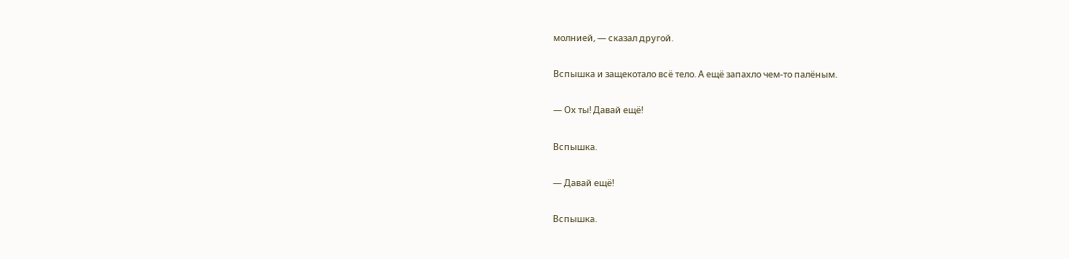молнией, — сказал другой.

Вспышка и защекотало всё тело. А ещё запахло чем-то палёным.

— Ох ты! Давай ещё!

Вспышка.

— Давай ещё!

Вспышка.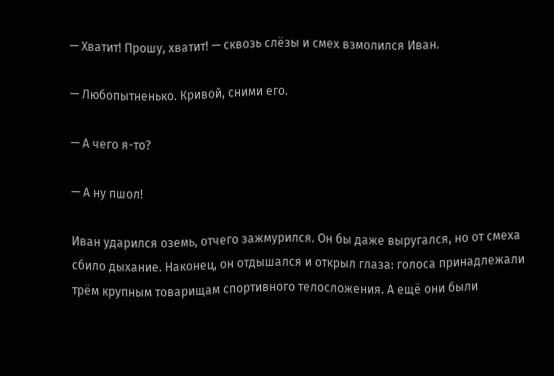— Хватит! Прошу, хватит! — сквозь слёзы и смех взмолился Иван.

— Любопытненько. Кривой, сними его.

— А чего я-то?

— А ну пшол!

Иван ударился оземь, отчего зажмурился. Он бы даже выругался, но от смеха сбило дыхание. Наконец, он отдышался и открыл глаза: голоса принадлежали трём крупным товарищам спортивного телосложения. А ещё они были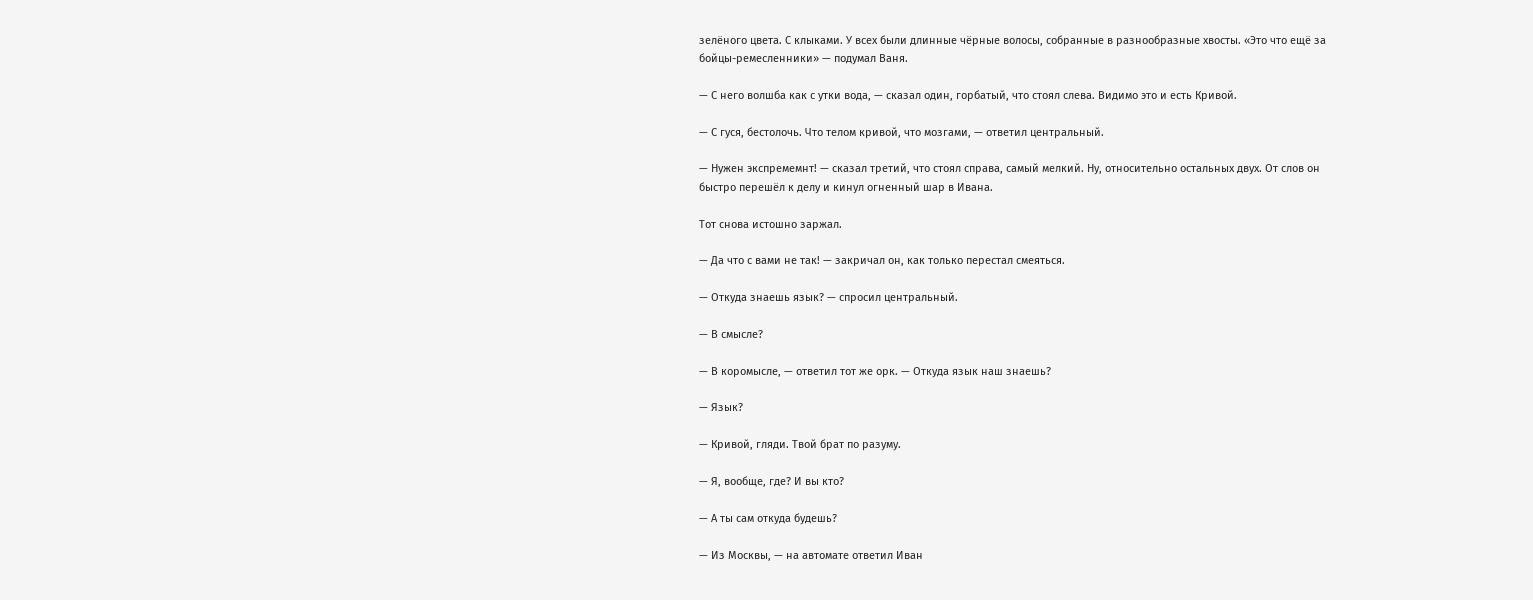зелёного цвета. С клыками. У всех были длинные чёрные волосы, собранные в разнообразные хвосты. «Это что ещё за бойцы-ремесленники» — подумал Ваня.

— С него волшба как с утки вода, — сказал один, горбатый, что стоял слева. Видимо это и есть Кривой.

— С гуся, бестолочь. Что телом кривой, что мозгами, — ответил центральный.

— Нужен экспремемнт! — сказал третий, что стоял справа, самый мелкий. Ну, относительно остальных двух. От слов он быстро перешёл к делу и кинул огненный шар в Ивана.

Тот снова истошно заржал.

— Да что с вами не так! — закричал он, как только перестал смеяться.

— Откуда знаешь язык? — спросил центральный.

— В смысле?

— В коромысле, — ответил тот же орк. — Откуда язык наш знаешь?

— Язык?

— Кривой, гляди. Твой брат по разуму.

— Я, вообще, где? И вы кто?

— А ты сам откуда будешь?

— Из Москвы, — на автомате ответил Иван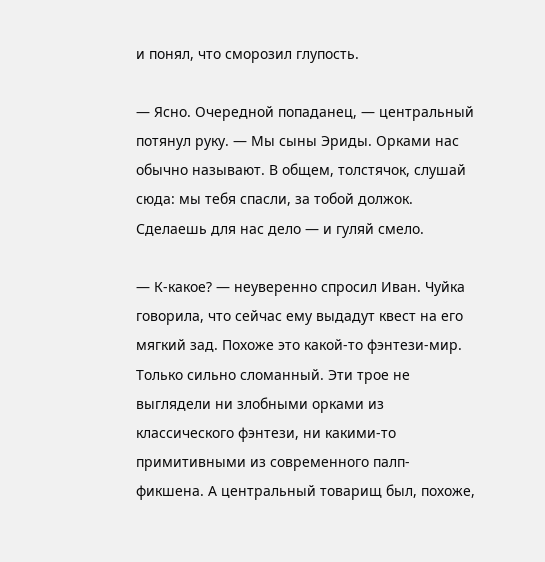и понял, что сморозил глупость.

— Ясно. Очередной попаданец, — центральный потянул руку. — Мы сыны Эриды. Орками нас обычно называют. В общем, толстячок, слушай сюда: мы тебя спасли, за тобой должок. Сделаешь для нас дело — и гуляй смело.

— К-какое? — неуверенно спросил Иван. Чуйка говорила, что сейчас ему выдадут квест на его мягкий зад. Похоже это какой-то фэнтези-мир. Только сильно сломанный. Эти трое не выглядели ни злобными орками из классического фэнтези, ни какими-то примитивными из современного палп-фикшена. А центральный товарищ был, похоже,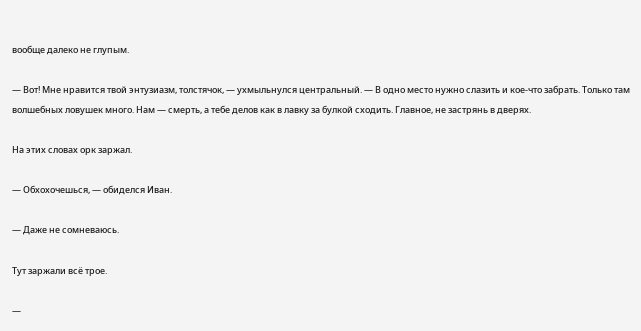вообще далеко не глупым.

— Вот! Мне нравится твой энтузиазм, толстячок, — ухмыльнулся центральный. — В одно место нужно слазить и кое-что забрать. Только там волшебных ловушек много. Нам — смерть, а тебе делов как в лавку за булкой сходить. Главное, не застрянь в дверях.

На этих словах орк заржал.

— Обхохочешься, — обиделся Иван.

— Даже не сомневаюсь.

Тут заржали всё трое.

—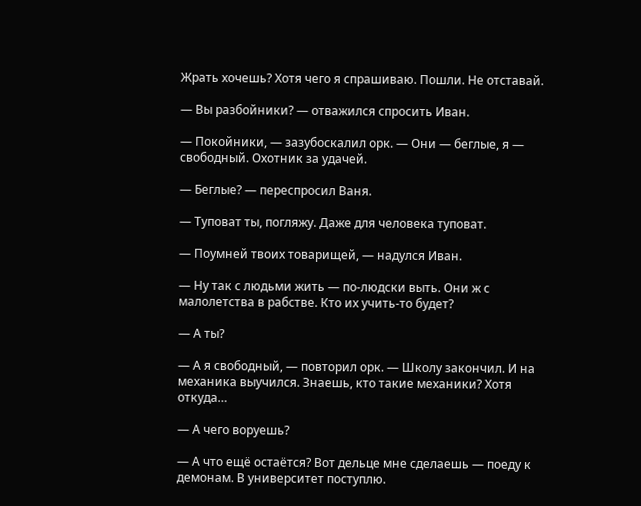Жрать хочешь? Хотя чего я спрашиваю. Пошли. Не отставай.

— Вы разбойники? — отважился спросить Иван.

— Покойники, — зазубоскалил орк. — Они — беглые, я — свободный. Охотник за удачей.

— Беглые? — переспросил Ваня.

— Туповат ты, погляжу. Даже для человека туповат.

— Поумней твоих товарищей, — надулся Иван.

— Ну так с людьми жить — по-людски выть. Они ж с малолетства в рабстве. Кто их учить-то будет?

— А ты?

— А я свободный, — повторил орк. — Школу закончил. И на механика выучился. Знаешь, кто такие механики? Хотя откуда…

— А чего воруешь?

— А что ещё остаётся? Вот дельце мне сделаешь — поеду к демонам. В университет поступлю.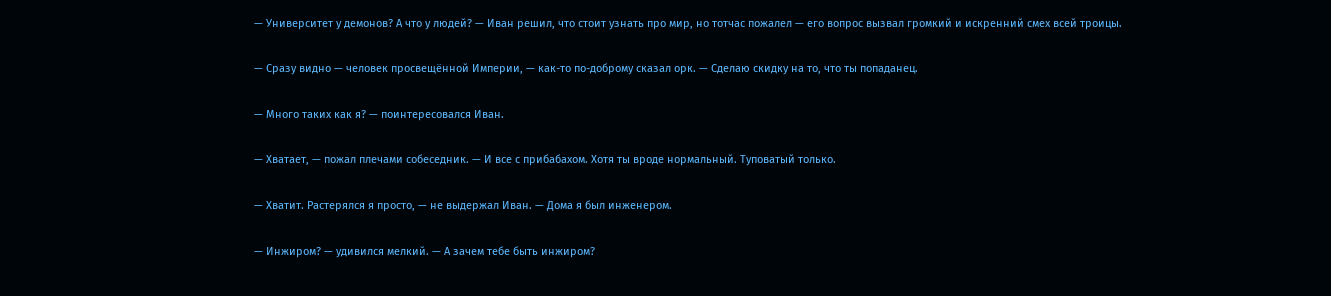— Университет у демонов? А что у людей? — Иван решил, что стоит узнать про мир, но тотчас пожалел — его вопрос вызвал громкий и искренний смех всей троицы.

— Сразу видно — человек просвещённой Империи, — как-то по-доброму сказал орк. — Сделаю скидку на то, что ты попаданец.

— Много таких как я? — поинтересовался Иван.

— Хватает, — пожал плечами собеседник. — И все с прибабахом. Хотя ты вроде нормальный. Туповатый только.

— Хватит. Растерялся я просто, — не выдержал Иван. — Дома я был инженером.

— Инжиром? — удивился мелкий. — А зачем тебе быть инжиром?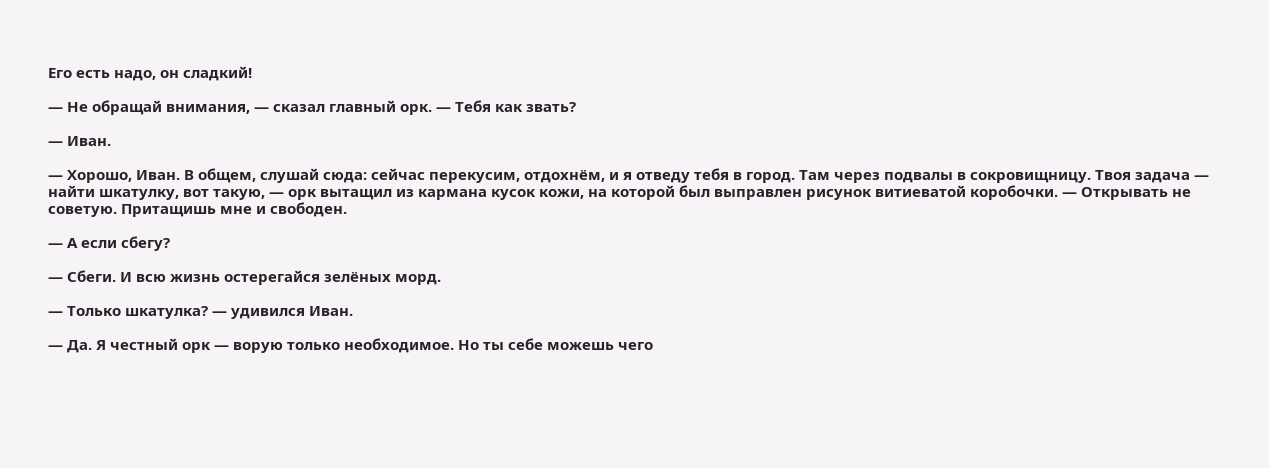Его есть надо, он сладкий!

— Не обращай внимания, — сказал главный орк. — Тебя как звать?

— Иван.

— Хорошо, Иван. В общем, слушай сюда: сейчас перекусим, отдохнём, и я отведу тебя в город. Там через подвалы в сокровищницу. Твоя задача — найти шкатулку, вот такую, — орк вытащил из кармана кусок кожи, на которой был выправлен рисунок витиеватой коробочки. — Открывать не советую. Притащишь мне и свободен.

— А если сбегу?

— Сбеги. И всю жизнь остерегайся зелёных морд.

— Только шкатулка? — удивился Иван.

— Да. Я честный орк — ворую только необходимое. Но ты себе можешь чего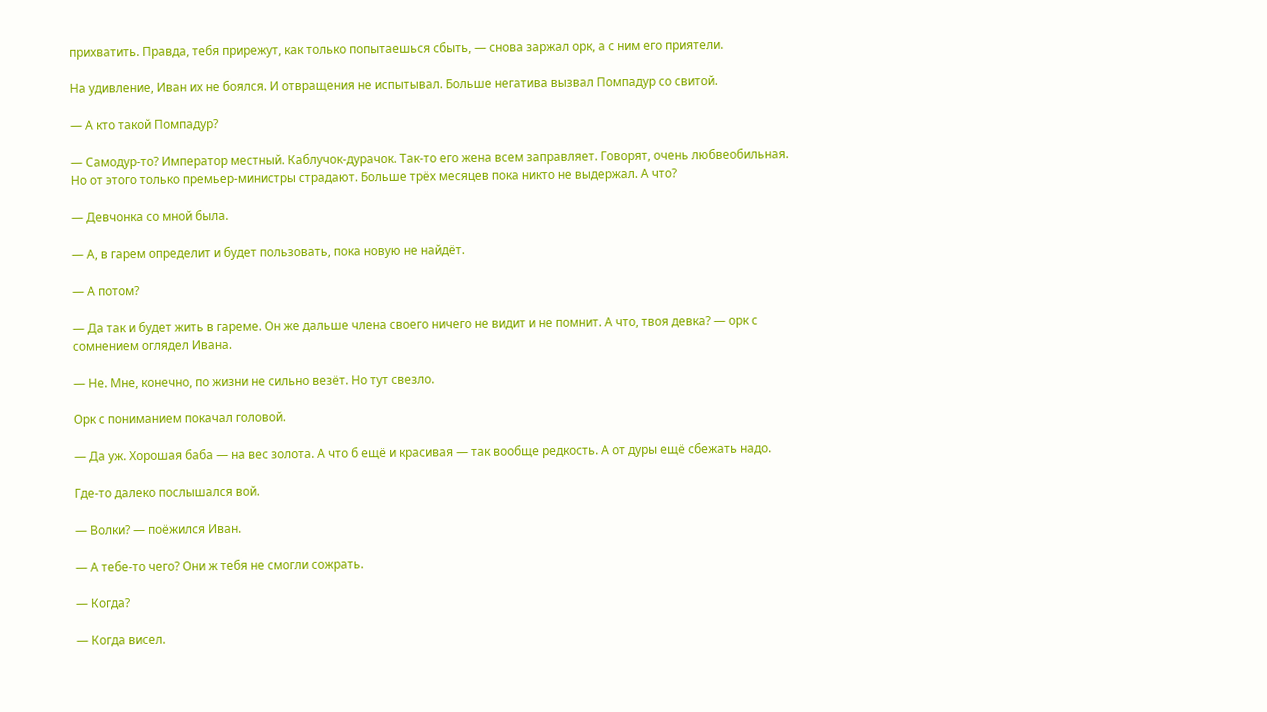прихватить. Правда, тебя прирежут, как только попытаешься сбыть, — снова заржал орк, а с ним его приятели.

На удивление, Иван их не боялся. И отвращения не испытывал. Больше негатива вызвал Помпадур со свитой.

— А кто такой Помпадур?

— Самодур-то? Император местный. Каблучок-дурачок. Так-то его жена всем заправляет. Говорят, очень любвеобильная. Но от этого только премьер-министры страдают. Больше трёх месяцев пока никто не выдержал. А что?

— Девчонка со мной была.

— А, в гарем определит и будет пользовать, пока новую не найдёт.

— А потом?

— Да так и будет жить в гареме. Он же дальше члена своего ничего не видит и не помнит. А что, твоя девка? — орк с сомнением оглядел Ивана.

— Не. Мне, конечно, по жизни не сильно везёт. Но тут свезло.

Орк с пониманием покачал головой.

— Да уж. Хорошая баба — на вес золота. А что б ещё и красивая — так вообще редкость. А от дуры ещё сбежать надо.

Где-то далеко послышался вой.

— Волки? — поёжился Иван.

— А тебе-то чего? Они ж тебя не смогли сожрать.

— Когда?

— Когда висел.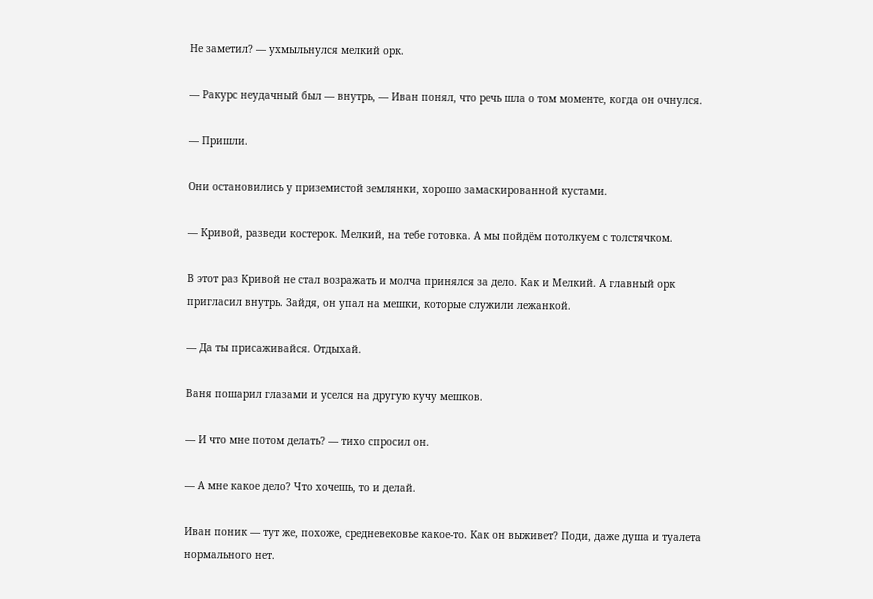Не заметил? — ухмыльнулся мелкий орк.

— Ракурс неудачный был — внутрь, — Иван понял, что речь шла о том моменте, когда он очнулся.

— Пришли.

Они остановились у приземистой землянки, хорошо замаскированной кустами.

— Кривой, разведи костерок. Мелкий, на тебе готовка. А мы пойдём потолкуем с толстячком.

В этот раз Кривой не стал возражать и молча принялся за дело. Как и Мелкий. А главный орк пригласил внутрь. Зайдя, он упал на мешки, которые служили лежанкой.

— Да ты присаживайся. Отдыхай.

Ваня пошарил глазами и уселся на другую кучу мешков.

— И что мне потом делать? — тихо спросил он.

— А мне какое дело? Что хочешь, то и делай.

Иван поник — тут же, похоже, средневековье какое-то. Как он выживет? Поди, даже душа и туалета нормального нет.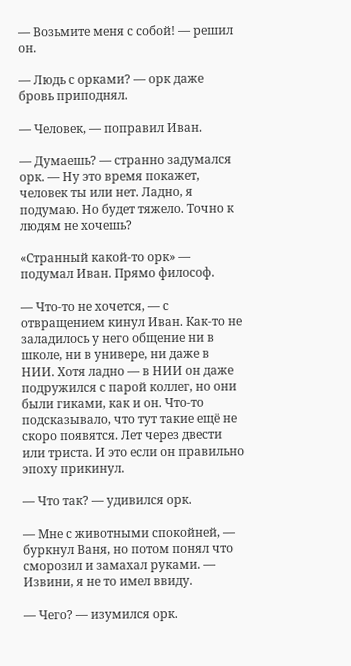— Возьмите меня с собой! — решил он.

— Людь с орками? — орк даже бровь приподнял.

— Человек, — поправил Иван.

— Думаешь? — странно задумался орк. — Ну это время покажет, человек ты или нет. Ладно, я подумаю. Но будет тяжело. Точно к людям не хочешь?

«Странный какой-то орк» — подумал Иван. Прямо философ.

— Что-то не хочется, — с отвращением кинул Иван. Как-то не заладилось у него общение ни в школе, ни в универе, ни даже в НИИ. Хотя ладно — в НИИ он даже подружился с парой коллег, но они были гиками, как и он. Что-то подсказывало, что тут такие ещё не скоро появятся. Лет через двести или триста. И это если он правильно эпоху прикинул.

— Что так? — удивился орк.

— Мне с животными спокойней, — буркнул Ваня, но потом понял что сморозил и замахал руками. — Извини, я не то имел ввиду.

— Чего? — изумился орк.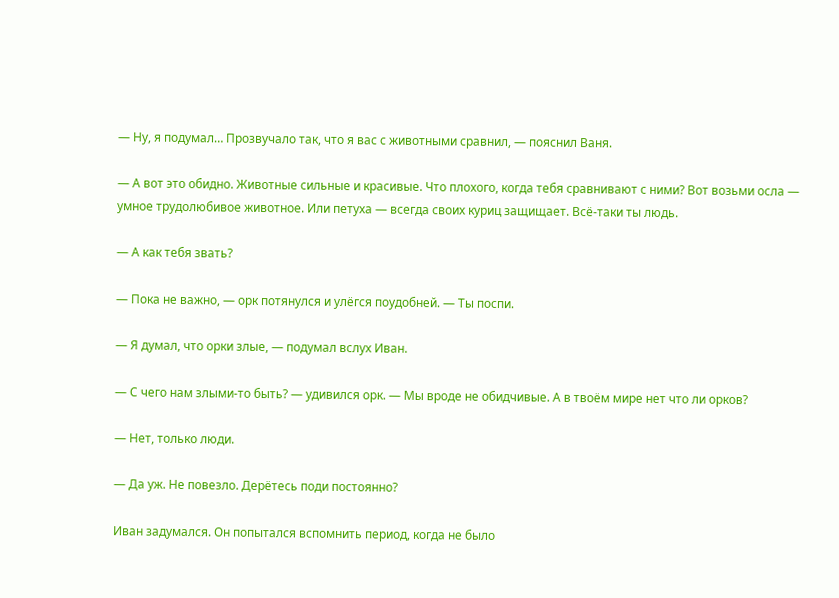— Ну, я подумал… Прозвучало так, что я вас с животными сравнил, — пояснил Ваня.

— А вот это обидно. Животные сильные и красивые. Что плохого, когда тебя сравнивают с ними? Вот возьми осла — умное трудолюбивое животное. Или петуха — всегда своих куриц защищает. Всё-таки ты людь.

— А как тебя звать?

— Пока не важно, — орк потянулся и улёгся поудобней. — Ты поспи.

— Я думал, что орки злые, — подумал вслух Иван.

— С чего нам злыми-то быть? — удивился орк. — Мы вроде не обидчивые. А в твоём мире нет что ли орков?

— Нет, только люди.

— Да уж. Не повезло. Дерётесь поди постоянно?

Иван задумался. Он попытался вспомнить период, когда не было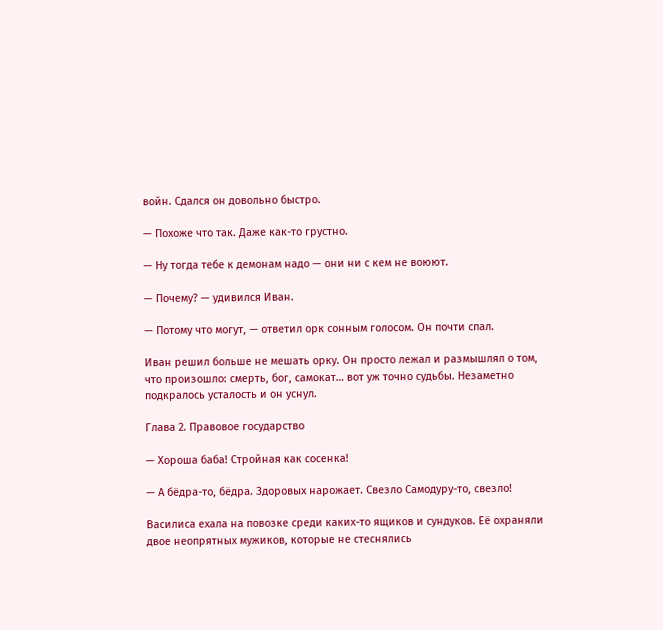войн. Сдался он довольно быстро.

— Похоже что так. Даже как-то грустно.

— Ну тогда тебе к демонам надо — они ни с кем не воюют.

— Почему? — удивился Иван.

— Потому что могут, — ответил орк сонным голосом. Он почти спал.

Иван решил больше не мешать орку. Он просто лежал и размышлял о том, что произошло: смерть, бог, самокат… вот уж точно судьбы. Незаметно подкралось усталость и он уснул.

Глава 2. Правовое государство

— Хороша баба! Стройная как сосенка!

— А бёдра-то, бёдра. Здоровых нарожает. Свезло Самодуру-то, свезло!

Василиса ехала на повозке среди каких-то ящиков и сундуков. Её охраняли двое неопрятных мужиков, которые не стеснялись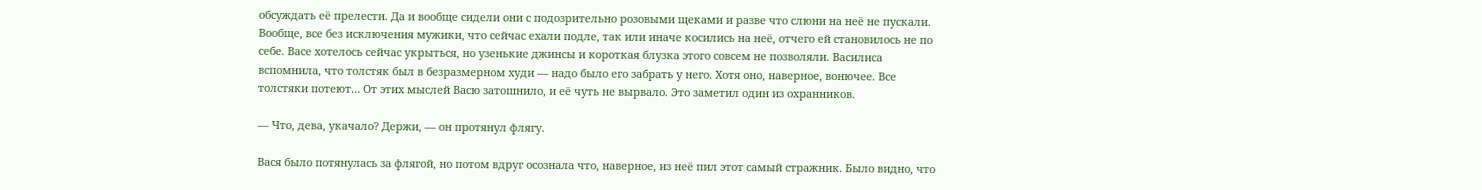обсуждать её прелести. Да и вообще сидели они с подозрительно розовыми щеками и разве что слюни на неё не пускали. Вообще, все без исключения мужики, что сейчас ехали подле, так или иначе косились на неё, отчего ей становилось не по себе. Васе хотелось сейчас укрыться, но узенькие джинсы и короткая блузка этого совсем не позволяли. Василиса вспомнила, что толстяк был в безразмерном худи — надо было его забрать у него. Хотя оно, наверное, вонючее. Все толстяки потеют… От этих мыслей Васю затошнило, и её чуть не вырвало. Это заметил один из охранников.

— Что, дева, укачало? Держи, — он протянул флягу.

Вася было потянулась за флягой, но потом вдруг осознала что, наверное, из неё пил этот самый стражник. Было видно, что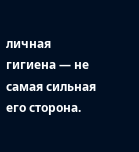личная гигиена — не самая сильная его сторона.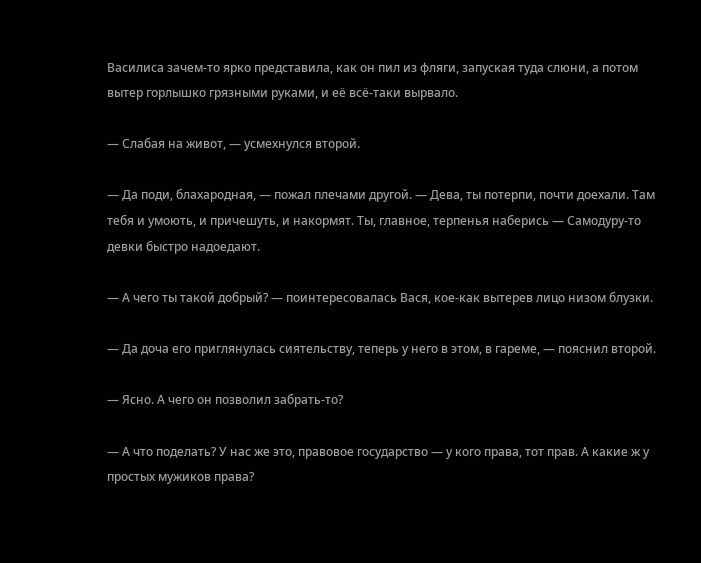Василиса зачем-то ярко представила, как он пил из фляги, запуская туда слюни, а потом вытер горлышко грязными руками, и её всё-таки вырвало.

— Слабая на живот, — усмехнулся второй.

— Да поди, блахародная, — пожал плечами другой. — Дева, ты потерпи, почти доехали. Там тебя и умоють, и причешуть, и накормят. Ты, главное, терпенья наберись — Самодуру-то девки быстро надоедают.

— А чего ты такой добрый? — поинтересовалась Вася, кое-как вытерев лицо низом блузки.

— Да доча его приглянулась сиятельству, теперь у него в этом, в гареме, — пояснил второй.

— Ясно. А чего он позволил забрать-то?

— А что поделать? У нас же это, правовое государство — у кого права, тот прав. А какие ж у простых мужиков права?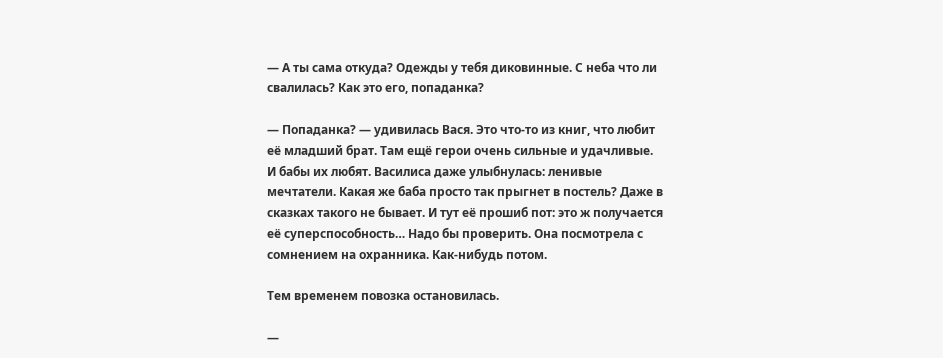— А ты сама откуда? Одежды у тебя диковинные. С неба что ли свалилась? Как это его, попаданка?

— Попаданка? — удивилась Вася. Это что-то из книг, что любит её младший брат. Там ещё герои очень сильные и удачливые. И бабы их любят. Василиса даже улыбнулась: ленивые мечтатели. Какая же баба просто так прыгнет в постель? Даже в сказках такого не бывает. И тут её прошиб пот: это ж получается её суперспособность… Надо бы проверить. Она посмотрела с сомнением на охранника. Как-нибудь потом.

Тем временем повозка остановилась.

—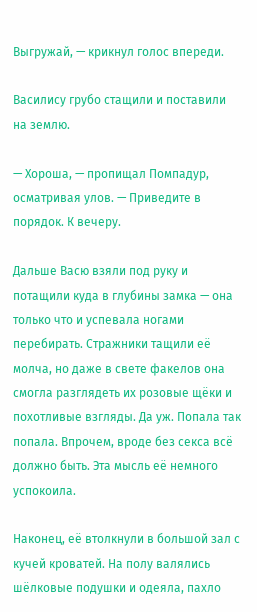Выгружай, — крикнул голос впереди.

Василису грубо стащили и поставили на землю.

— Хороша, — пропищал Помпадур, осматривая улов. — Приведите в порядок. К вечеру.

Дальше Васю взяли под руку и потащили куда в глубины замка — она только что и успевала ногами перебирать. Стражники тащили её молча, но даже в свете факелов она смогла разглядеть их розовые щёки и похотливые взгляды. Да уж. Попала так попала. Впрочем, вроде без секса всё должно быть. Эта мысль её немного успокоила.

Наконец, её втолкнули в большой зал с кучей кроватей. На полу валялись шёлковые подушки и одеяла, пахло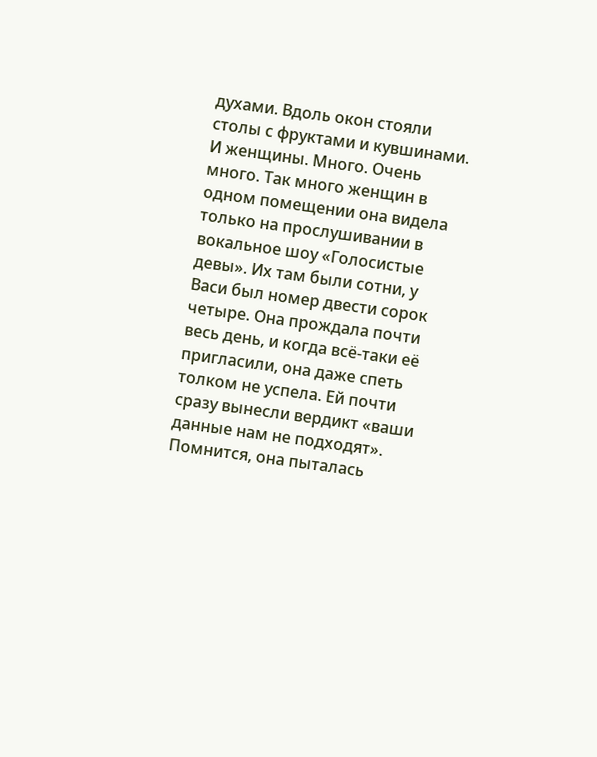духами. Вдоль окон стояли столы с фруктами и кувшинами. И женщины. Много. Очень много. Так много женщин в одном помещении она видела только на прослушивании в вокальное шоу «Голосистые девы». Их там были сотни, у Васи был номер двести сорок четыре. Она прождала почти весь день, и когда всё-таки её пригласили, она даже спеть толком не успела. Ей почти сразу вынесли вердикт «ваши данные нам не подходят». Помнится, она пыталась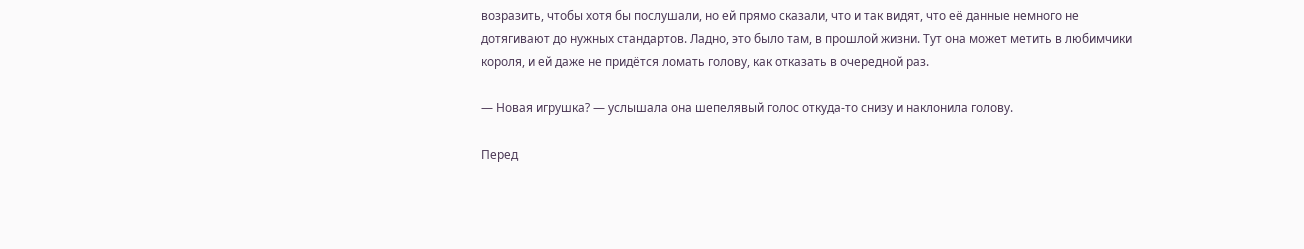возразить, чтобы хотя бы послушали, но ей прямо сказали, что и так видят, что её данные немного не дотягивают до нужных стандартов. Ладно, это было там, в прошлой жизни. Тут она может метить в любимчики короля, и ей даже не придётся ломать голову, как отказать в очередной раз.

— Новая игрушка? — услышала она шепелявый голос откуда-то снизу и наклонила голову.

Перед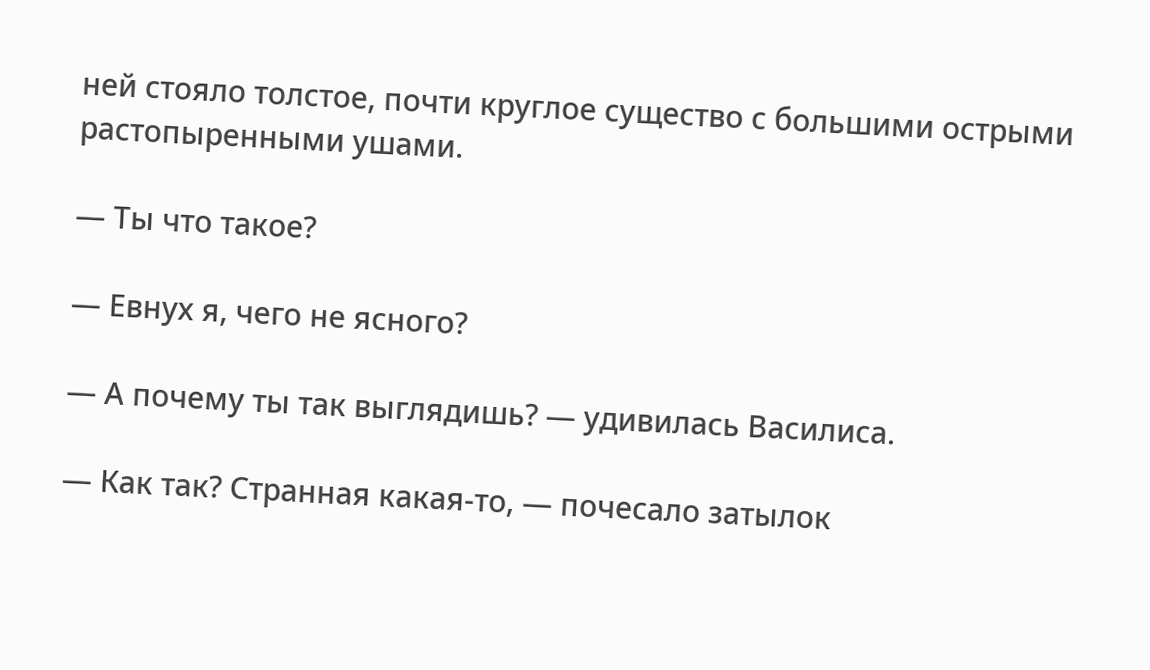ней стояло толстое, почти круглое существо с большими острыми растопыренными ушами.

— Ты что такое?

— Евнух я, чего не ясного?

— А почему ты так выглядишь? — удивилась Василиса.

— Как так? Странная какая-то, — почесало затылок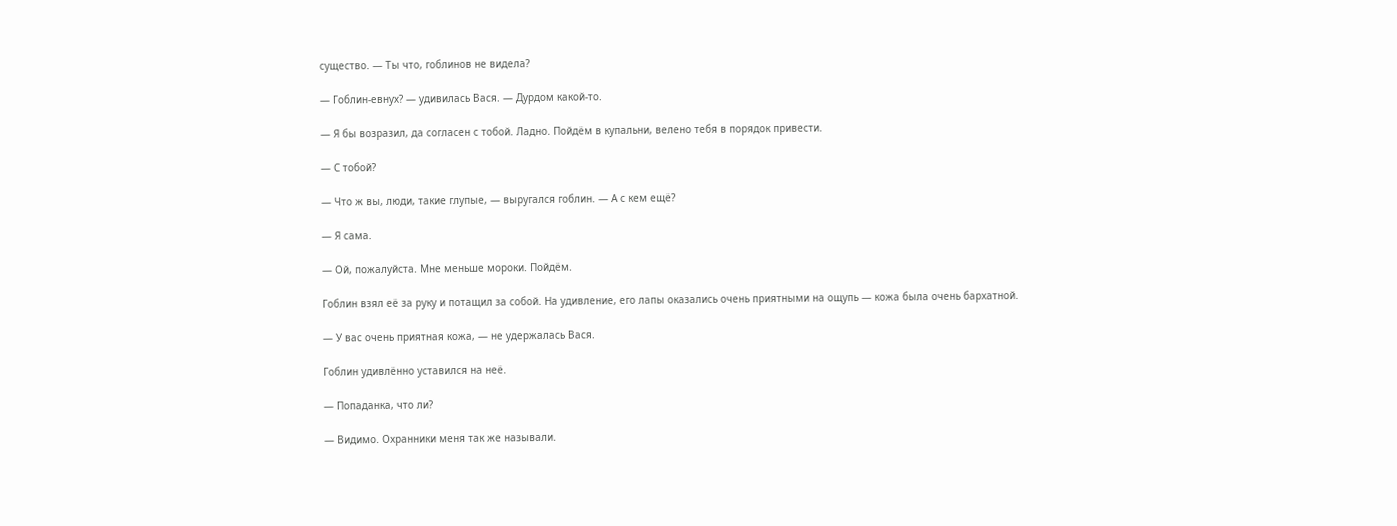существо. — Ты что, гоблинов не видела?

— Гоблин-евнух? — удивилась Вася. — Дурдом какой-то.

— Я бы возразил, да согласен с тобой. Ладно. Пойдём в купальни, велено тебя в порядок привести.

— С тобой?

— Что ж вы, люди, такие глупые, — выругался гоблин. — А с кем ещё?

— Я сама.

— Ой, пожалуйста. Мне меньше мороки. Пойдём.

Гоблин взял её за руку и потащил за собой. На удивление, его лапы оказались очень приятными на ощупь — кожа была очень бархатной.

— У вас очень приятная кожа, — не удержалась Вася.

Гоблин удивлённо уставился на неё.

— Попаданка, что ли?

— Видимо. Охранники меня так же называли.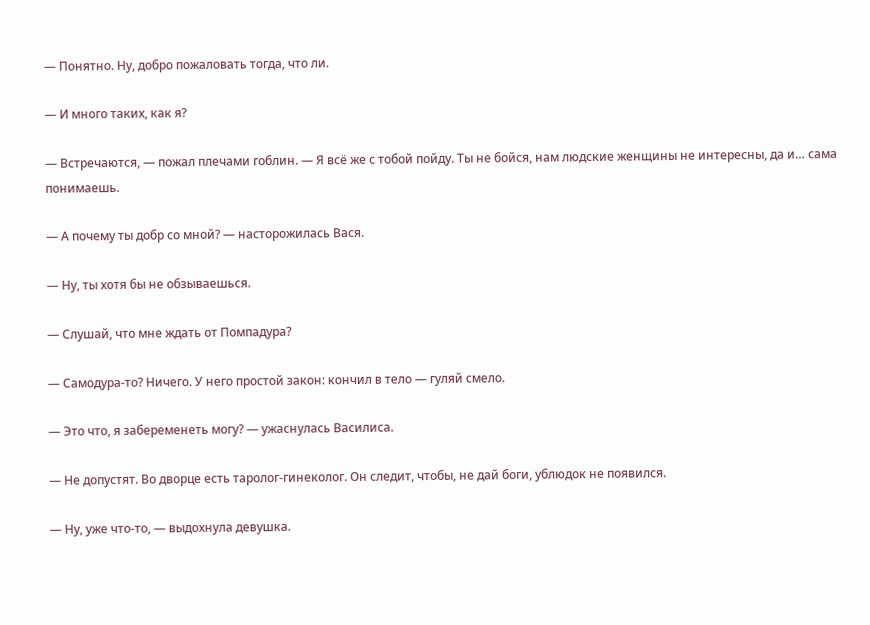— Понятно. Ну, добро пожаловать тогда, что ли.

— И много таких, как я?

— Встречаются, — пожал плечами гоблин. — Я всё же с тобой пойду. Ты не бойся, нам людские женщины не интересны, да и… сама понимаешь.

— А почему ты добр со мной? — насторожилась Вася.

— Ну, ты хотя бы не обзываешься.

— Слушай, что мне ждать от Помпадура?

— Самодура-то? Ничего. У него простой закон: кончил в тело — гуляй смело.

— Это что, я забеременеть могу? — ужаснулась Василиса.

— Не допустят. Во дворце есть таролог-гинеколог. Он следит, чтобы, не дай боги, ублюдок не появился.

— Ну, уже что-то, — выдохнула девушка.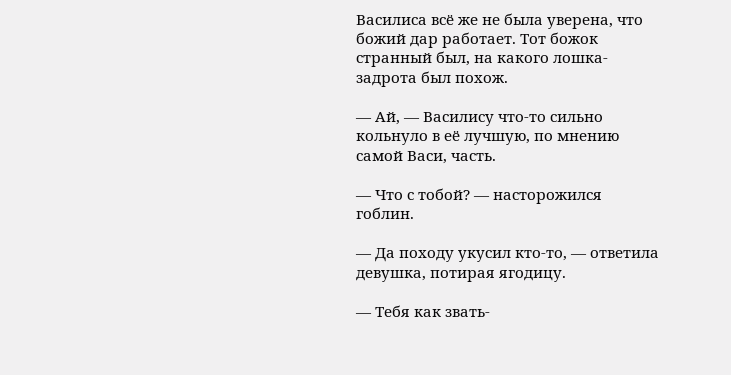Василиса всё же не была уверена, что божий дар работает. Тот божок странный был, на какого лошка-задрота был похож.

— Ай, — Василису что-то сильно кольнуло в её лучшую, по мнению самой Васи, часть.

— Что с тобой? — насторожился гоблин.

— Да походу укусил кто-то, — ответила девушка, потирая ягодицу.

— Тебя как звать-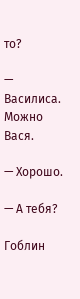то?

— Василиса. Можно Вася.

— Хорошо.

— А тебя?

Гоблин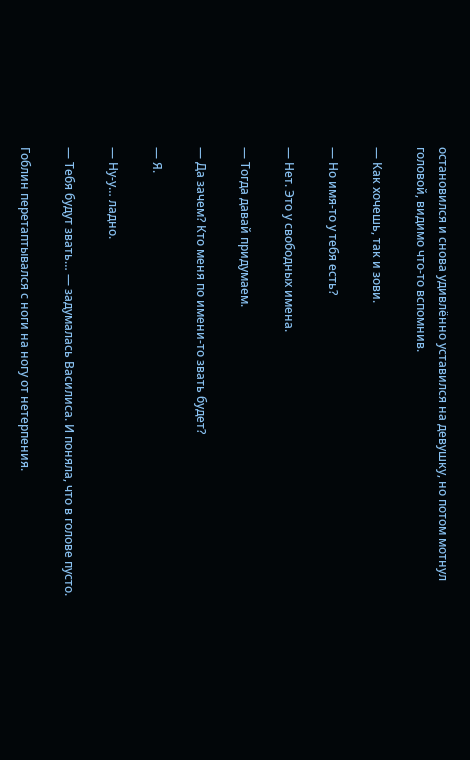остановился и снова удивлённо уставился на девушку, но потом мотнул головой, видимо что-то вспомнив.

— Как хочешь, так и зови.

— Но имя-то у тебя есть?

— Нет. Это у свободных имена.

— Тогда давай придумаем.

— Да зачем? Кто меня по имени-то звать будет?

— Я.

— Ну-у… ладно.

— Тебя будут звать… — задумалась Василиса. И поняла, что в голове пусто.

Гоблин перетаптывался с ноги на ногу от нетерпения.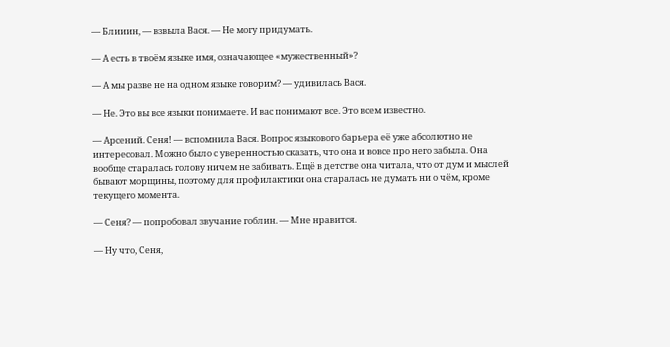— Блииин, — взвыла Вася. — Не могу придумать.

— А есть в твоём языке имя, означающее «мужественный»?

— А мы разве не на одном языке говорим? — удивилась Вася.

— Не. Это вы все языки понимаете. И вас понимают все. Это всем известно.

— Арсений. Сеня! — вспомнила Вася. Вопрос языкового барьера её уже абсолютно не интересовал. Можно было с уверенностью сказать, что она и вовсе про него забыла. Она вообще старалась голову ничем не забивать. Ещё в детстве она читала, что от дум и мыслей бывают морщины, поэтому для профилактики она старалась не думать ни о чём, кроме текущего момента.

— Сеня? — попробовал звучание гоблин. — Мне нравится.

— Ну что, Сеня,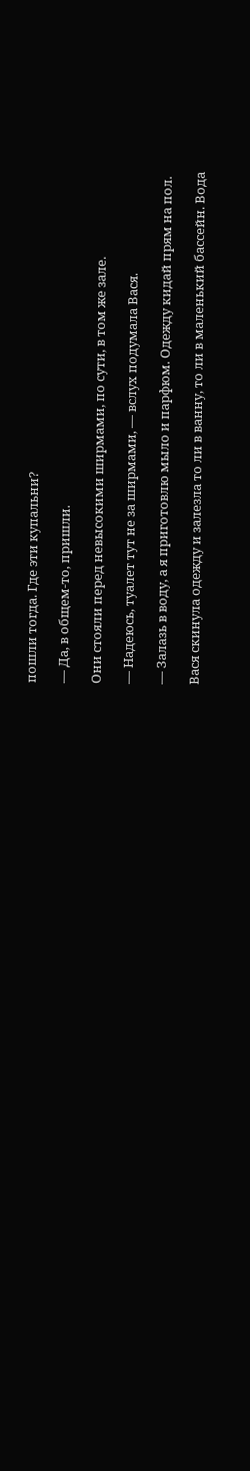пошли тогда. Где эти купальни?

— Да, в общем-то, пришли.

Они стояли перед невысокими ширмами, по сути, в том же зале.

— Надеюсь, туалет тут не за ширмами, — вслух подумала Вася.

— Залазь в воду, а я приготовлю мыло и парфюм. Одежду кидай прям на пол.

Вася скинула одежду и залезла то ли в ванну, то ли в маленький бассейн. Вода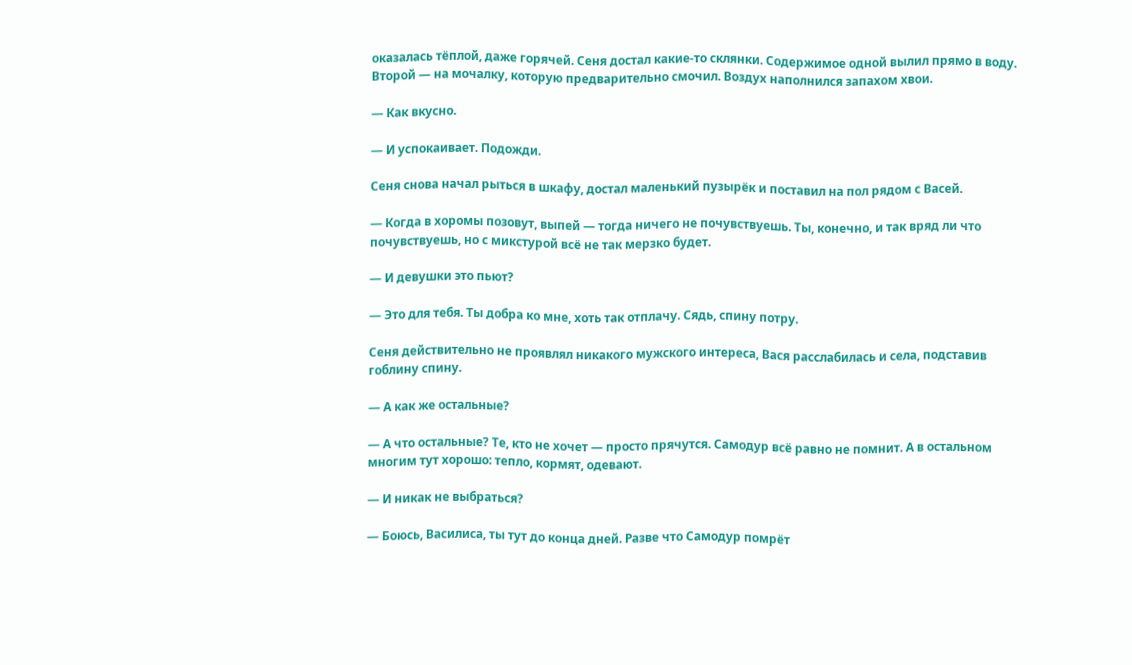оказалась тёплой, даже горячей. Сеня достал какие-то склянки. Содержимое одной вылил прямо в воду. Второй — на мочалку, которую предварительно смочил. Воздух наполнился запахом хвои.

— Как вкусно.

— И успокаивает. Подожди.

Сеня снова начал рыться в шкафу, достал маленький пузырёк и поставил на пол рядом с Васей.

— Когда в хоромы позовут, выпей — тогда ничего не почувствуешь. Ты, конечно, и так вряд ли что почувствуешь, но с микстурой всё не так мерзко будет.

— И девушки это пьют?

— Это для тебя. Ты добра ко мне, хоть так отплачу. Сядь, спину потру.

Сеня действительно не проявлял никакого мужского интереса, Вася расслабилась и села, подставив гоблину спину.

— А как же остальные?

— А что остальные? Те, кто не хочет — просто прячутся. Самодур всё равно не помнит. А в остальном многим тут хорошо: тепло, кормят, одевают.

— И никак не выбраться?

— Боюсь, Василиса, ты тут до конца дней. Разве что Самодур помрёт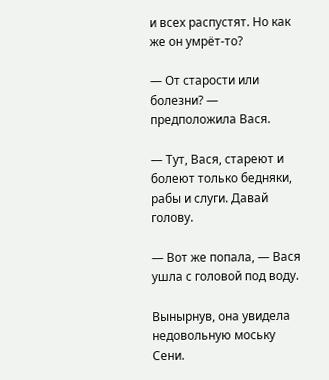и всех распустят. Но как же он умрёт-то?

— От старости или болезни? — предположила Вася.

— Тут, Вася, стареют и болеют только бедняки, рабы и слуги. Давай голову.

— Вот же попала, — Вася ушла с головой под воду.

Вынырнув, она увидела недовольную моську Сени.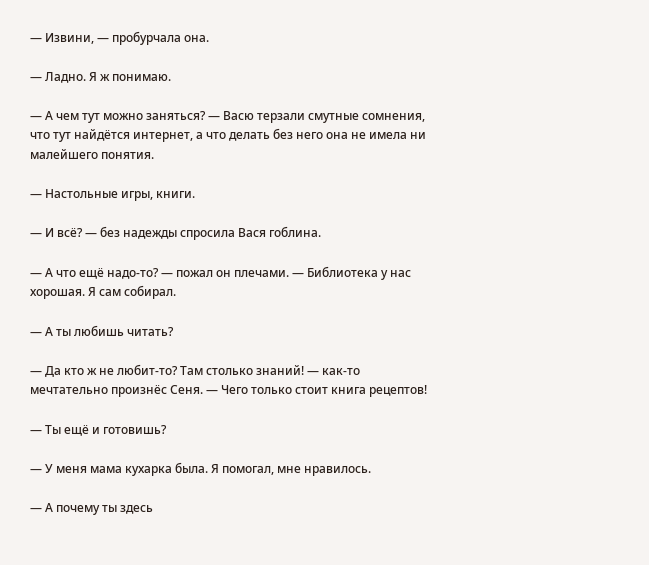— Извини, — пробурчала она.

— Ладно. Я ж понимаю.

— А чем тут можно заняться? — Васю терзали смутные сомнения, что тут найдётся интернет, а что делать без него она не имела ни малейшего понятия.

— Настольные игры, книги.

— И всё? — без надежды спросила Вася гоблина.

— А что ещё надо-то? — пожал он плечами. — Библиотека у нас хорошая. Я сам собирал.

— А ты любишь читать?

— Да кто ж не любит-то? Там столько знаний! — как-то мечтательно произнёс Сеня. — Чего только стоит книга рецептов!

— Ты ещё и готовишь?

— У меня мама кухарка была. Я помогал, мне нравилось.

— А почему ты здесь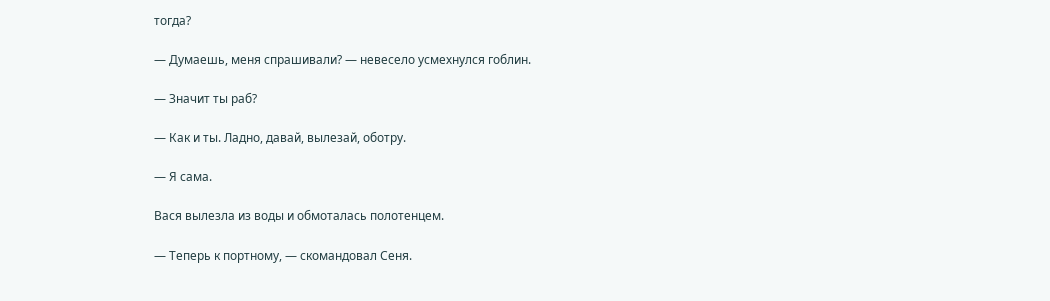тогда?

— Думаешь, меня спрашивали? — невесело усмехнулся гоблин.

— Значит ты раб?

— Как и ты. Ладно, давай, вылезай, оботру.

— Я сама.

Вася вылезла из воды и обмоталась полотенцем.

— Теперь к портному, — скомандовал Сеня.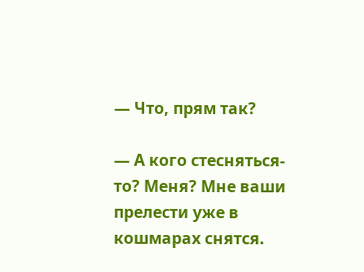— Что, прям так?

— А кого стесняться-то? Меня? Мне ваши прелести уже в кошмарах снятся.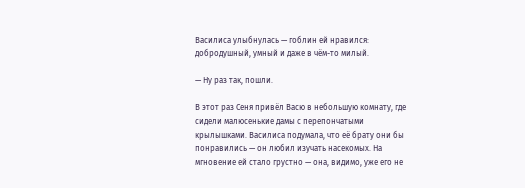Василиса улыбнулась — гоблин ей нравился: добродушный, умный и даже в чём-то милый.

— Ну раз так, пошли.

В этот раз Сеня привёл Васю в небольшую комнату, где сидели малюсенькие дамы с перепончатыми крылышками. Василиса подумала, что её брату они бы понравились — он любил изучать насекомых. На мгновение ей стало грустно — она, видимо, уже его не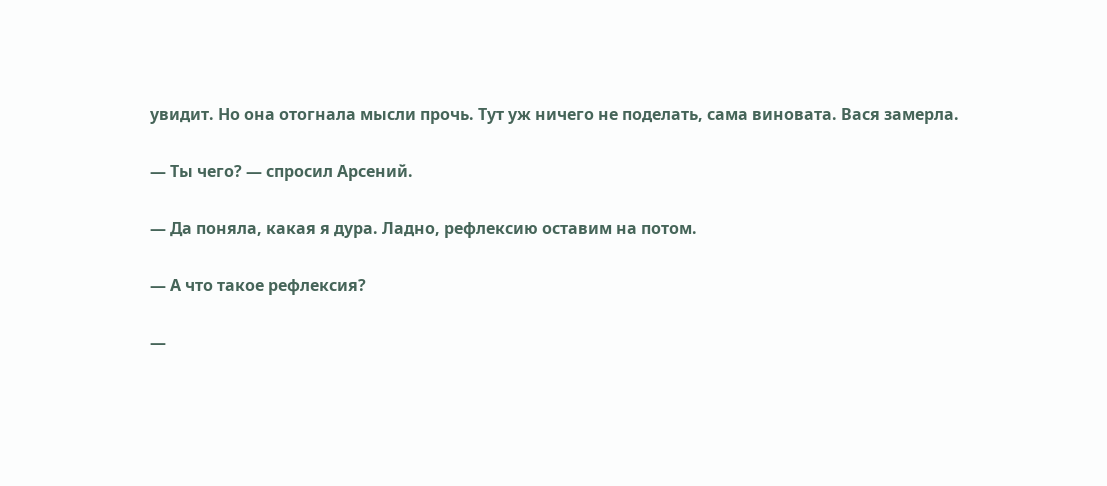увидит. Но она отогнала мысли прочь. Тут уж ничего не поделать, сама виновата. Вася замерла.

— Ты чего? — спросил Арсений.

— Да поняла, какая я дура. Ладно, рефлексию оставим на потом.

— А что такое рефлексия?

—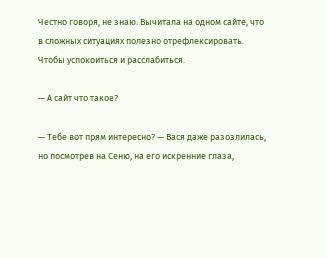Честно говоря, не знаю. Вычитала на одном сайте, что в сложных ситуациях полезно отрефлексировать. Чтобы успокоиться и расслабиться.

— А сайт что такое?

— Тебе вот прям интересно? — Вася даже разозлилась, но посмотрев на Сеню, на его искренние глаза,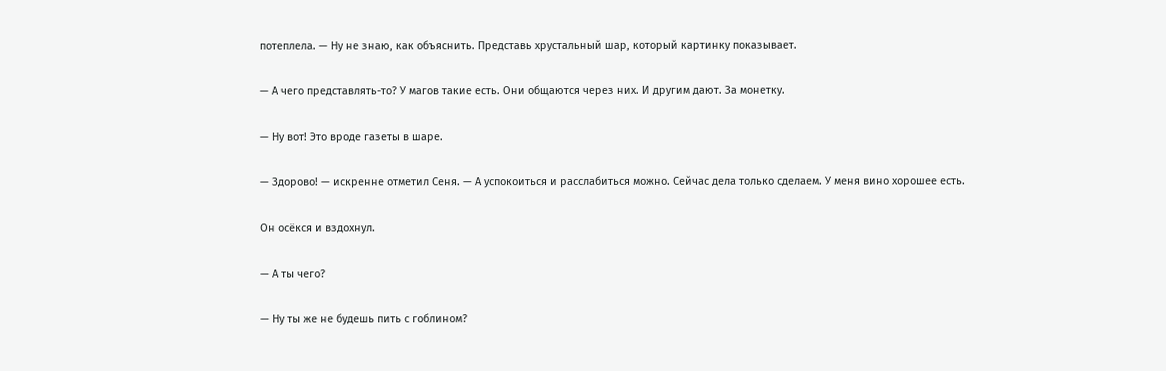потеплела. — Ну не знаю, как объяснить. Представь хрустальный шар, который картинку показывает.

— А чего представлять-то? У магов такие есть. Они общаются через них. И другим дают. За монетку.

— Ну вот! Это вроде газеты в шаре.

— Здорово! — искренне отметил Сеня. — А успокоиться и расслабиться можно. Сейчас дела только сделаем. У меня вино хорошее есть.

Он осёкся и вздохнул.

— А ты чего?

— Ну ты же не будешь пить с гоблином?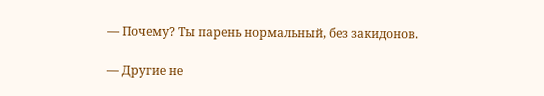— Почему? Ты парень нормальный, без закидонов.

— Другие не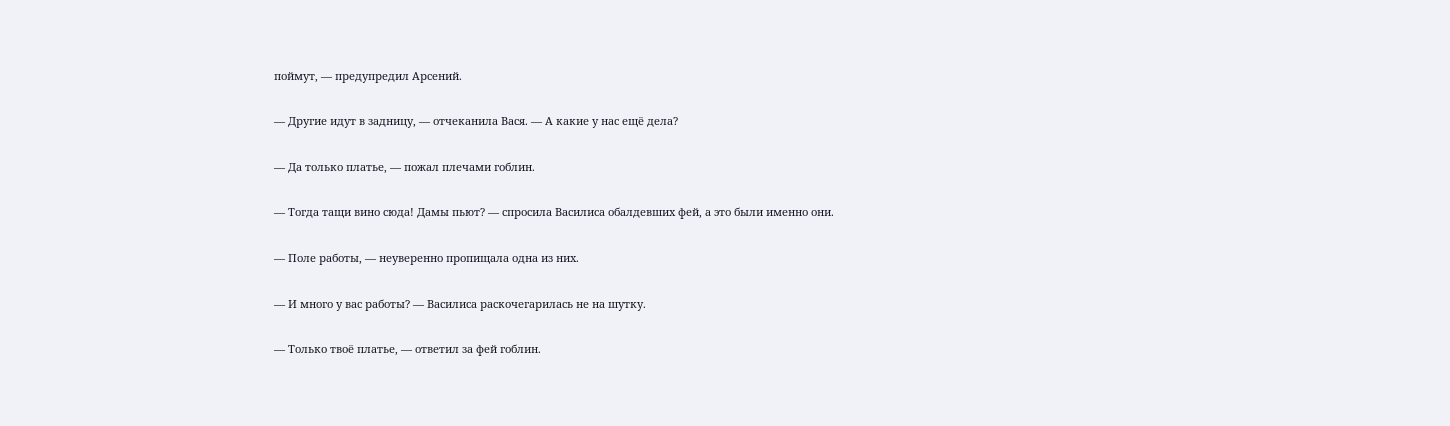поймут, — предупредил Арсений.

— Другие идут в задницу, — отчеканила Вася. — А какие у нас ещё дела?

— Да только платье, — пожал плечами гоблин.

— Тогда тащи вино сюда! Дамы пьют? — спросила Василиса обалдевших фей, а это были именно они.

— Поле работы, — неуверенно пропищала одна из них.

— И много у вас работы? — Василиса раскочегарилась не на шутку.

— Только твоё платье, — ответил за фей гоблин.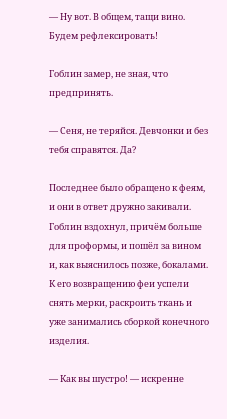— Ну вот. В общем, тащи вино. Будем рефлексировать!

Гоблин замер, не зная, что предпринять.

— Сеня, не теряйся. Девчонки и без тебя справятся. Да?

Последнее было обращено к феям, и они в ответ дружно закивали. Гоблин вздохнул, причём больше для проформы, и пошёл за вином и, как выяснилось позже, бокалами. К его возвращению феи успели снять мерки, раскроить ткань и уже занимались сборкой конечного изделия.

— Как вы шустро! — искренне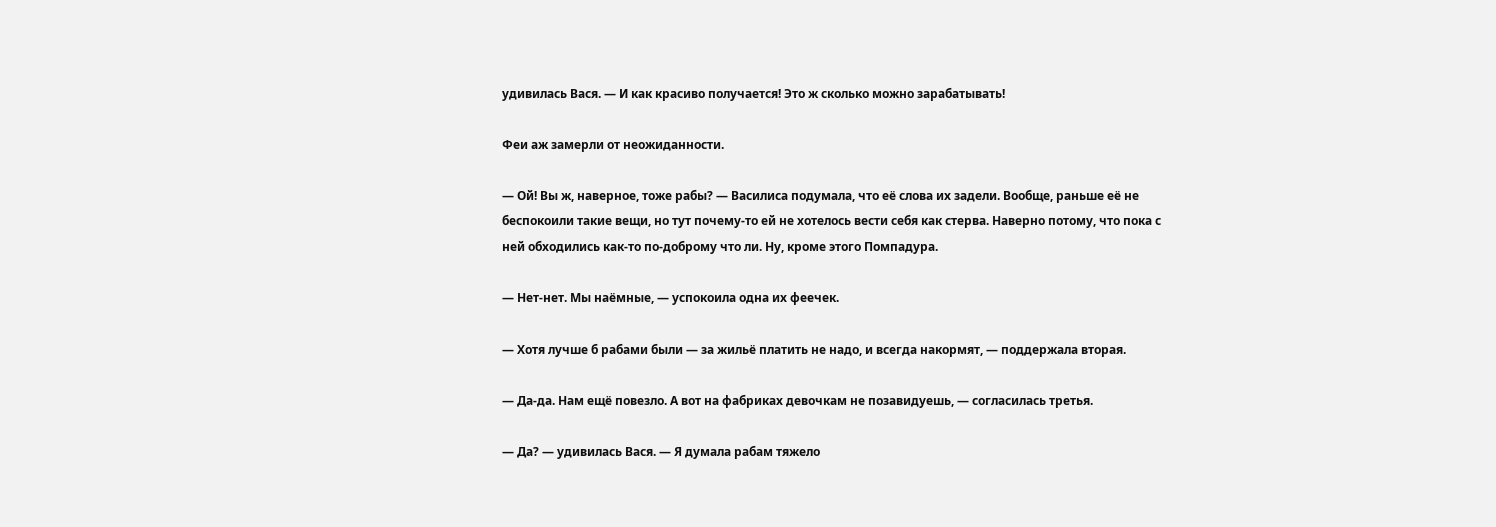удивилась Вася. — И как красиво получается! Это ж сколько можно зарабатывать!

Феи аж замерли от неожиданности.

— Ой! Вы ж, наверное, тоже рабы? — Василиса подумала, что её слова их задели. Вообще, раньше её не беспокоили такие вещи, но тут почему-то ей не хотелось вести себя как стерва. Наверно потому, что пока с ней обходились как-то по-доброму что ли. Ну, кроме этого Помпадура.

— Нет-нет. Мы наёмные, — успокоила одна их феечек.

— Хотя лучше б рабами были — за жильё платить не надо, и всегда накормят, — поддержала вторая.

— Да-да. Нам ещё повезло. А вот на фабриках девочкам не позавидуешь, — согласилась третья.

— Да? — удивилась Вася. — Я думала рабам тяжело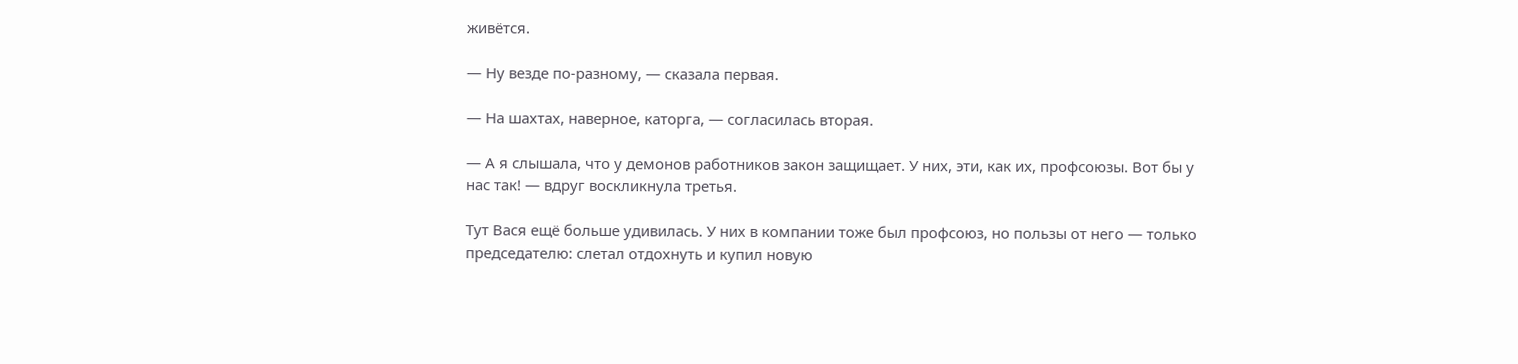живётся.

— Ну везде по-разному, — сказала первая.

— На шахтах, наверное, каторга, — согласилась вторая.

— А я слышала, что у демонов работников закон защищает. У них, эти, как их, профсоюзы. Вот бы у нас так! — вдруг воскликнула третья.

Тут Вася ещё больше удивилась. У них в компании тоже был профсоюз, но пользы от него — только председателю: слетал отдохнуть и купил новую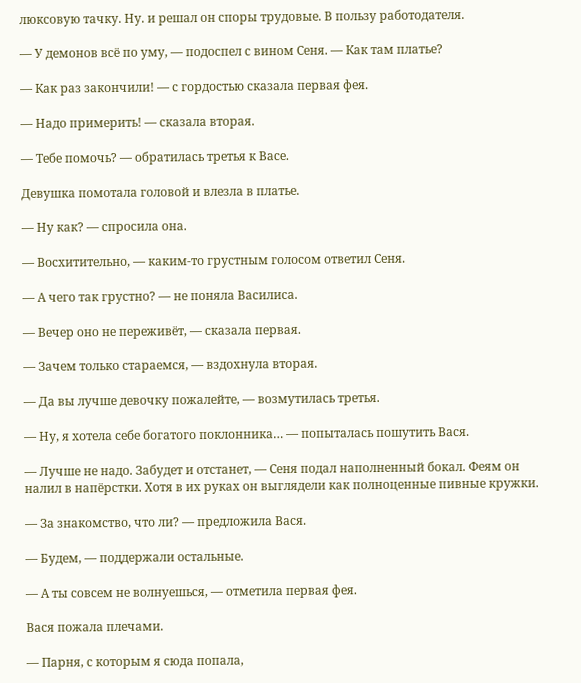люксовую тачку. Ну. и решал он споры трудовые. В пользу работодателя.

— У демонов всё по уму, — подоспел с вином Сеня. — Как там платье?

— Как раз закончили! — с гордостью сказала первая фея.

— Надо примерить! — сказала вторая.

— Тебе помочь? — обратилась третья к Васе.

Девушка помотала головой и влезла в платье.

— Ну как? — спросила она.

— Восхитительно, — каким-то грустным голосом ответил Сеня.

— А чего так грустно? — не поняла Василиса.

— Вечер оно не переживёт, — сказала первая.

— Зачем только стараемся, — вздохнула вторая.

— Да вы лучше девочку пожалейте, — возмутилась третья.

— Ну, я хотела себе богатого поклонника… — попыталась пошутить Вася.

— Лучше не надо. Забудет и отстанет, — Сеня подал наполненный бокал. Феям он налил в напёрстки. Хотя в их руках он выглядели как полноценные пивные кружки.

— За знакомство, что ли? — предложила Вася.

— Будем, — поддержали остальные.

— А ты совсем не волнуешься, — отметила первая фея.

Вася пожала плечами.

— Парня, с которым я сюда попала,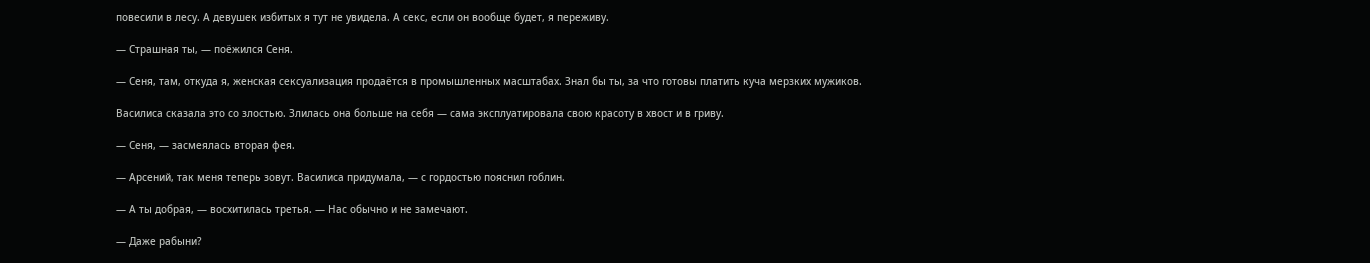повесили в лесу. А девушек избитых я тут не увидела. А секс, если он вообще будет, я переживу.

— Страшная ты, — поёжился Сеня.

— Сеня, там, откуда я, женская сексуализация продаётся в промышленных масштабах. Знал бы ты, за что готовы платить куча мерзких мужиков.

Василиса сказала это со злостью. Злилась она больше на себя — сама эксплуатировала свою красоту в хвост и в гриву.

— Сеня, — засмеялась вторая фея.

— Арсений, так меня теперь зовут. Василиса придумала, — с гордостью пояснил гоблин.

— А ты добрая, — восхитилась третья. — Нас обычно и не замечают.

— Даже рабыни?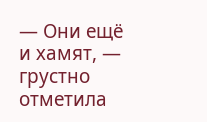— Они ещё и хамят, — грустно отметила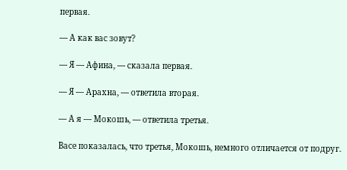первая.

— А как вас зовут?

— Я — Афина, — сказала первая.

— Я — Арахна, — ответила вторая.

— А я — Мокошь, — ответила третья.

Васе показалась, что третья, Мокошь, немного отличается от подруг.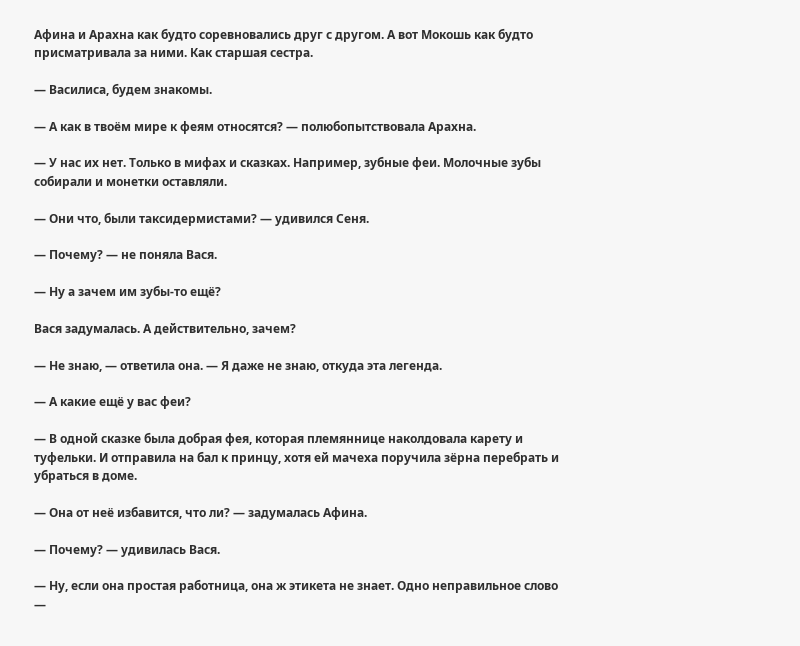Афина и Арахна как будто соревновались друг с другом. А вот Мокошь как будто присматривала за ними. Как старшая сестра.

— Василиса, будем знакомы.

— А как в твоём мире к феям относятся? — полюбопытствовала Арахна.

— У нас их нет. Только в мифах и сказках. Например, зубные феи. Молочные зубы собирали и монетки оставляли.

— Они что, были таксидермистами? — удивился Сеня.

— Почему? — не поняла Вася.

— Ну а зачем им зубы-то ещё?

Вася задумалась. А действительно, зачем?

— Не знаю, — ответила она. — Я даже не знаю, откуда эта легенда.

— А какие ещё у вас феи?

— В одной сказке была добрая фея, которая племяннице наколдовала карету и туфельки. И отправила на бал к принцу, хотя ей мачеха поручила зёрна перебрать и убраться в доме.

— Она от неё избавится, что ли? — задумалась Афина.

— Почему? — удивилась Вася.

— Ну, если она простая работница, она ж этикета не знает. Одно неправильное слово —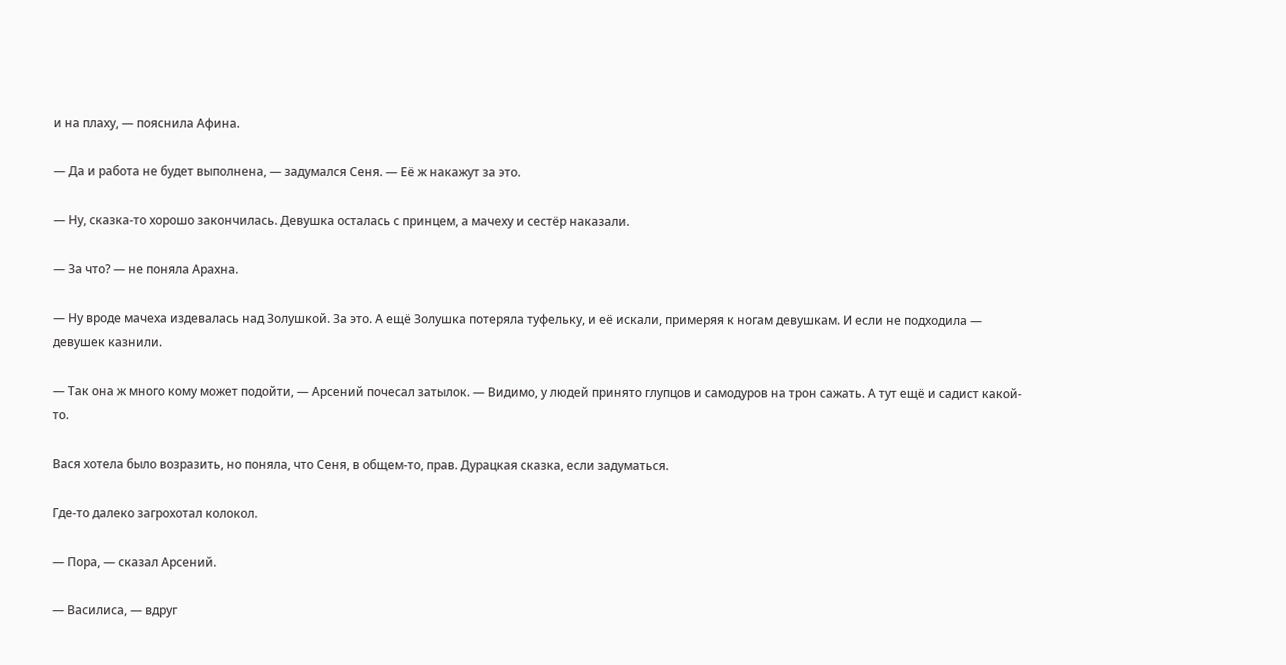и на плаху, — пояснила Афина.

— Да и работа не будет выполнена, — задумался Сеня. — Её ж накажут за это.

— Ну, сказка-то хорошо закончилась. Девушка осталась с принцем, а мачеху и сестёр наказали.

— За что? — не поняла Арахна.

— Ну вроде мачеха издевалась над Золушкой. За это. А ещё Золушка потеряла туфельку, и её искали, примеряя к ногам девушкам. И если не подходила — девушек казнили.

— Так она ж много кому может подойти, — Арсений почесал затылок. — Видимо, у людей принято глупцов и самодуров на трон сажать. А тут ещё и садист какой-то.

Вася хотела было возразить, но поняла, что Сеня, в общем-то, прав. Дурацкая сказка, если задуматься.

Где-то далеко загрохотал колокол.

— Пора, — сказал Арсений.

— Василиса, — вдруг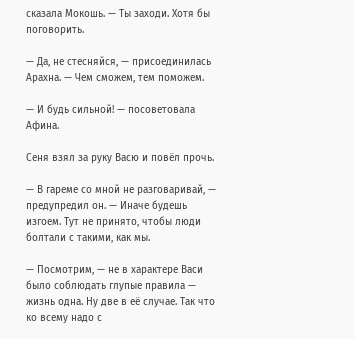сказала Мокошь. — Ты заходи. Хотя бы поговорить.

— Да, не стесняйся, — присоединилась Арахна. — Чем сможем, тем поможем.

— И будь сильной! — посоветовала Афина.

Сеня взял за руку Васю и повёл прочь.

— В гареме со мной не разговаривай, — предупредил он. — Иначе будешь изгоем. Тут не принято, чтобы люди болтали с такими, как мы.

— Посмотрим, — не в характере Васи было соблюдать глупые правила — жизнь одна. Ну две в её случае. Так что ко всему надо с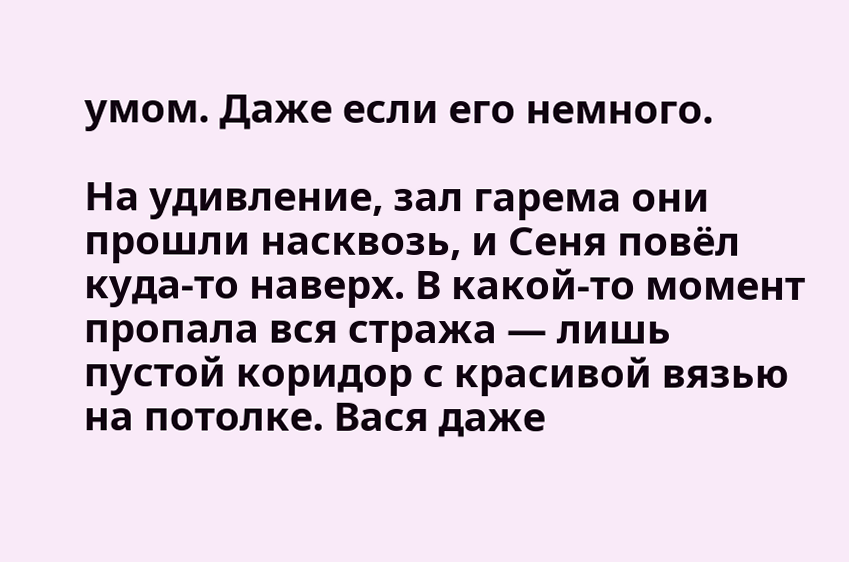умом. Даже если его немного.

На удивление, зал гарема они прошли насквозь, и Сеня повёл куда-то наверх. В какой-то момент пропала вся стража — лишь пустой коридор с красивой вязью на потолке. Вася даже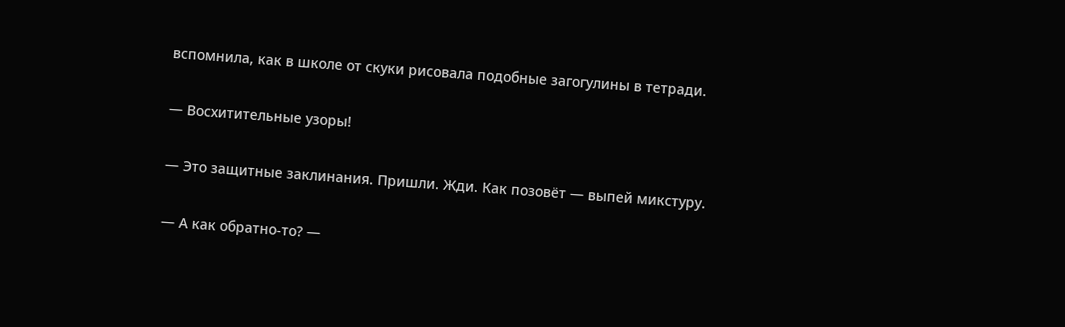вспомнила, как в школе от скуки рисовала подобные загогулины в тетради.

— Восхитительные узоры!

— Это защитные заклинания. Пришли. Жди. Как позовёт — выпей микстуру.

— А как обратно-то? —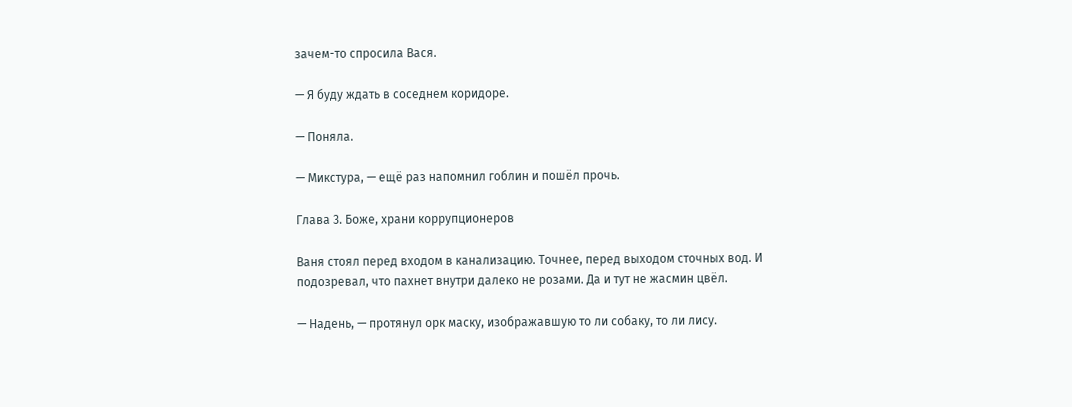зачем-то спросила Вася.

— Я буду ждать в соседнем коридоре.

— Поняла.

— Микстура, — ещё раз напомнил гоблин и пошёл прочь.

Глава 3. Боже, храни коррупционеров

Ваня стоял перед входом в канализацию. Точнее, перед выходом сточных вод. И подозревал, что пахнет внутри далеко не розами. Да и тут не жасмин цвёл.

— Надень, — протянул орк маску, изображавшую то ли собаку, то ли лису.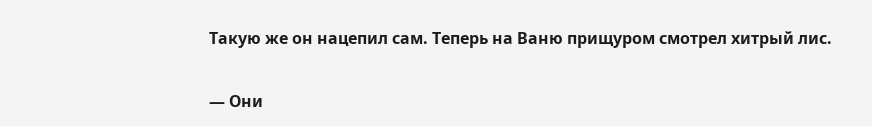Такую же он нацепил сам. Теперь на Ваню прищуром смотрел хитрый лис.

— Они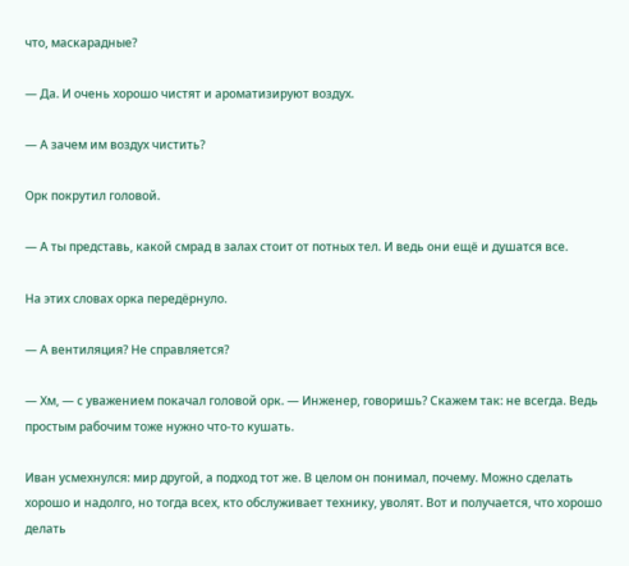что, маскарадные?

— Да. И очень хорошо чистят и ароматизируют воздух.

— А зачем им воздух чистить?

Орк покрутил головой.

— А ты представь, какой смрад в залах стоит от потных тел. И ведь они ещё и душатся все.

На этих словах орка передёрнуло.

— А вентиляция? Не справляется?

— Хм, — с уважением покачал головой орк. — Инженер, говоришь? Скажем так: не всегда. Ведь простым рабочим тоже нужно что-то кушать.

Иван усмехнулся: мир другой, а подход тот же. В целом он понимал, почему. Можно сделать хорошо и надолго, но тогда всех, кто обслуживает технику, уволят. Вот и получается, что хорошо делать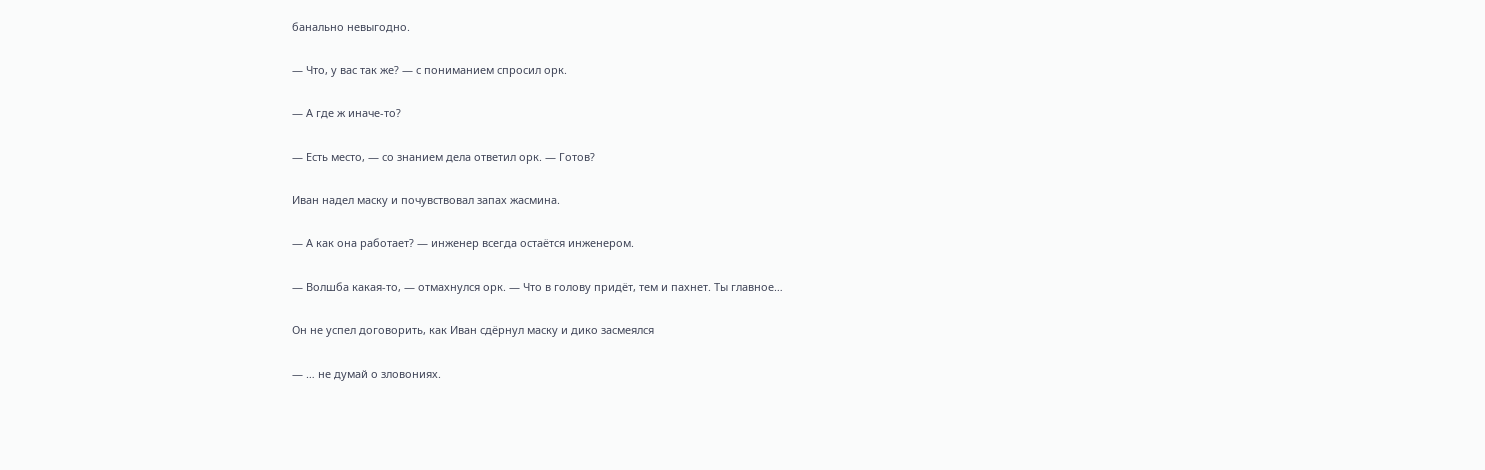банально невыгодно.

— Что, у вас так же? — с пониманием спросил орк.

— А где ж иначе-то?

— Есть место, — со знанием дела ответил орк. — Готов?

Иван надел маску и почувствовал запах жасмина.

— А как она работает? — инженер всегда остаётся инженером.

— Волшба какая-то, — отмахнулся орк. — Что в голову придёт, тем и пахнет. Ты главное…

Он не успел договорить, как Иван сдёрнул маску и дико засмеялся

— … не думай о зловониях.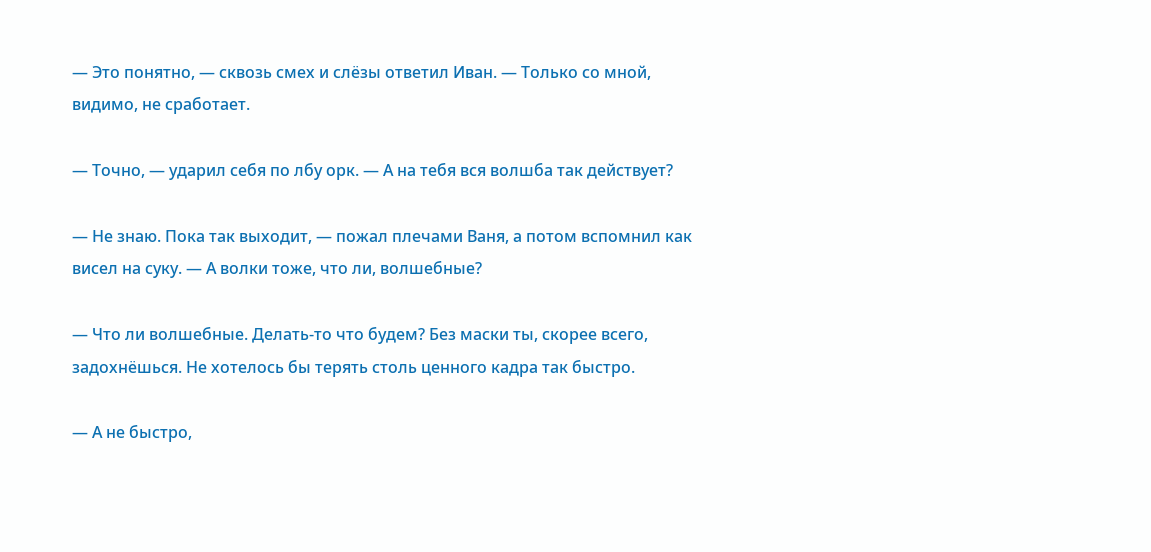— Это понятно, — сквозь смех и слёзы ответил Иван. — Только со мной, видимо, не сработает.

— Точно, — ударил себя по лбу орк. — А на тебя вся волшба так действует?

— Не знаю. Пока так выходит, — пожал плечами Ваня, а потом вспомнил как висел на суку. — А волки тоже, что ли, волшебные?

— Что ли волшебные. Делать-то что будем? Без маски ты, скорее всего, задохнёшься. Не хотелось бы терять столь ценного кадра так быстро.

— А не быстро,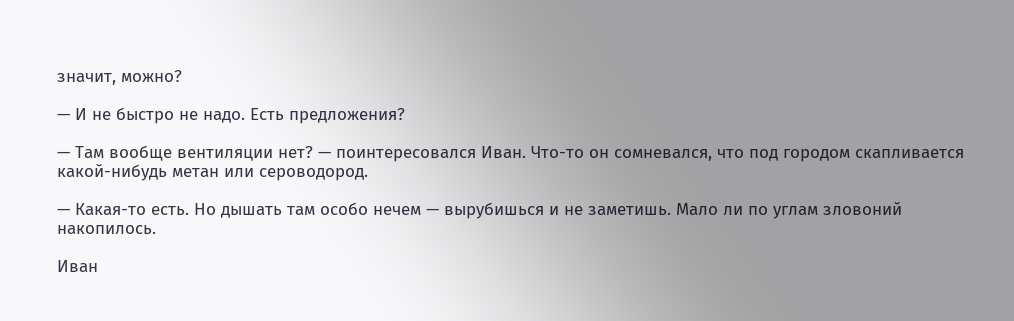значит, можно?

— И не быстро не надо. Есть предложения?

— Там вообще вентиляции нет? — поинтересовался Иван. Что-то он сомневался, что под городом скапливается какой-нибудь метан или сероводород.

— Какая-то есть. Но дышать там особо нечем — вырубишься и не заметишь. Мало ли по углам зловоний накопилось.

Иван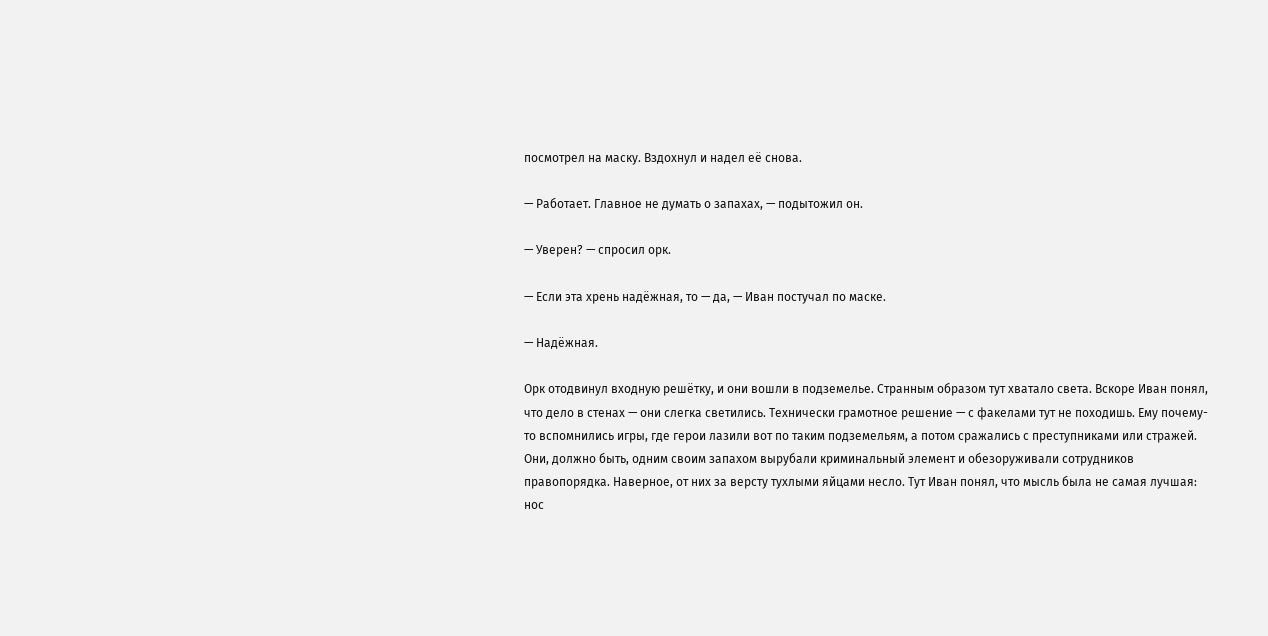посмотрел на маску. Вздохнул и надел её снова.

— Работает. Главное не думать о запахах, — подытожил он.

— Уверен? — спросил орк.

— Если эта хрень надёжная, то — да, — Иван постучал по маске.

— Надёжная.

Орк отодвинул входную решётку, и они вошли в подземелье. Странным образом тут хватало света. Вскоре Иван понял, что дело в стенах — они слегка светились. Технически грамотное решение — с факелами тут не походишь. Ему почему-то вспомнились игры, где герои лазили вот по таким подземельям, а потом сражались с преступниками или стражей. Они, должно быть, одним своим запахом вырубали криминальный элемент и обезоруживали сотрудников правопорядка. Наверное, от них за версту тухлыми яйцами несло. Тут Иван понял, что мысль была не самая лучшая: нос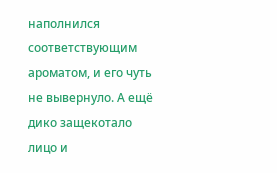наполнился соответствующим ароматом, и его чуть не вывернуло. А ещё дико защекотало лицо и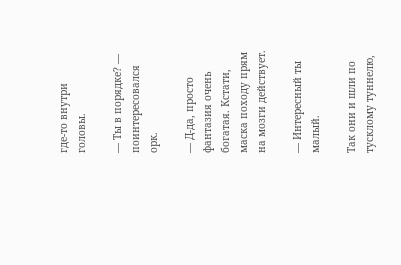где-то внутри головы.

— Ты в порядке? — поинтересовался орк.

— Д-да, просто фантазия очень богатая. Кстати, маска походу прям на мозги действует.

— Интересный ты малый.

Так они и шли по тусклому туннелю,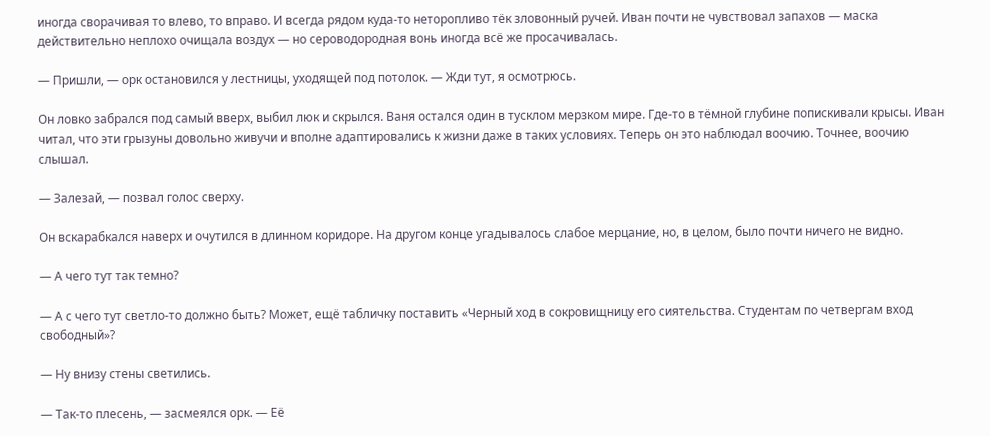иногда сворачивая то влево, то вправо. И всегда рядом куда-то неторопливо тёк зловонный ручей. Иван почти не чувствовал запахов — маска действительно неплохо очищала воздух — но сероводородная вонь иногда всё же просачивалась.

— Пришли, — орк остановился у лестницы, уходящей под потолок. — Жди тут, я осмотрюсь.

Он ловко забрался под самый вверх, выбил люк и скрылся. Ваня остался один в тусклом мерзком мире. Где-то в тёмной глубине попискивали крысы. Иван читал, что эти грызуны довольно живучи и вполне адаптировались к жизни даже в таких условиях. Теперь он это наблюдал воочию. Точнее, воочию слышал.

— Залезай, — позвал голос сверху.

Он вскарабкался наверх и очутился в длинном коридоре. На другом конце угадывалось слабое мерцание, но, в целом, было почти ничего не видно.

— А чего тут так темно?

— А с чего тут светло-то должно быть? Может, ещё табличку поставить «Черный ход в сокровищницу его сиятельства. Студентам по четвергам вход свободный»?

— Ну внизу стены светились.

— Так-то плесень, — засмеялся орк. — Её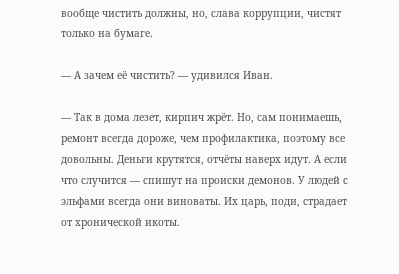вообще чистить должны, но, слава коррупции, чистят только на бумаге.

— А зачем её чистить? — удивился Иван.

— Так в дома лезет, кирпич жрёт. Но, сам понимаешь, ремонт всегда дороже, чем профилактика, поэтому все довольны. Деньги крутятся, отчёты наверх идут. А если что случится — спишут на происки демонов. У людей с эльфами всегда они виноваты. Их царь, поди, страдает от хронической икоты.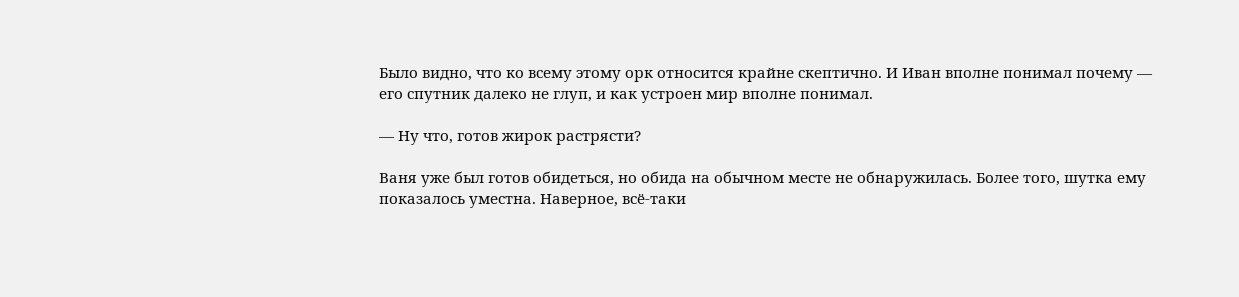Было видно, что ко всему этому орк относится крайне скептично. И Иван вполне понимал почему — его спутник далеко не глуп, и как устроен мир вполне понимал.

— Ну что, готов жирок растрясти?

Ваня уже был готов обидеться, но обида на обычном месте не обнаружилась. Более того, шутка ему показалось уместна. Наверное, всё-таки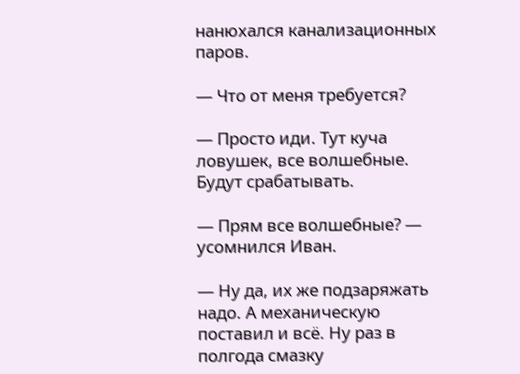нанюхался канализационных паров.

— Что от меня требуется?

— Просто иди. Тут куча ловушек, все волшебные. Будут срабатывать.

— Прям все волшебные? — усомнился Иван.

— Ну да, их же подзаряжать надо. А механическую поставил и всё. Ну раз в полгода смазку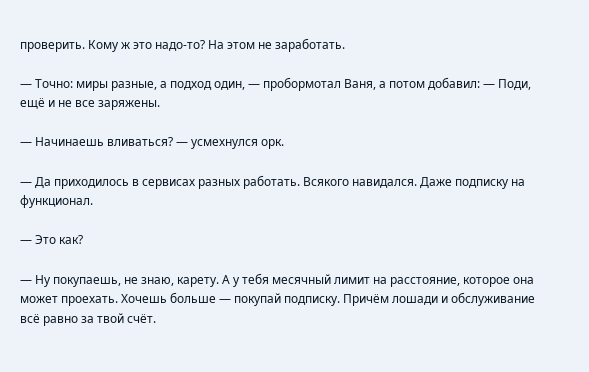проверить. Кому ж это надо-то? На этом не заработать.

— Точно: миры разные, а подход один, — пробормотал Ваня, а потом добавил: — Поди, ещё и не все заряжены.

— Начинаешь вливаться? — усмехнулся орк.

— Да приходилось в сервисах разных работать. Всякого навидался. Даже подписку на функционал.

— Это как?

— Ну покупаешь, не знаю, карету. А у тебя месячный лимит на расстояние, которое она может проехать. Хочешь больше — покупай подписку. Причём лошади и обслуживание всё равно за твой счёт.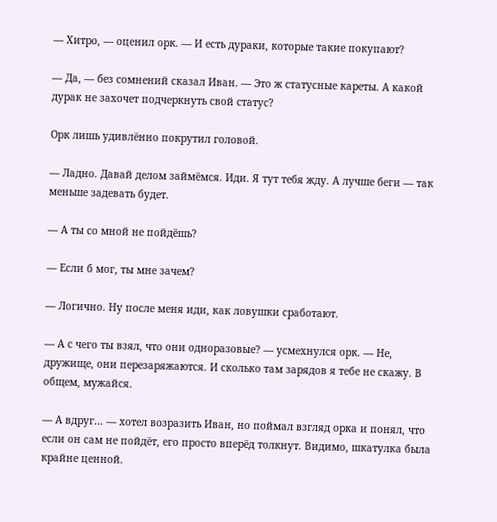— Хитро, — оценил орк. — И есть дураки, которые такие покупают?

— Да, — без сомнений сказал Иван. — Это ж статусные кареты. А какой дурак не захочет подчеркнуть свой статус?

Орк лишь удивлённо покрутил головой.

— Ладно. Давай делом займёмся. Иди. Я тут тебя жду. А лучше беги — так меньше задевать будет.

— А ты со мной не пойдёшь?

— Если б мог, ты мне зачем?

— Логично. Ну после меня иди, как ловушки сработают.

— А с чего ты взял, что они одноразовые? — усмехнулся орк. — Не, дружище, они перезаряжаются. И сколько там зарядов я тебе не скажу. В общем, мужайся.

— А вдруг… — хотел возразить Иван, но поймал взгляд орка и понял, что если он сам не пойдёт, его просто вперёд толкнут. Видимо, шкатулка была крайне ценной.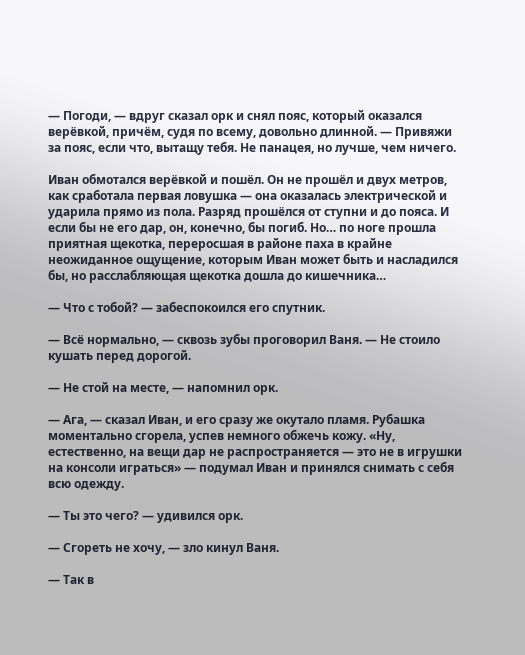— Погоди, — вдруг сказал орк и снял пояс, который оказался верёвкой, причём, судя по всему, довольно длинной. — Привяжи за пояс, если что, вытащу тебя. Не панацея, но лучше, чем ничего.

Иван обмотался верёвкой и пошёл. Он не прошёл и двух метров, как сработала первая ловушка — она оказалась электрической и ударила прямо из пола. Разряд прошёлся от ступни и до пояса. И если бы не его дар, он, конечно, бы погиб. Но… по ноге прошла приятная щекотка, переросшая в районе паха в крайне неожиданное ощущение, которым Иван может быть и насладился бы, но расслабляющая щекотка дошла до кишечника…

— Что с тобой? — забеспокоился его спутник.

— Всё нормально, — сквозь зубы проговорил Ваня. — Не стоило кушать перед дорогой.

— Не стой на месте, — напомнил орк.

— Ага, — сказал Иван, и его сразу же окутало пламя. Рубашка моментально сгорела, успев немного обжечь кожу. «Ну, естественно, на вещи дар не распространяется — это не в игрушки на консоли играться» — подумал Иван и принялся снимать с себя всю одежду.

— Ты это чего? — удивился орк.

— Сгореть не хочу, — зло кинул Ваня.

— Так в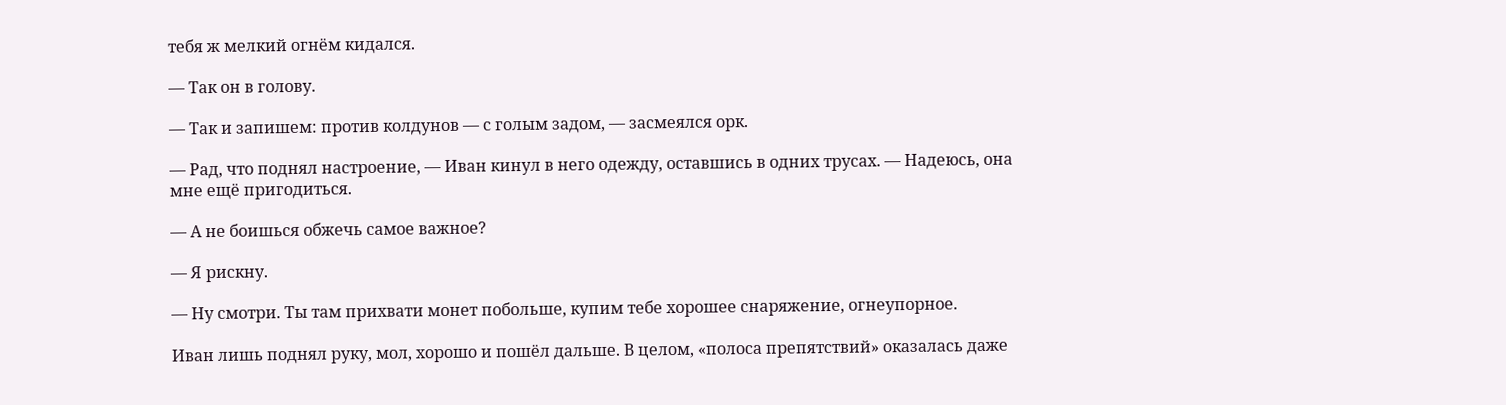тебя ж мелкий огнём кидался.

— Так он в голову.

— Так и запишем: против колдунов — с голым задом, — засмеялся орк.

— Рад, что поднял настроение, — Иван кинул в него одежду, оставшись в одних трусах. — Надеюсь, она мне ещё пригодиться.

— А не боишься обжечь самое важное?

— Я рискну.

— Ну смотри. Ты там прихвати монет побольше, купим тебе хорошее снаряжение, огнеупорное.

Иван лишь поднял руку, мол, хорошо и пошёл дальше. В целом, «полоса препятствий» оказалась даже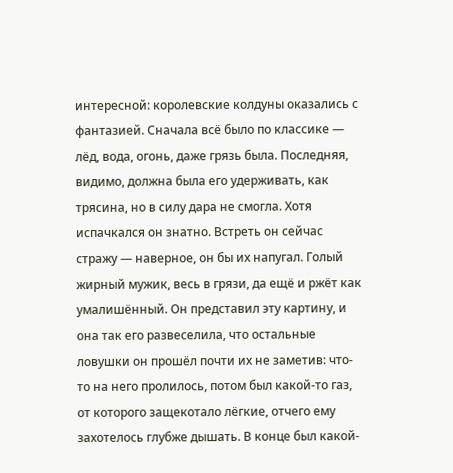интересной: королевские колдуны оказались с фантазией. Сначала всё было по классике — лёд, вода, огонь, даже грязь была. Последняя, видимо, должна была его удерживать, как трясина, но в силу дара не смогла. Хотя испачкался он знатно. Встреть он сейчас стражу — наверное, он бы их напугал. Голый жирный мужик, весь в грязи, да ещё и ржёт как умалишённый. Он представил эту картину, и она так его развеселила, что остальные ловушки он прошёл почти их не заметив: что-то на него пролилось, потом был какой-то газ, от которого защекотало лёгкие, отчего ему захотелось глубже дышать. В конце был какой-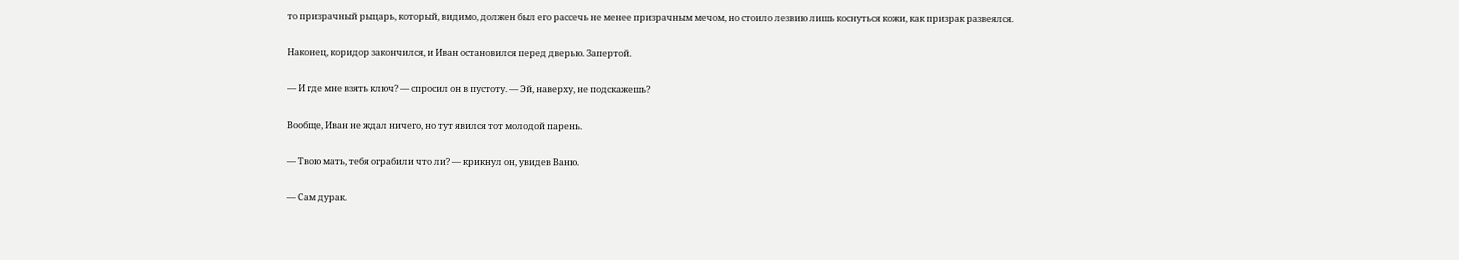то призрачный рыцарь, который, видимо, должен был его рассечь не менее призрачным мечом, но стоило лезвию лишь коснуться кожи, как призрак развеялся.

Наконец, коридор закончился, и Иван остановился перед дверью. Запертой.

— И где мне взять ключ? — спросил он в пустоту. — Эй, наверху, не подскажешь?

Вообще, Иван не ждал ничего, но тут явился тот молодой парень.

— Твою мать, тебя ограбили что ли? — крикнул он, увидев Ваню.

— Сам дурак.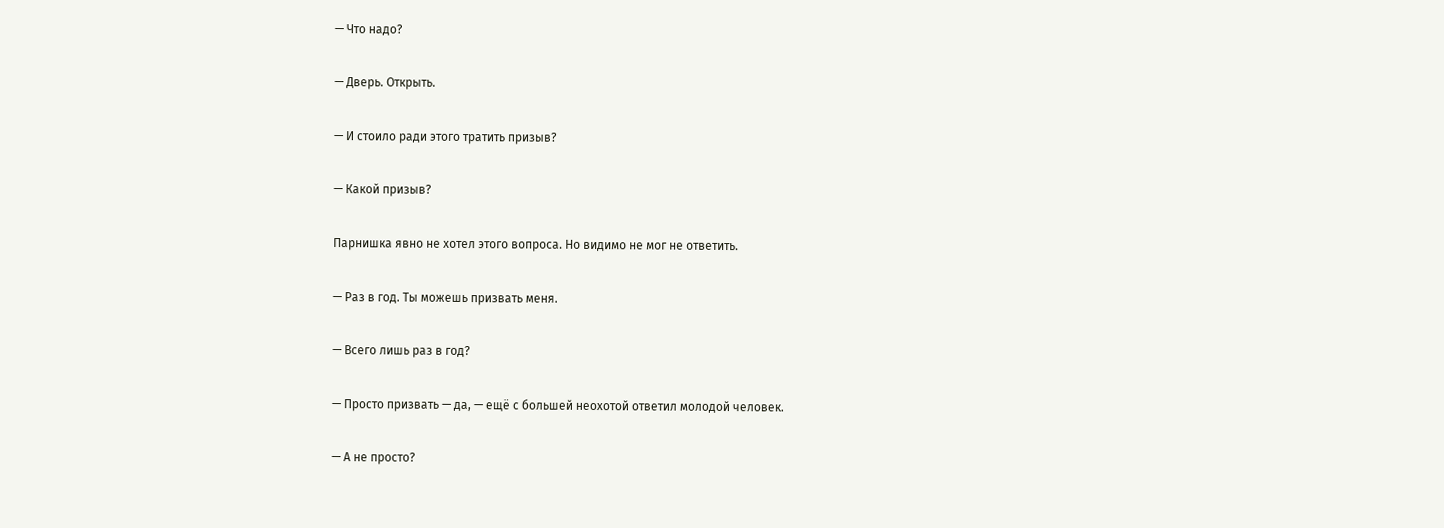— Что надо?

— Дверь. Открыть.

— И стоило ради этого тратить призыв?

— Какой призыв?

Парнишка явно не хотел этого вопроса. Но видимо не мог не ответить.

— Раз в год. Ты можешь призвать меня.

— Всего лишь раз в год?

— Просто призвать — да, — ещё с большей неохотой ответил молодой человек.

— А не просто?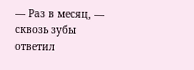— Раз в месяц, — сквозь зубы ответил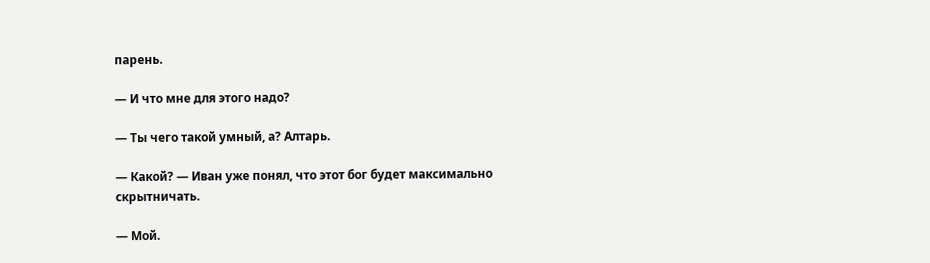парень.

— И что мне для этого надо?

— Ты чего такой умный, а? Алтарь.

— Какой? — Иван уже понял, что этот бог будет максимально скрытничать.

— Мой.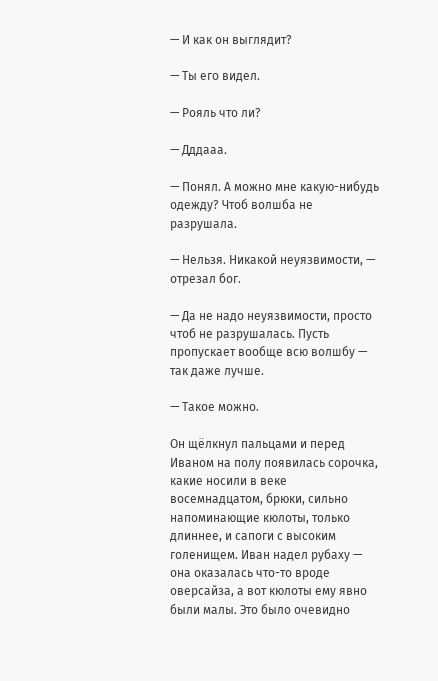— И как он выглядит?

— Ты его видел.

— Рояль что ли?

— Дддааа.

— Понял. А можно мне какую-нибудь одежду? Чтоб волшба не разрушала.

— Нельзя. Никакой неуязвимости, — отрезал бог.

— Да не надо неуязвимости, просто чтоб не разрушалась. Пусть пропускает вообще всю волшбу — так даже лучше.

— Такое можно.

Он щёлкнул пальцами и перед Иваном на полу появилась сорочка, какие носили в веке восемнадцатом, брюки, сильно напоминающие кюлоты, только длиннее, и сапоги с высоким голенищем. Иван надел рубаху — она оказалась что-то вроде оверсайза, а вот кюлоты ему явно были малы. Это было очевидно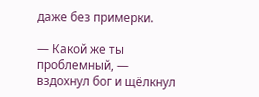даже без примерки.

— Какой же ты проблемный, — вздохнул бог и щёлкнул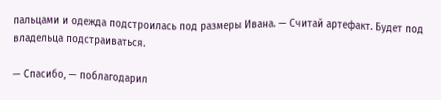пальцами и одежда подстроилась под размеры Ивана. — Считай артефакт. Будет под владельца подстраиваться.

— Спасибо, — поблагодарил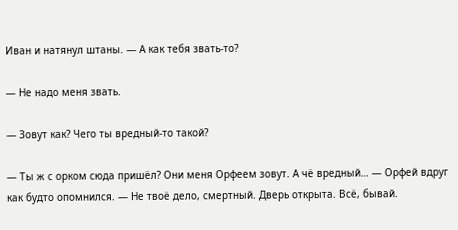Иван и натянул штаны. — А как тебя звать-то?

— Не надо меня звать.

— Зовут как? Чего ты вредный-то такой?

— Ты ж с орком сюда пришёл? Они меня Орфеем зовут. А чё вредный… — Орфей вдруг как будто опомнился. — Не твоё дело, смертный. Дверь открыта. Всё, бывай.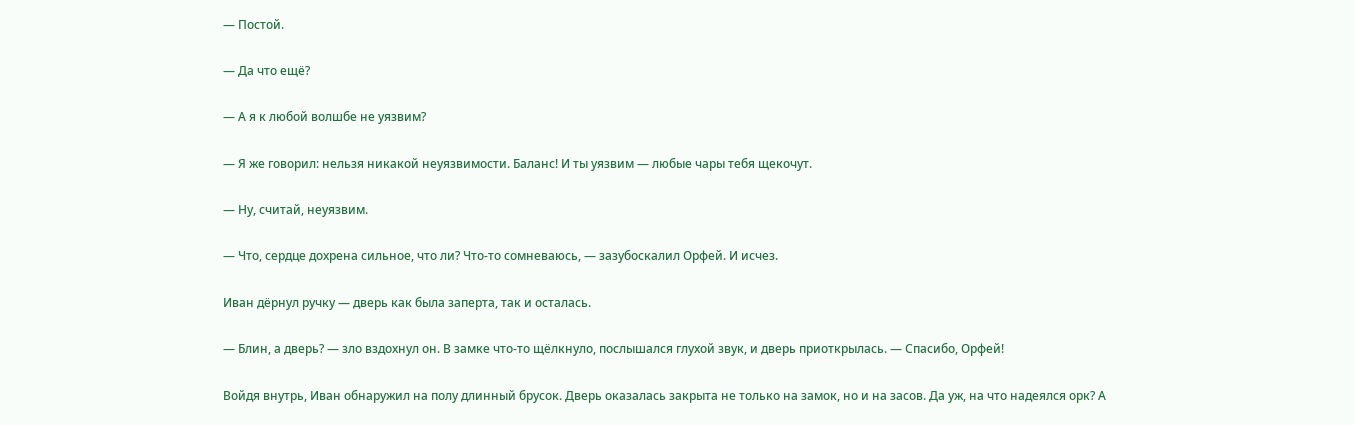— Постой.

— Да что ещё?

— А я к любой волшбе не уязвим?

— Я же говорил: нельзя никакой неуязвимости. Баланс! И ты уязвим — любые чары тебя щекочут.

— Ну, считай, неуязвим.

— Что, сердце дохрена сильное, что ли? Что-то сомневаюсь, — зазубоскалил Орфей. И исчез.

Иван дёрнул ручку — дверь как была заперта, так и осталась.

— Блин, а дверь? — зло вздохнул он. В замке что-то щёлкнуло, послышался глухой звук, и дверь приоткрылась. — Спасибо, Орфей!

Войдя внутрь, Иван обнаружил на полу длинный брусок. Дверь оказалась закрыта не только на замок, но и на засов. Да уж, на что надеялся орк? А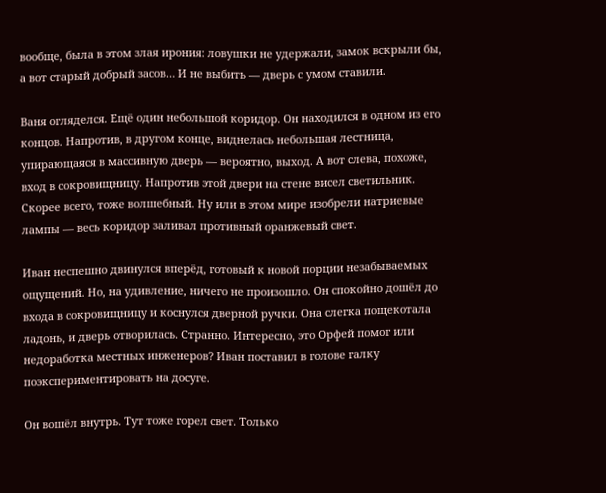вообще, была в этом злая ирония: ловушки не удержали, замок вскрыли бы, а вот старый добрый засов… И не выбить — дверь с умом ставили.

Ваня огляделся. Ещё один небольшой коридор. Он находился в одном из его концов. Напротив, в другом конце, виднелась небольшая лестница, упирающаяся в массивную дверь — вероятно, выход. А вот слева, похоже, вход в сокровищницу. Напротив этой двери на стене висел светильник. Скорее всего, тоже волшебный. Ну или в этом мире изобрели натриевые лампы — весь коридор заливал противный оранжевый свет.

Иван неспешно двинулся вперёд, готовый к новой порции незабываемых ощущений. Но, на удивление, ничего не произошло. Он спокойно дошёл до входа в сокровищницу и коснулся дверной ручки. Она слегка пощекотала ладонь, и дверь отворилась. Странно. Интересно, это Орфей помог или недоработка местных инженеров? Иван поставил в голове галку поэкспериментировать на досуге.

Он вошёл внутрь. Тут тоже горел свет. Только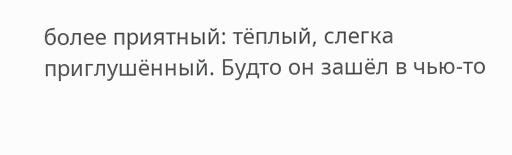более приятный: тёплый, слегка приглушённый. Будто он зашёл в чью-то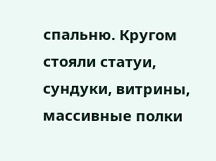спальню. Кругом стояли статуи, сундуки, витрины, массивные полки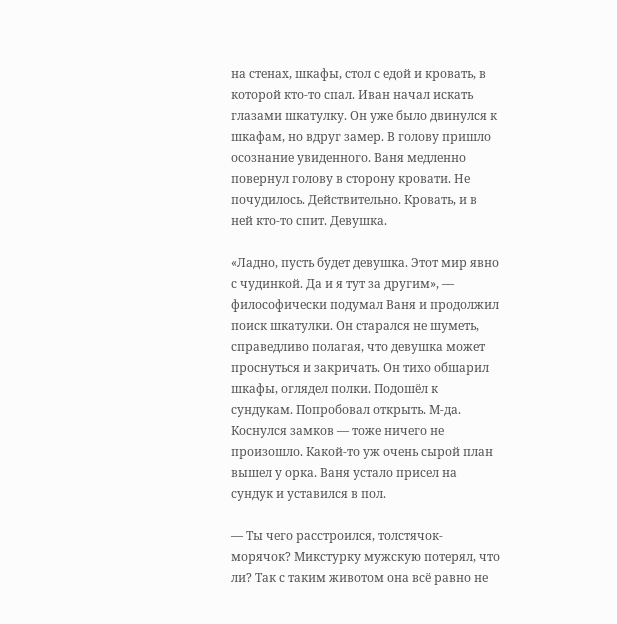на стенах, шкафы, стол с едой и кровать, в которой кто-то спал. Иван начал искать глазами шкатулку. Он уже было двинулся к шкафам, но вдруг замер. В голову пришло осознание увиденного. Ваня медленно повернул голову в сторону кровати. Не почудилось. Действительно. Кровать, и в ней кто-то спит. Девушка.

«Ладно, пусть будет девушка. Этот мир явно с чудинкой. Да и я тут за другим», — философически подумал Ваня и продолжил поиск шкатулки. Он старался не шуметь, справедливо полагая, что девушка может проснуться и закричать. Он тихо обшарил шкафы, оглядел полки. Подошёл к сундукам. Попробовал открыть. М-да. Коснулся замков — тоже ничего не произошло. Какой-то уж очень сырой план вышел у орка. Ваня устало присел на сундук и уставился в пол.

— Ты чего расстроился, толстячок-морячок? Микстурку мужскую потерял, что ли? Так с таким животом она всё равно не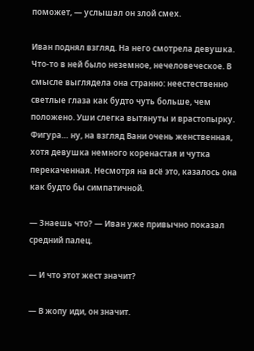поможет, — услышал он злой смех.

Иван поднял взгляд. На него смотрела девушка. Что-то в ней было неземное, нечеловеческое. В смысле выглядела она странно: неестественно светлые глаза как будто чуть больше, чем положено. Уши слегка вытянуты и врастопырку. Фигура… ну, на взгляд Вани очень женственная, хотя девушка немного коренастая и чутка перекаченная. Несмотря на всё это, казалось она как будто бы симпатичной.

— Знаешь что? — Иван уже привычно показал средний палец.

— И что этот жест значит?

— В жопу иди, он значит.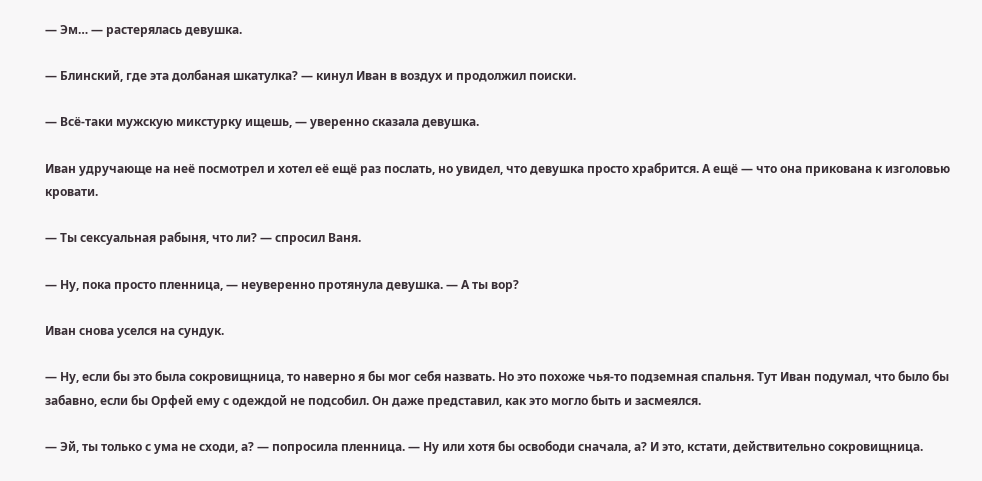— Эм… — растерялась девушка.

— Блинский, где эта долбаная шкатулка? — кинул Иван в воздух и продолжил поиски.

— Всё-таки мужскую микстурку ищешь, — уверенно сказала девушка.

Иван удручающе на неё посмотрел и хотел её ещё раз послать, но увидел, что девушка просто храбрится. А ещё — что она прикована к изголовью кровати.

— Ты сексуальная рабыня, что ли? — спросил Ваня.

— Ну, пока просто пленница, — неуверенно протянула девушка. — А ты вор?

Иван снова уселся на сундук.

— Ну, если бы это была сокровищница, то наверно я бы мог себя назвать. Но это похоже чья-то подземная спальня. Тут Иван подумал, что было бы забавно, если бы Орфей ему с одеждой не подсобил. Он даже представил, как это могло быть и засмеялся.

— Эй, ты только с ума не сходи, а? — попросила пленница. — Ну или хотя бы освободи сначала, а? И это, кстати, действительно сокровищница.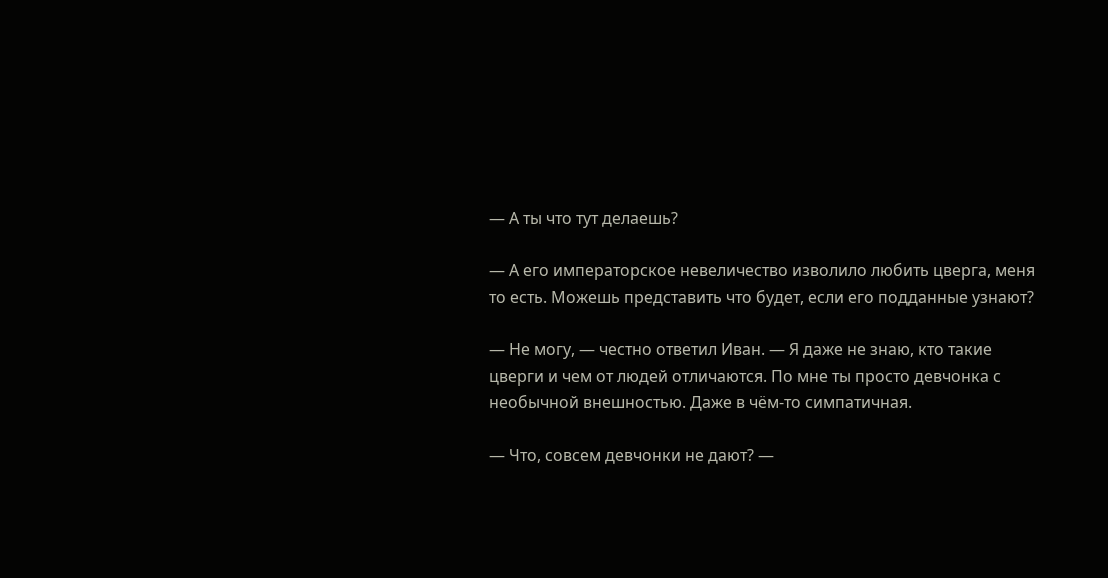— А ты что тут делаешь?

— А его императорское невеличество изволило любить цверга, меня то есть. Можешь представить что будет, если его подданные узнают?

— Не могу, — честно ответил Иван. — Я даже не знаю, кто такие цверги и чем от людей отличаются. По мне ты просто девчонка с необычной внешностью. Даже в чём-то симпатичная.

— Что, совсем девчонки не дают? —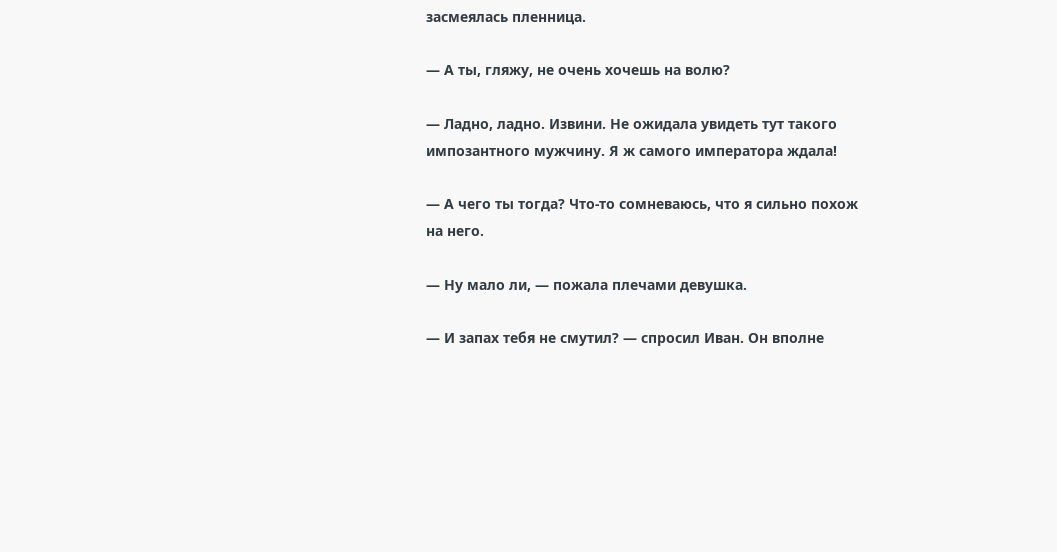засмеялась пленница.

— А ты, гляжу, не очень хочешь на волю?

— Ладно, ладно. Извини. Не ожидала увидеть тут такого импозантного мужчину. Я ж самого императора ждала!

— А чего ты тогда? Что-то сомневаюсь, что я сильно похож на него.

— Ну мало ли, — пожала плечами девушка.

— И запах тебя не смутил? — спросил Иван. Он вполне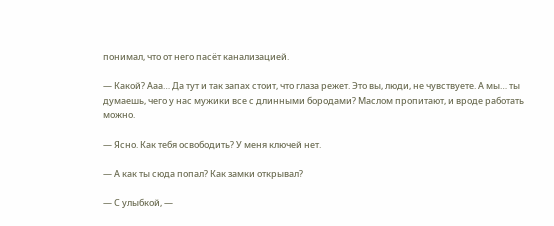понимал, что от него пасёт канализацией.

— Какой? Ааа… Да тут и так запах стоит, что глаза режет. Это вы, люди, не чувствуете. А мы… ты думаешь, чего у нас мужики все с длинными бородами? Маслом пропитают, и вроде работать можно.

— Ясно. Как тебя освободить? У меня ключей нет.

— А как ты сюда попал? Как замки открывал?

— С улыбкой, —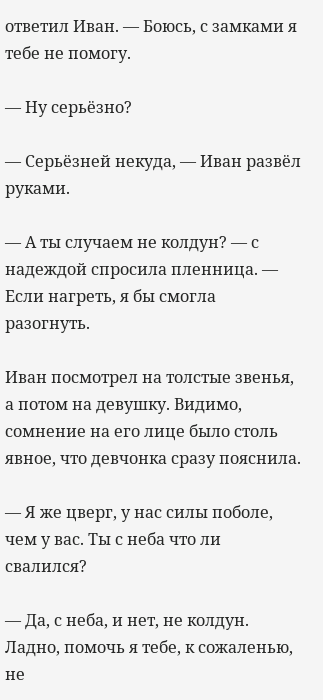ответил Иван. — Боюсь, с замками я тебе не помогу.

— Ну серьёзно?

— Серьёзней некуда, — Иван развёл руками.

— А ты случаем не колдун? — с надеждой спросила пленница. — Если нагреть, я бы смогла разогнуть.

Иван посмотрел на толстые звенья, а потом на девушку. Видимо, сомнение на его лице было столь явное, что девчонка сразу пояснила.

— Я же цверг, у нас силы поболе, чем у вас. Ты с неба что ли свалился?

— Да, с неба, и нет, не колдун. Ладно, помочь я тебе, к сожаленью, не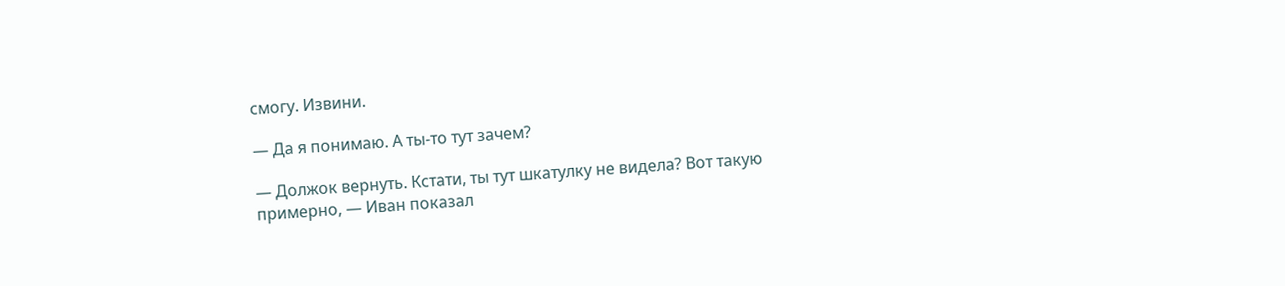смогу. Извини.

— Да я понимаю. А ты-то тут зачем?

— Должок вернуть. Кстати, ты тут шкатулку не видела? Вот такую примерно, — Иван показал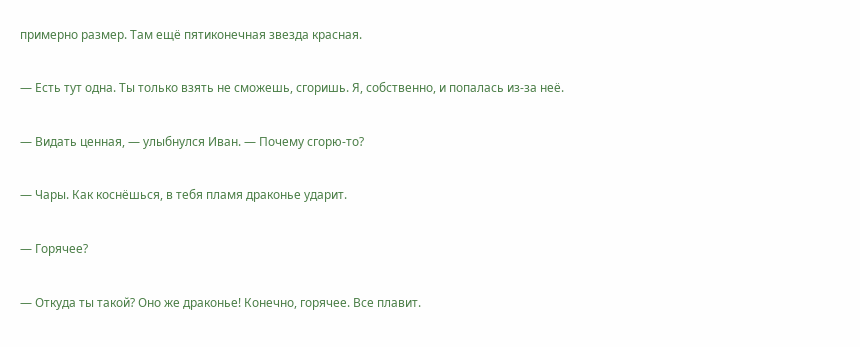примерно размер. Там ещё пятиконечная звезда красная.

— Есть тут одна. Ты только взять не сможешь, сгоришь. Я, собственно, и попалась из-за неё.

— Видать ценная, — улыбнулся Иван. — Почему сгорю-то?

— Чары. Как коснёшься, в тебя пламя драконье ударит.

— Горячее?

— Откуда ты такой? Оно же драконье! Конечно, горячее. Все плавит.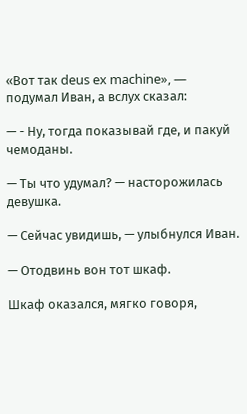«Вот так deus ex machine», — подумал Иван, а вслух сказал:

— - Ну, тогда показывай где, и пакуй чемоданы.

— Ты что удумал? — насторожилась девушка.

— Сейчас увидишь, — улыбнулся Иван.

— Отодвинь вон тот шкаф.

Шкаф оказался, мягко говоря,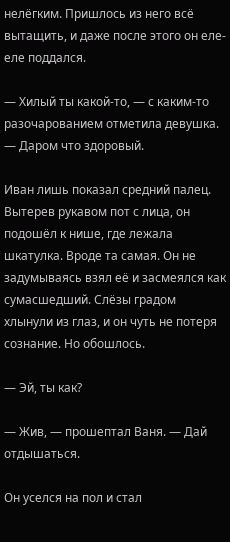нелёгким. Пришлось из него всё вытащить, и даже после этого он еле-еле поддался.

— Хилый ты какой-то, — с каким-то разочарованием отметила девушка. — Даром что здоровый.

Иван лишь показал средний палец. Вытерев рукавом пот с лица, он подошёл к нише, где лежала шкатулка. Вроде та самая. Он не задумываясь взял её и засмеялся как сумасшедший. Слёзы градом хлынули из глаз, и он чуть не потеря сознание. Но обошлось.

— Эй, ты как?

— Жив, — прошептал Ваня. — Дай отдышаться.

Он уселся на пол и стал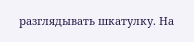разглядывать шкатулку. На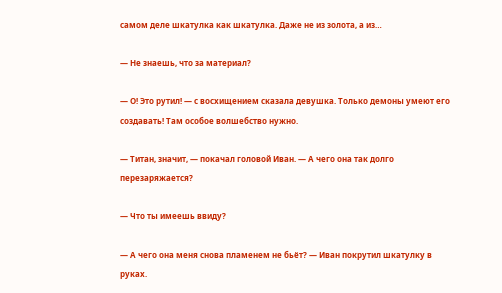самом деле шкатулка как шкатулка. Даже не из золота, а из…

— Не знаешь, что за материал?

— О! Это рутил! — с восхищением сказала девушка. Только демоны умеют его создавать! Там особое волшебство нужно.

— Титан, значит, — покачал головой Иван. — А чего она так долго перезаряжается?

— Что ты имеешь ввиду?

— А чего она меня снова пламенем не бьёт? — Иван покрутил шкатулку в руках.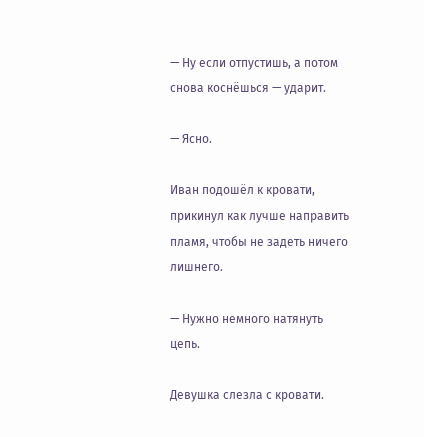— Ну если отпустишь, а потом снова коснёшься — ударит.

— Ясно.

Иван подошёл к кровати, прикинул как лучше направить пламя, чтобы не задеть ничего лишнего.

— Нужно немного натянуть цепь.

Девушка слезла с кровати.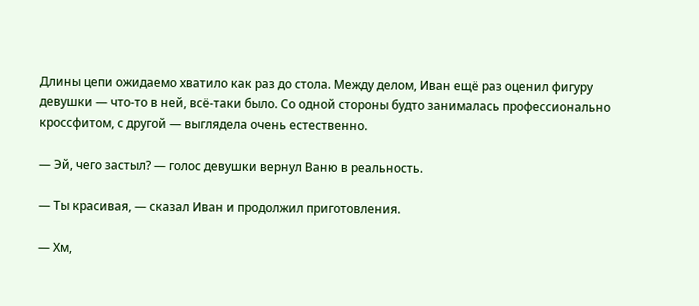Длины цепи ожидаемо хватило как раз до стола. Между делом, Иван ещё раз оценил фигуру девушки — что-то в ней, всё-таки было. Со одной стороны будто занималась профессионально кроссфитом, с другой — выглядела очень естественно.

— Эй, чего застыл? — голос девушки вернул Ваню в реальность.

— Ты красивая, — сказал Иван и продолжил приготовления.

— Хм,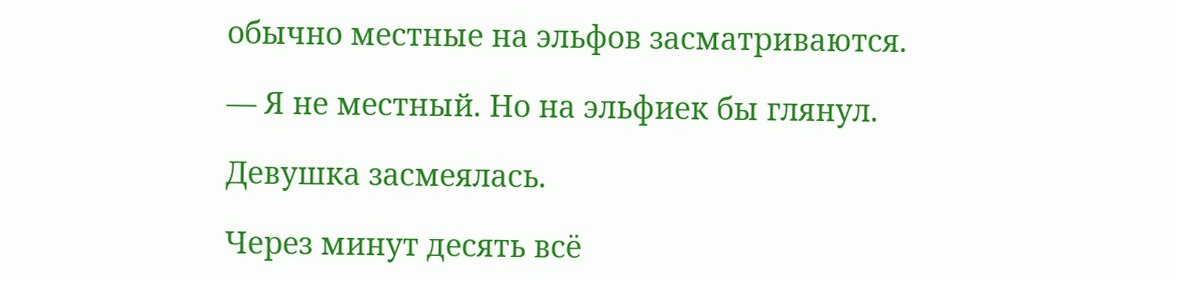обычно местные на эльфов засматриваются.

— Я не местный. Но на эльфиек бы глянул.

Девушка засмеялась.

Через минут десять всё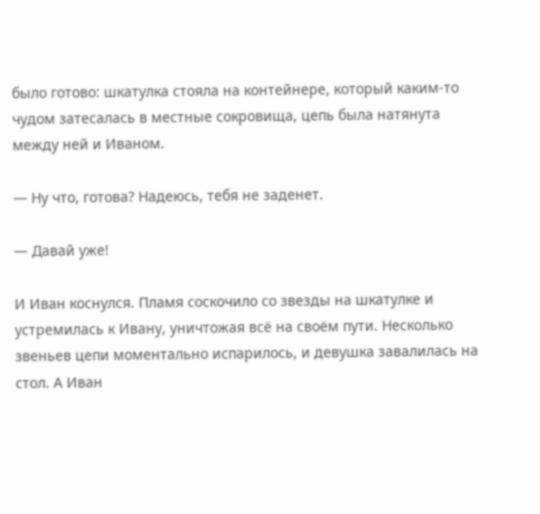было готово: шкатулка стояла на контейнере, который каким-то чудом затесалась в местные сокровища, цепь была натянута между ней и Иваном.

— Ну что, готова? Надеюсь, тебя не заденет.

— Давай уже!

И Иван коснулся. Пламя соскочило со звезды на шкатулке и устремилась к Ивану, уничтожая всё на своём пути. Несколько звеньев цепи моментально испарилось, и девушка завалилась на стол. А Иван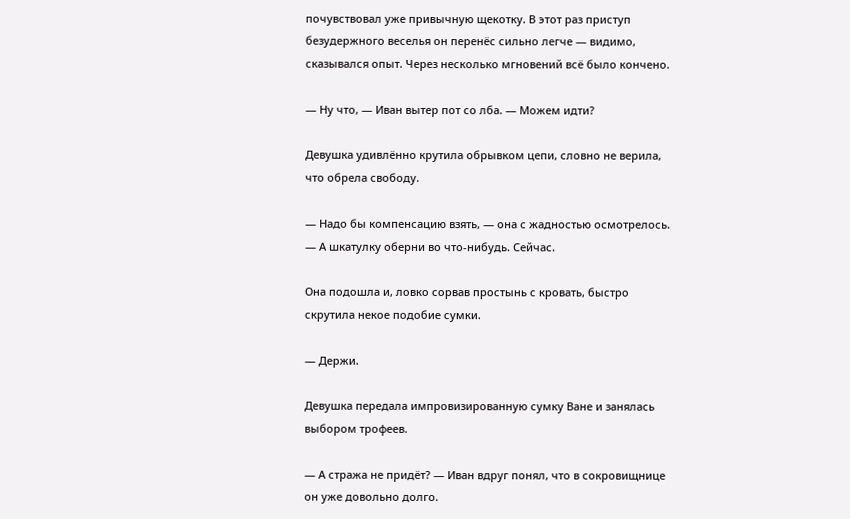почувствовал уже привычную щекотку. В этот раз приступ безудержного веселья он перенёс сильно легче — видимо, сказывался опыт. Через несколько мгновений всё было кончено.

— Ну что, — Иван вытер пот со лба. — Можем идти?

Девушка удивлённо крутила обрывком цепи, словно не верила, что обрела свободу.

— Надо бы компенсацию взять, — она с жадностью осмотрелось. — А шкатулку оберни во что-нибудь. Сейчас.

Она подошла и, ловко сорвав простынь с кровать, быстро скрутила некое подобие сумки.

— Держи.

Девушка передала импровизированную сумку Ване и занялась выбором трофеев.

— А стража не придёт? — Иван вдруг понял, что в сокровищнице он уже довольно долго.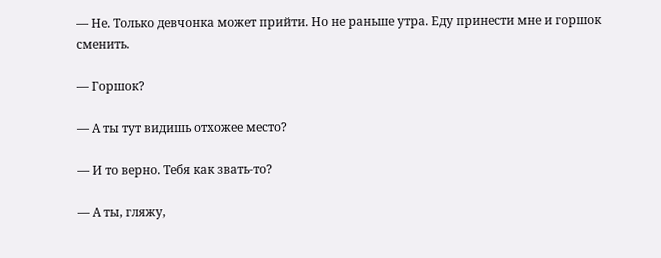— Не. Только девчонка может прийти. Но не раньше утра. Еду принести мне и горшок сменить.

— Горшок?

— А ты тут видишь отхожее место?

— И то верно. Тебя как звать-то?

— А ты, гляжу,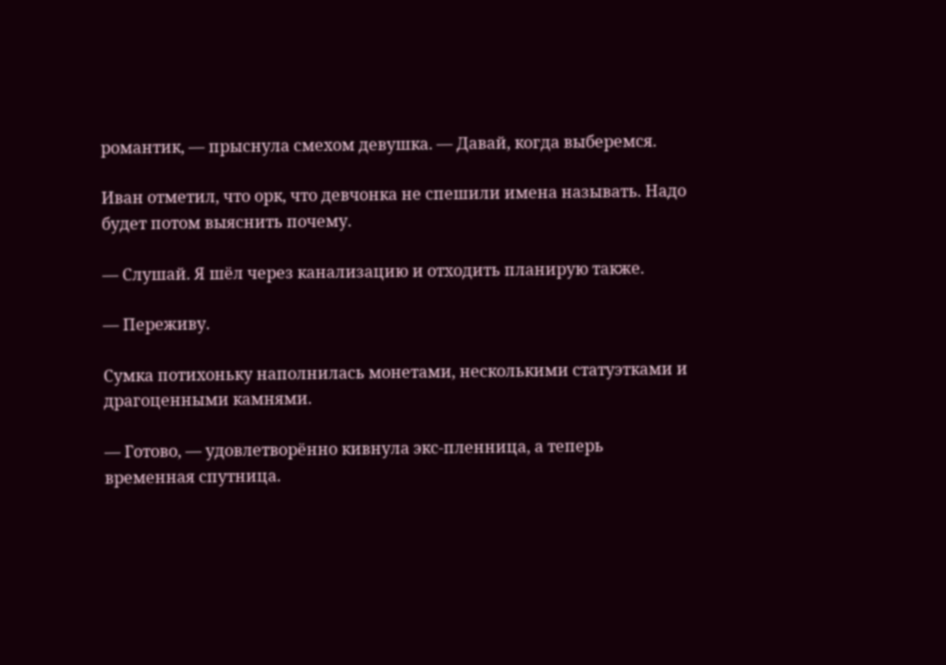романтик, — прыснула смехом девушка. — Давай, когда выберемся.

Иван отметил, что орк, что девчонка не спешили имена называть. Надо будет потом выяснить почему.

— Слушай. Я шёл через канализацию и отходить планирую также.

— Переживу.

Сумка потихоньку наполнилась монетами, несколькими статуэтками и драгоценными камнями.

— Готово, — удовлетворённо кивнула экс-пленница, а теперь временная спутница.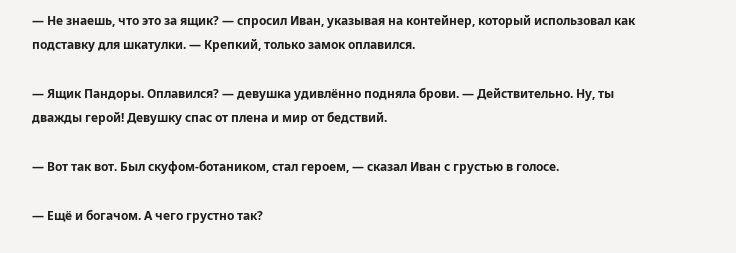— Не знаешь, что это за ящик? — спросил Иван, указывая на контейнер, который использовал как подставку для шкатулки. — Крепкий, только замок оплавился.

— Ящик Пандоры. Оплавился? — девушка удивлённо подняла брови. — Действительно. Ну, ты дважды герой! Девушку спас от плена и мир от бедствий.

— Вот так вот. Был скуфом-ботаником, стал героем, — сказал Иван с грустью в голосе.

— Ещё и богачом. А чего грустно так?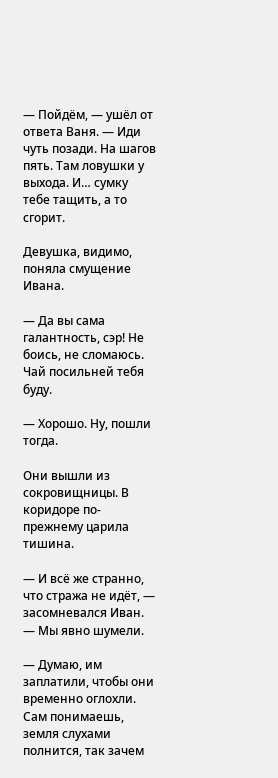— Пойдём, — ушёл от ответа Ваня. — Иди чуть позади. На шагов пять. Там ловушки у выхода. И… сумку тебе тащить, а то сгорит.

Девушка, видимо, поняла смущение Ивана.

— Да вы сама галантность, сэр! Не боись, не сломаюсь. Чай посильней тебя буду.

— Хорошо. Ну, пошли тогда.

Они вышли из сокровищницы. В коридоре по-прежнему царила тишина.

— И всё же странно, что стража не идёт, — засомневался Иван. — Мы явно шумели.

— Думаю, им заплатили, чтобы они временно оглохли. Сам понимаешь, земля слухами полнится, так зачем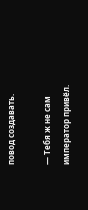повод создавать.

— Тебя ж не сам император привёл.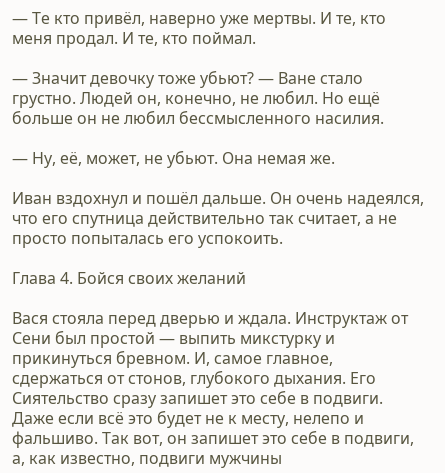— Те кто привёл, наверно уже мертвы. И те, кто меня продал. И те, кто поймал.

— Значит девочку тоже убьют? — Ване стало грустно. Людей он, конечно, не любил. Но ещё больше он не любил бессмысленного насилия.

— Ну, её, может, не убьют. Она немая же.

Иван вздохнул и пошёл дальше. Он очень надеялся, что его спутница действительно так считает, а не просто попыталась его успокоить.

Глава 4. Бойся своих желаний

Вася стояла перед дверью и ждала. Инструктаж от Сени был простой — выпить микстурку и прикинуться бревном. И, самое главное, сдержаться от стонов, глубокого дыхания. Его Сиятельство сразу запишет это себе в подвиги. Даже если всё это будет не к месту, нелепо и фальшиво. Так вот, он запишет это себе в подвиги, а, как известно, подвиги мужчины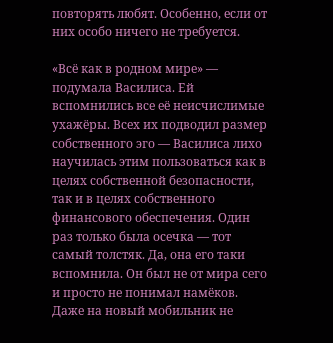повторять любят. Особенно, если от них особо ничего не требуется.

«Всё как в родном мире» — подумала Василиса. Ей вспомнились все её неисчислимые ухажёры. Всех их подводил размер собственного эго — Василиса лихо научилась этим пользоваться как в целях собственной безопасности, так и в целях собственного финансового обеспечения. Один раз только была осечка — тот самый толстяк. Да, она его таки вспомнила. Он был не от мира сего и просто не понимал намёков. Даже на новый мобильник не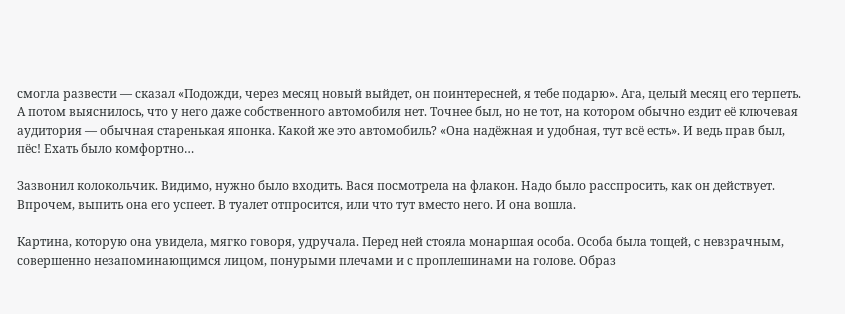смогла развести — сказал «Подожди, через месяц новый выйдет, он поинтересней, я тебе подарю». Ага, целый месяц его терпеть. А потом выяснилось, что у него даже собственного автомобиля нет. Точнее был, но не тот, на котором обычно ездит её ключевая аудитория — обычная старенькая японка. Какой же это автомобиль? «Она надёжная и удобная, тут всё есть». И ведь прав был, пёс! Ехать было комфортно…

Зазвонил колокольчик. Видимо, нужно было входить. Вася посмотрела на флакон. Надо было расспросить, как он действует. Впрочем, выпить она его успеет. В туалет отпросится, или что тут вместо него. И она вошла.

Картина, которую она увидела, мягко говоря, удручала. Перед ней стояла монаршая особа. Особа была тощей, с невзрачным, совершенно незапоминающимся лицом, понурыми плечами и с проплешинами на голове. Образ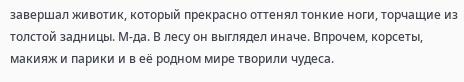завершал животик, который прекрасно оттенял тонкие ноги, торчащие из толстой задницы. М-да. В лесу он выглядел иначе. Впрочем, корсеты, макияж и парики и в её родном мире творили чудеса.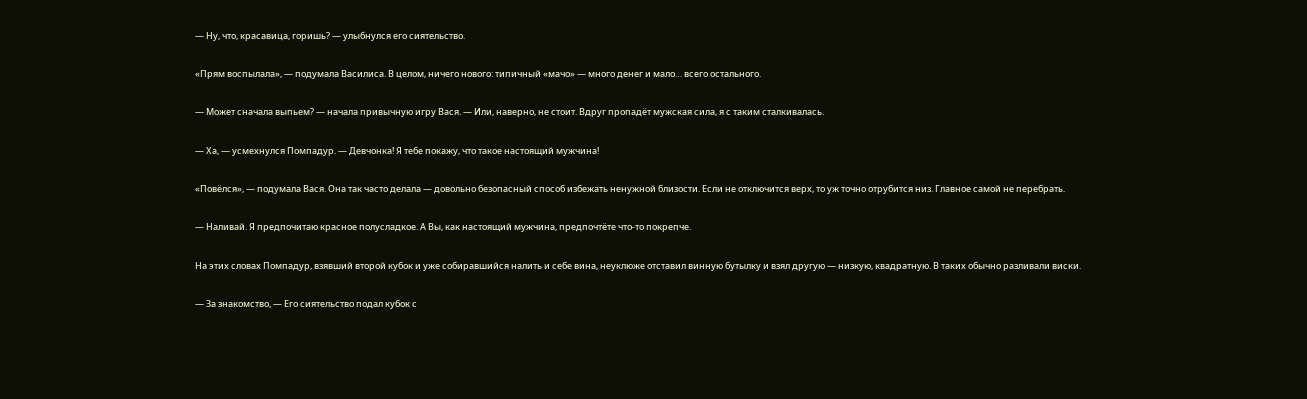— Ну, что, красавица, горишь? — улыбнулся его сиятельство.

«Прям воспылала», — подумала Василиса. В целом, ничего нового: типичный «мачо» — много денег и мало… всего остального.

— Может сначала выпьем? — начала привычную игру Вася. — Или, наверно, не стоит. Вдруг пропадёт мужская сила, я с таким сталкивалась.

— Ха, — усмехнулся Помпадур. — Девчонка! Я тебе покажу, что такое настоящий мужчина!

«Повёлся», — подумала Вася. Она так часто делала — довольно безопасный способ избежать ненужной близости. Если не отключится верх, то уж точно отрубится низ. Главное самой не перебрать.

— Наливай. Я предпочитаю красное полусладкое. А Вы, как настоящий мужчина, предпочтёте что-то покрепче.

На этих словах Помпадур, взявший второй кубок и уже собиравшийся налить и себе вина, неуклюже отставил винную бутылку и взял другую — низкую, квадратную. В таких обычно разливали виски.

— За знакомство, — Его сиятельство подал кубок с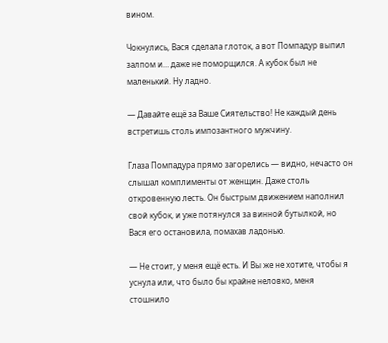вином.

Чокнулись, Вася сделала глоток, а вот Помпадур выпил залпом и… даже не поморщился. А кубок был не маленький. Ну ладно.

— Давайте ещё за Ваше Сиятельство! Не каждый день встретишь столь импозантного мужчину.

Глаза Помпадура прямо загорелись — видно, нечасто он слышал комплименты от женщин. Даже столь откровенную лесть. Он быстрым движением наполнил свой кубок, и уже потянулся за винной бутылкой, но Вася его остановила, помахав ладонью.

— Не стоит, у меня ещё есть. И Вы же не хотите, чтобы я уснула или, что было бы крайне неловко, меня стошнило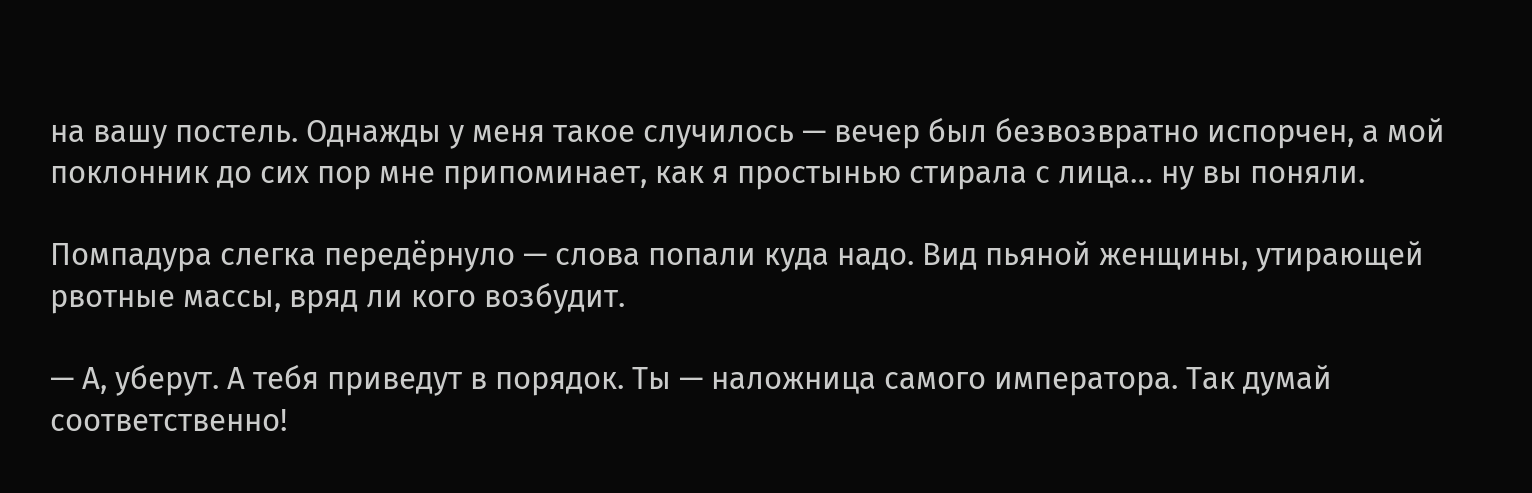на вашу постель. Однажды у меня такое случилось — вечер был безвозвратно испорчен, а мой поклонник до сих пор мне припоминает, как я простынью стирала с лица… ну вы поняли.

Помпадура слегка передёрнуло — слова попали куда надо. Вид пьяной женщины, утирающей рвотные массы, вряд ли кого возбудит.

— А, уберут. А тебя приведут в порядок. Ты — наложница самого императора. Так думай соответственно!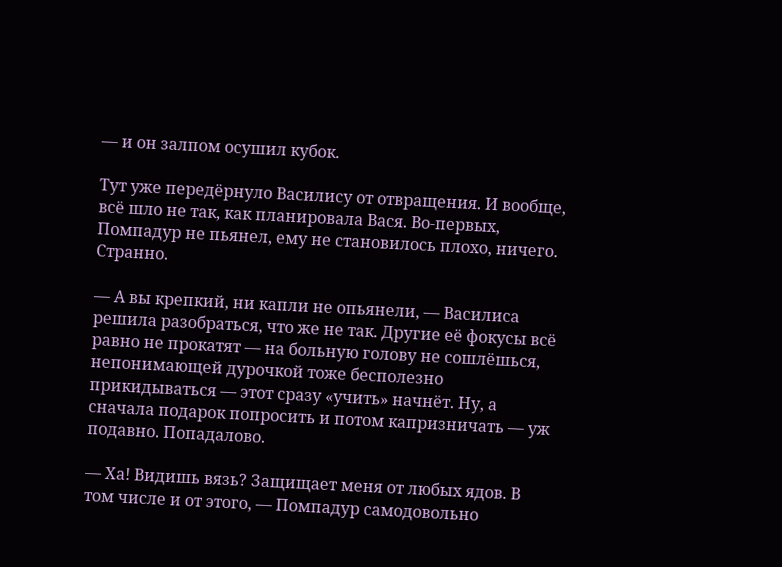— и он залпом осушил кубок.

Тут уже передёрнуло Василису от отвращения. И вообще, всё шло не так, как планировала Вася. Во-первых, Помпадур не пьянел, ему не становилось плохо, ничего. Странно.

— А вы крепкий, ни капли не опьянели, — Василиса решила разобраться, что же не так. Другие её фокусы всё равно не прокатят — на больную голову не сошлёшься, непонимающей дурочкой тоже бесполезно прикидываться — этот сразу «учить» начнёт. Ну, а сначала подарок попросить и потом капризничать — уж подавно. Попадалово.

— Ха! Видишь вязь? Защищает меня от любых ядов. В том числе и от этого, — Помпадур самодовольно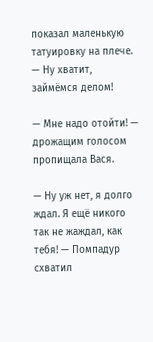показал маленькую татуировку на плече. — Ну хватит, займёмся делом!

— Мне надо отойти! — дрожащим голосом пропищала Вася.

— Ну уж нет, я долго ждал. Я ещё никого так не жаждал, как тебя! — Помпадур схватил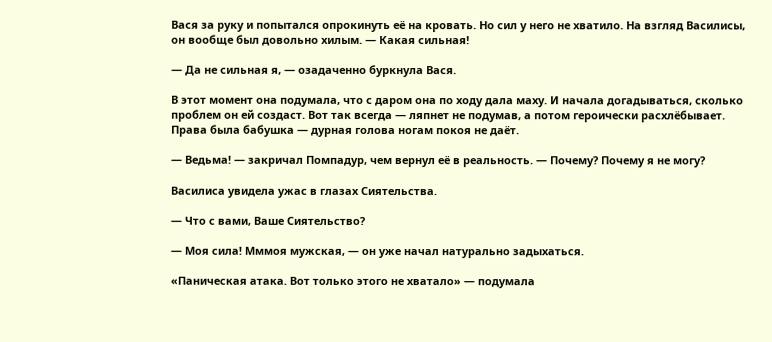Вася за руку и попытался опрокинуть её на кровать. Но сил у него не хватило. На взгляд Василисы, он вообще был довольно хилым. — Какая сильная!

— Да не сильная я, — озадаченно буркнула Вася.

В этот момент она подумала, что с даром она по ходу дала маху. И начала догадываться, сколько проблем он ей создаст. Вот так всегда — ляпнет не подумав, а потом героически расхлёбывает. Права была бабушка — дурная голова ногам покоя не даёт.

— Ведьма! — закричал Помпадур, чем вернул её в реальность. — Почему? Почему я не могу?

Василиса увидела ужас в глазах Сиятельства.

— Что с вами, Ваше Сиятельство?

— Моя сила! Мммоя мужская, — он уже начал натурально задыхаться.

«Паническая атака. Вот только этого не хватало» — подумала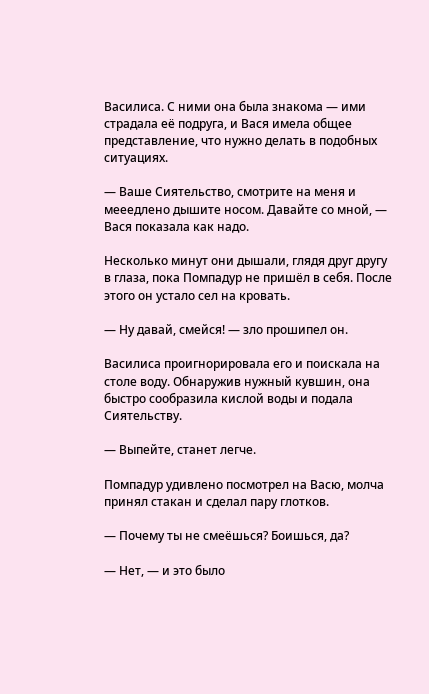Василиса. С ними она была знакома — ими страдала её подруга, и Вася имела общее представление, что нужно делать в подобных ситуациях.

— Ваше Сиятельство, смотрите на меня и мееедлено дышите носом. Давайте со мной, — Вася показала как надо.

Несколько минут они дышали, глядя друг другу в глаза, пока Помпадур не пришёл в себя. После этого он устало сел на кровать.

— Ну давай, смейся! — зло прошипел он.

Василиса проигнорировала его и поискала на столе воду. Обнаружив нужный кувшин, она быстро сообразила кислой воды и подала Сиятельству.

— Выпейте, станет легче.

Помпадур удивлено посмотрел на Васю, молча принял стакан и сделал пару глотков.

— Почему ты не смеёшься? Боишься, да?

— Нет, — и это было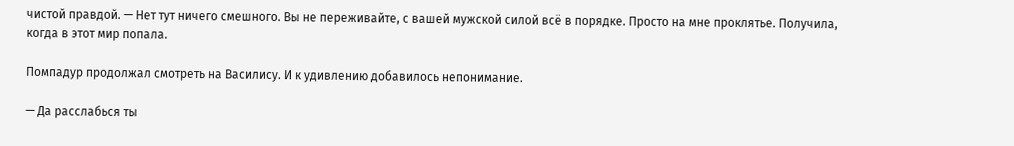чистой правдой. — Нет тут ничего смешного. Вы не переживайте, с вашей мужской силой всё в порядке. Просто на мне проклятье. Получила, когда в этот мир попала.

Помпадур продолжал смотреть на Василису. И к удивлению добавилось непонимание.

— Да расслабься ты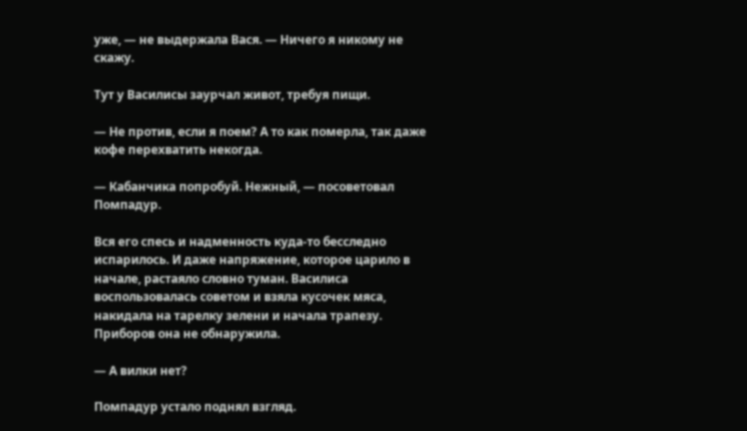уже, — не выдержала Вася. — Ничего я никому не скажу.

Тут у Василисы заурчал живот, требуя пищи.

— Не против, если я поем? А то как померла, так даже кофе перехватить некогда.

— Кабанчика попробуй. Нежный, — посоветовал Помпадур.

Вся его спесь и надменность куда-то бесследно испарилось. И даже напряжение, которое царило в начале, растаяло словно туман. Василиса воспользовалась советом и взяла кусочек мяса, накидала на тарелку зелени и начала трапезу. Приборов она не обнаружила.

— А вилки нет?

Помпадур устало поднял взгляд.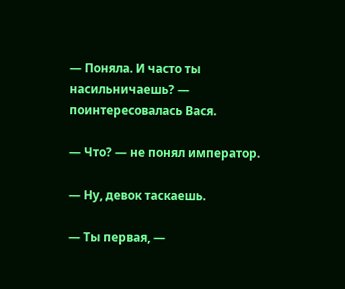— Поняла. И часто ты насильничаешь? — поинтересовалась Вася.

— Что? — не понял император.

— Ну, девок таскаешь.

— Ты первая, —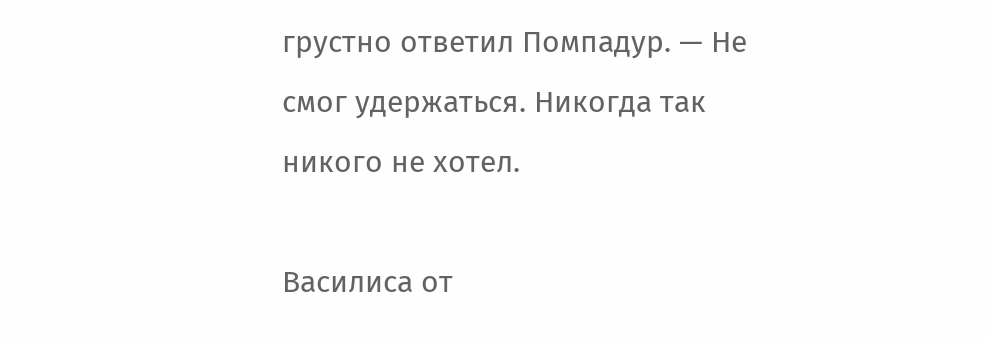грустно ответил Помпадур. — Не смог удержаться. Никогда так никого не хотел.

Василиса от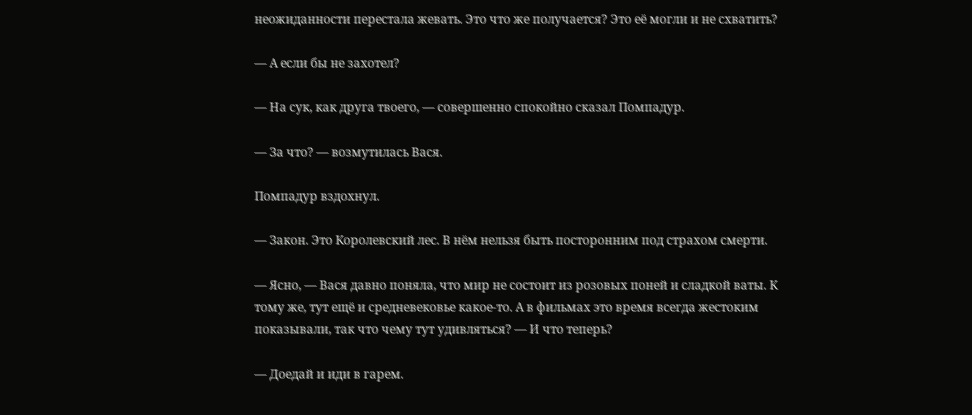неожиданности перестала жевать. Это что же получается? Это её могли и не схватить?

— А если бы не захотел?

— На сук, как друга твоего, — совершенно спокойно сказал Помпадур.

— За что? — возмутилась Вася.

Помпадур вздохнул.

— Закон. Это Королевский лес. В нём нельзя быть посторонним под страхом смерти.

— Ясно, — Вася давно поняла, что мир не состоит из розовых поней и сладкой ваты. К тому же, тут ещё и средневековье какое-то. А в фильмах это время всегда жестоким показывали, так что чему тут удивляться? — И что теперь?

— Доедай и иди в гарем.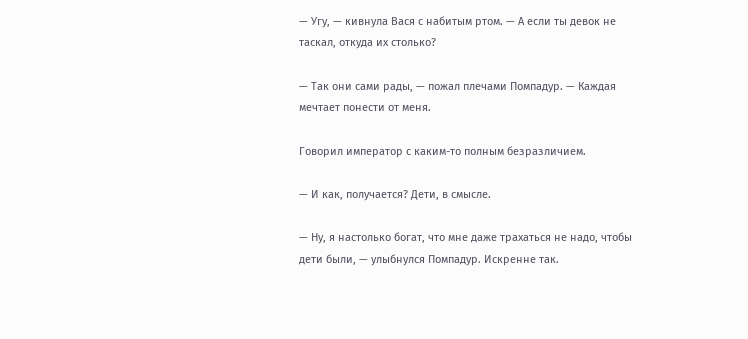— Угу, — кивнула Вася с набитым ртом. — А если ты девок не таскал, откуда их столько?

— Так они сами рады, — пожал плечами Помпадур. — Каждая мечтает понести от меня.

Говорил император с каким-то полным безразличием.

— И как, получается? Дети, в смысле.

— Ну, я настолько богат, что мне даже трахаться не надо, чтобы дети были, — улыбнулся Помпадур. Искренне так.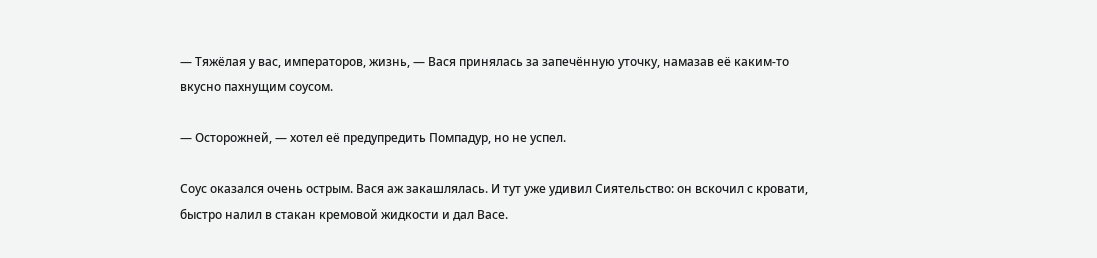— Тяжёлая у вас, императоров, жизнь, — Вася принялась за запечённую уточку, намазав её каким-то вкусно пахнущим соусом.

— Осторожней, — хотел её предупредить Помпадур, но не успел.

Соус оказался очень острым. Вася аж закашлялась. И тут уже удивил Сиятельство: он вскочил с кровати, быстро налил в стакан кремовой жидкости и дал Васе.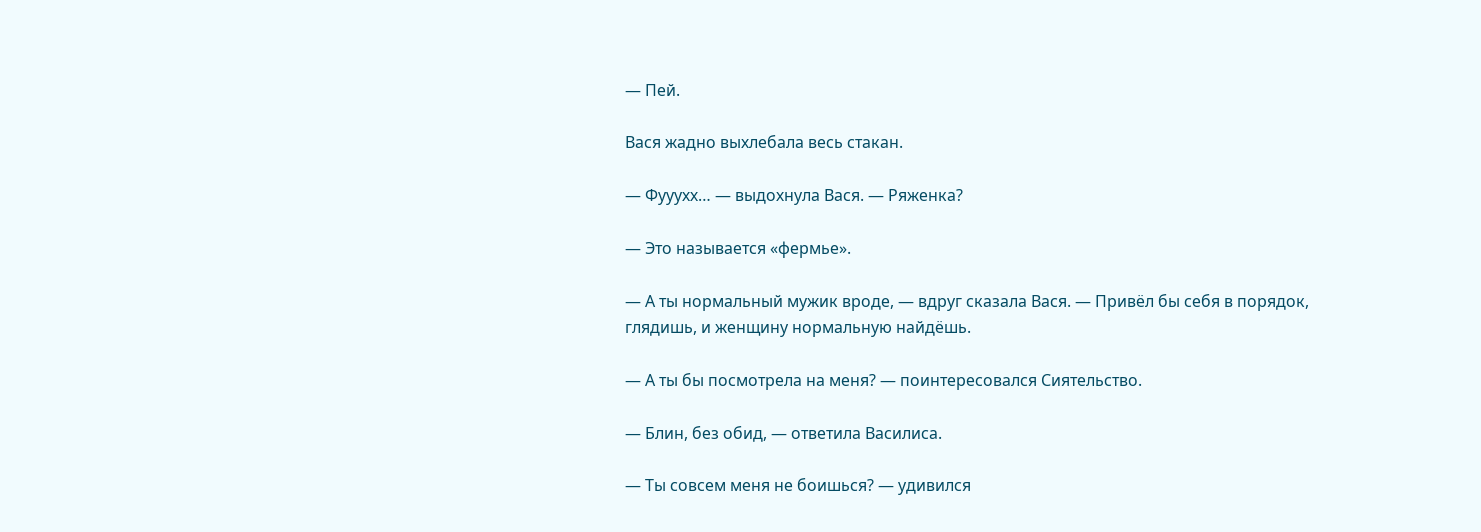— Пей.

Вася жадно выхлебала весь стакан.

— Фууухх… — выдохнула Вася. — Ряженка?

— Это называется «фермье».

— А ты нормальный мужик вроде, — вдруг сказала Вася. — Привёл бы себя в порядок, глядишь, и женщину нормальную найдёшь.

— А ты бы посмотрела на меня? — поинтересовался Сиятельство.

— Блин, без обид, — ответила Василиса.

— Ты совсем меня не боишься? — удивился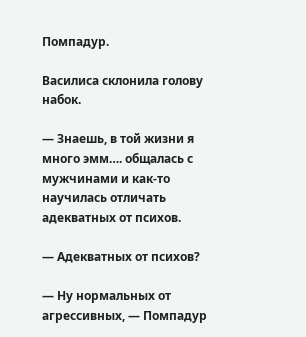Помпадур.

Василиса склонила голову набок.

— Знаешь, в той жизни я много эмм…. общалась с мужчинами и как-то научилась отличать адекватных от психов.

— Адекватных от психов?

— Ну нормальных от агрессивных, — Помпадур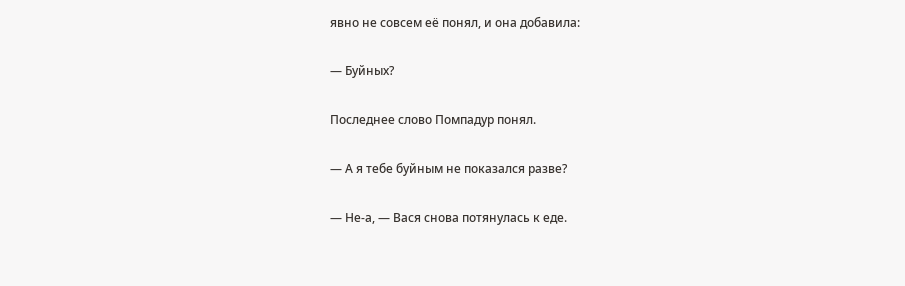явно не совсем её понял, и она добавила:

— Буйных?

Последнее слово Помпадур понял.

— А я тебе буйным не показался разве?

— Не-а, — Вася снова потянулась к еде.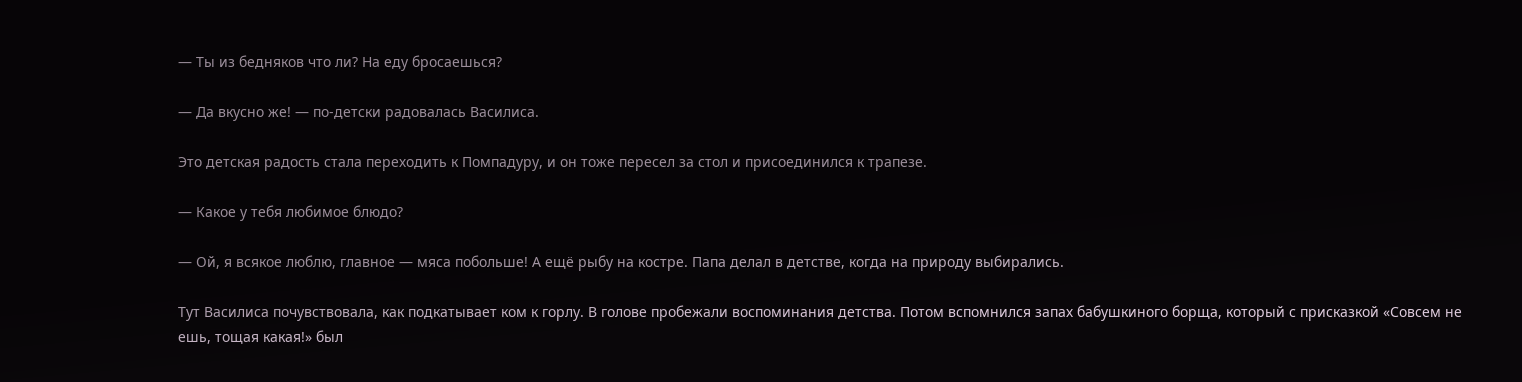— Ты из бедняков что ли? На еду бросаешься?

— Да вкусно же! — по-детски радовалась Василиса.

Это детская радость стала переходить к Помпадуру, и он тоже пересел за стол и присоединился к трапезе.

— Какое у тебя любимое блюдо?

— Ой, я всякое люблю, главное — мяса побольше! А ещё рыбу на костре. Папа делал в детстве, когда на природу выбирались.

Тут Василиса почувствовала, как подкатывает ком к горлу. В голове пробежали воспоминания детства. Потом вспомнился запах бабушкиного борща, который с присказкой «Совсем не ешь, тощая какая!» был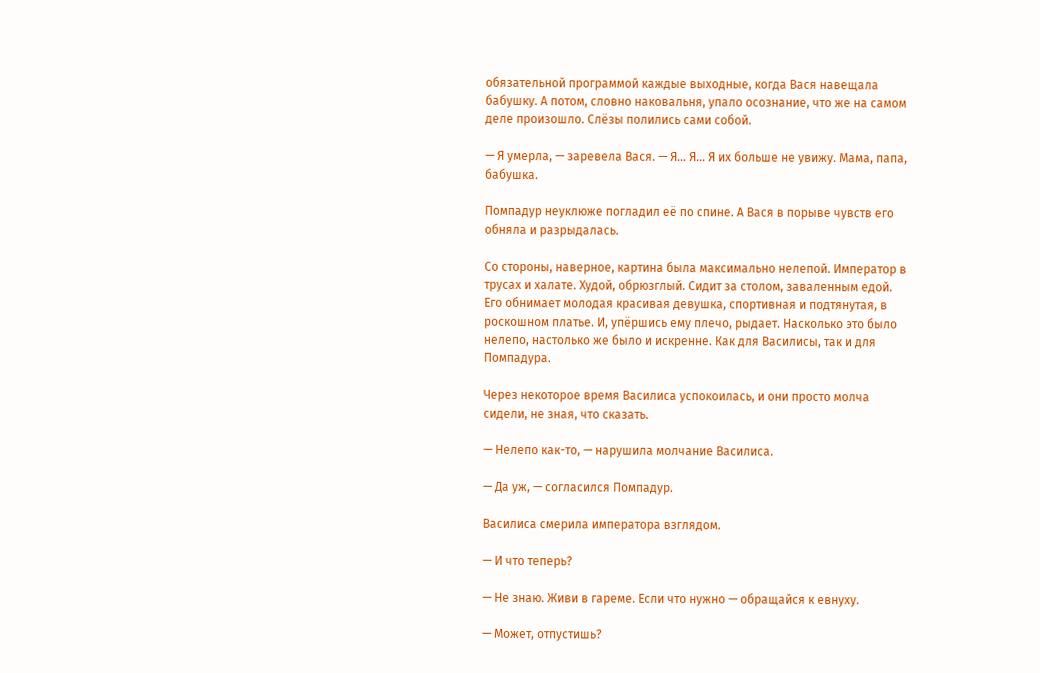обязательной программой каждые выходные, когда Вася навещала бабушку. А потом, словно наковальня, упало осознание, что же на самом деле произошло. Слёзы полились сами собой.

— Я умерла, — заревела Вася. — Я… Я… Я их больше не увижу. Мама, папа, бабушка.

Помпадур неуклюже погладил её по спине. А Вася в порыве чувств его обняла и разрыдалась.

Со стороны, наверное, картина была максимально нелепой. Император в трусах и халате. Худой, обрюзглый. Сидит за столом, заваленным едой. Его обнимает молодая красивая девушка, спортивная и подтянутая, в роскошном платье. И, упёршись ему плечо, рыдает. Насколько это было нелепо, настолько же было и искренне. Как для Василисы, так и для Помпадура.

Через некоторое время Василиса успокоилась, и они просто молча сидели, не зная, что сказать.

— Нелепо как-то, — нарушила молчание Василиса.

— Да уж, — согласился Помпадур.

Василиса смерила императора взглядом.

— И что теперь?

— Не знаю. Живи в гареме. Если что нужно — обращайся к евнуху.

— Может, отпустишь?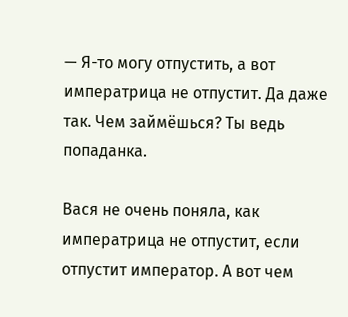— Я-то могу отпустить, а вот императрица не отпустит. Да даже так. Чем займёшься? Ты ведь попаданка.

Вася не очень поняла, как императрица не отпустит, если отпустит император. А вот чем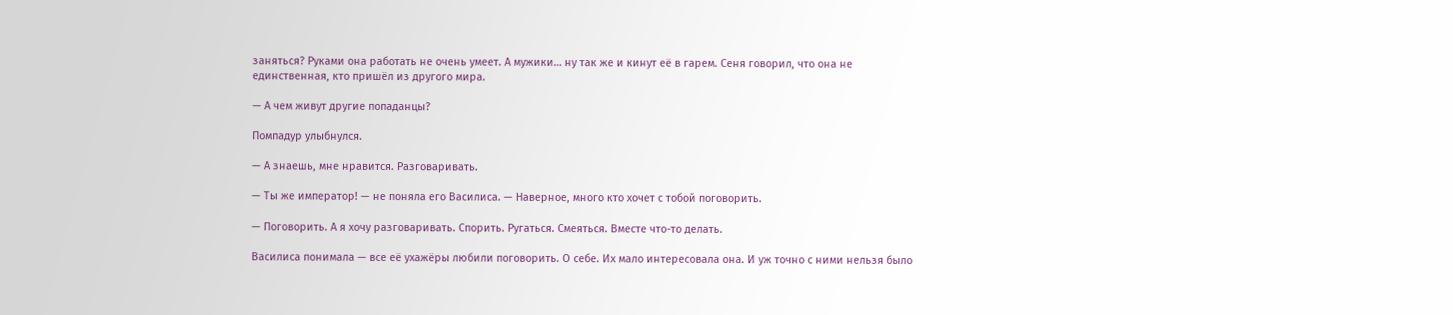заняться? Руками она работать не очень умеет. А мужики… ну так же и кинут её в гарем. Сеня говорил, что она не единственная, кто пришёл из другого мира.

— А чем живут другие попаданцы?

Помпадур улыбнулся.

— А знаешь, мне нравится. Разговаривать.

— Ты же император! — не поняла его Василиса. — Наверное, много кто хочет с тобой поговорить.

— Поговорить. А я хочу разговаривать. Спорить. Ругаться. Смеяться. Вместе что-то делать.

Василиса понимала — все её ухажёры любили поговорить. О себе. Их мало интересовала она. И уж точно с ними нельзя было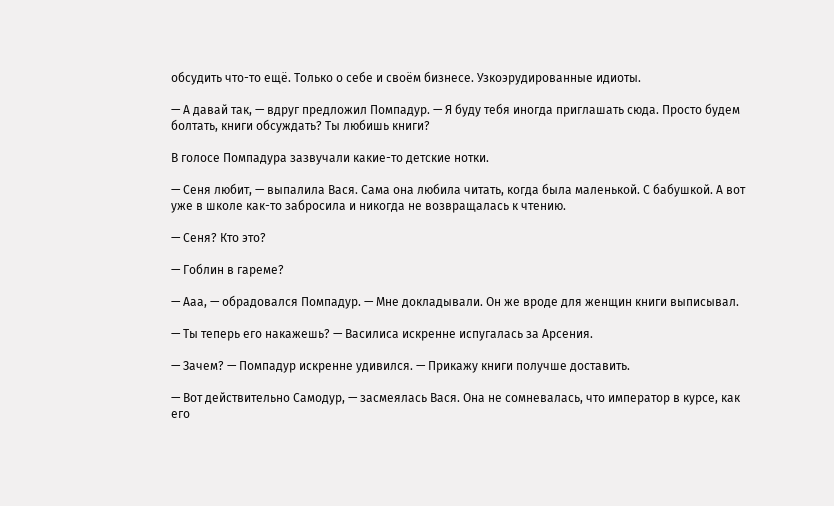обсудить что-то ещё. Только о себе и своём бизнесе. Узкоэрудированные идиоты.

— А давай так, — вдруг предложил Помпадур. — Я буду тебя иногда приглашать сюда. Просто будем болтать, книги обсуждать? Ты любишь книги?

В голосе Помпадура зазвучали какие-то детские нотки.

— Сеня любит, — выпалила Вася. Сама она любила читать, когда была маленькой. С бабушкой. А вот уже в школе как-то забросила и никогда не возвращалась к чтению.

— Сеня? Кто это?

— Гоблин в гареме?

— Ааа, — обрадовался Помпадур. — Мне докладывали. Он же вроде для женщин книги выписывал.

— Ты теперь его накажешь? — Василиса искренне испугалась за Арсения.

— Зачем? — Помпадур искренне удивился. — Прикажу книги получше доставить.

— Вот действительно Самодур, — засмеялась Вася. Она не сомневалась, что император в курсе, как его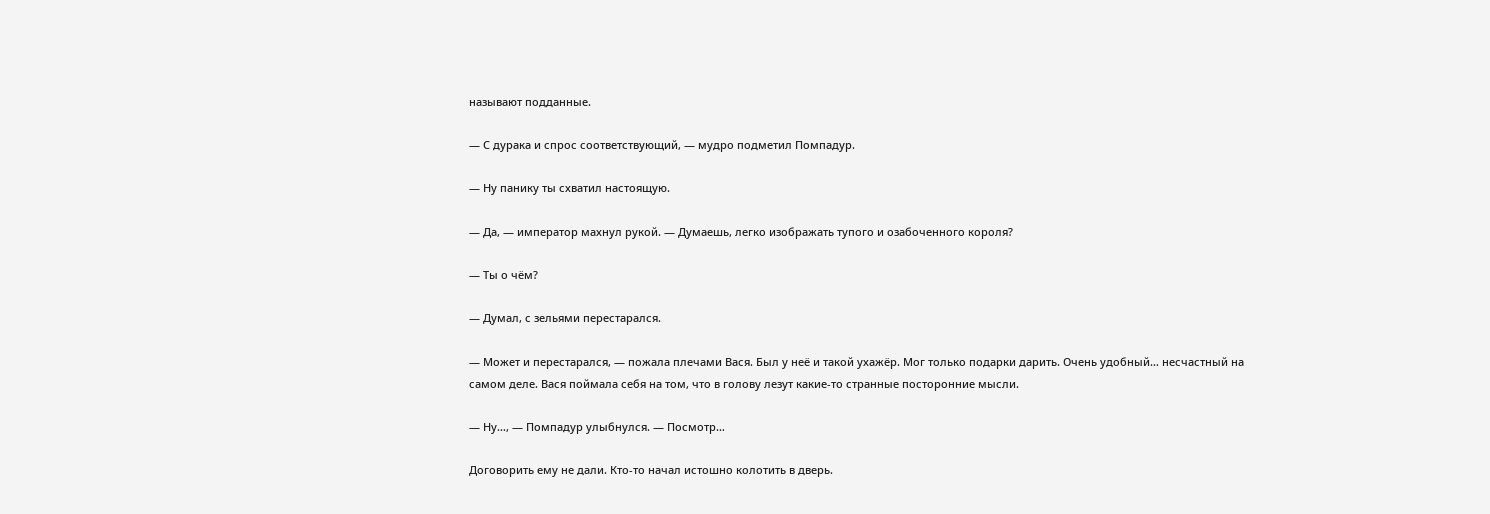называют подданные.

— С дурака и спрос соответствующий, — мудро подметил Помпадур.

— Ну панику ты схватил настоящую.

— Да, — император махнул рукой. — Думаешь, легко изображать тупого и озабоченного короля?

— Ты о чём?

— Думал, с зельями перестарался.

— Может и перестарался, — пожала плечами Вася. Был у неё и такой ухажёр. Мог только подарки дарить. Очень удобный… несчастный на самом деле. Вася поймала себя на том, что в голову лезут какие-то странные посторонние мысли.

— Ну…, — Помпадур улыбнулся. — Посмотр…

Договорить ему не дали. Кто-то начал истошно колотить в дверь.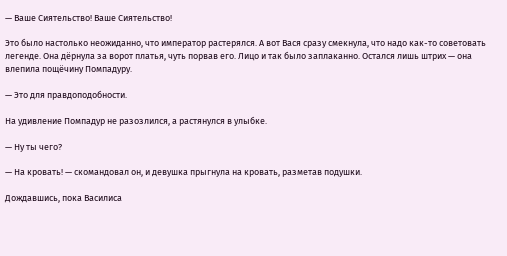— Ваше Сиятельство! Ваше Сиятельство!

Это было настолько неожиданно, что император растерялся. А вот Вася сразу смекнула, что надо как-то советовать легенде. Она дёрнула за ворот платья, чуть порвав его. Лицо и так было заплаканно. Остался лишь штрих — она влепила пощёчину Помпадуру.

— Это для правдоподобности.

На удивление Помпадур не разозлился, а растянулся в улыбке.

— Ну ты чего?

— На кровать! — скомандовал он, и девушка прыгнула на кровать, разметав подушки.

Дождавшись, пока Василиса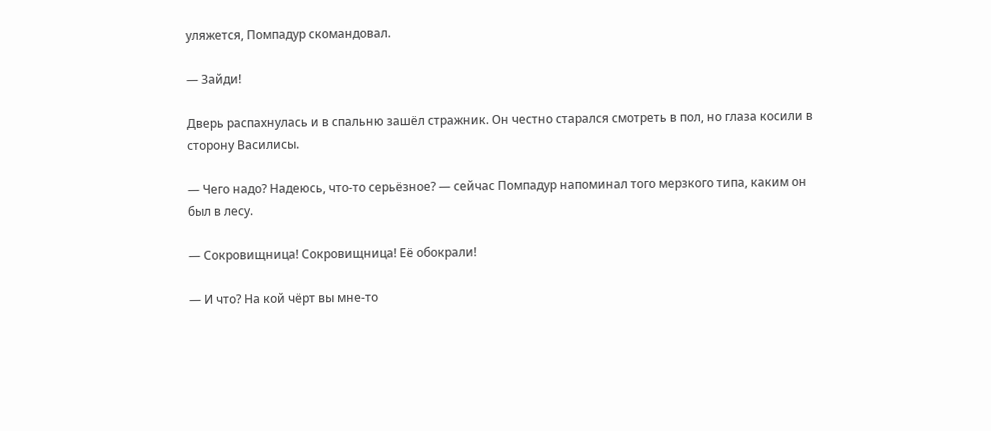уляжется, Помпадур скомандовал.

— Зайди!

Дверь распахнулась и в спальню зашёл стражник. Он честно старался смотреть в пол, но глаза косили в сторону Василисы.

— Чего надо? Надеюсь, что-то серьёзное? — сейчас Помпадур напоминал того мерзкого типа, каким он был в лесу.

— Сокровищница! Сокровищница! Её обокрали!

— И что? На кой чёрт вы мне-то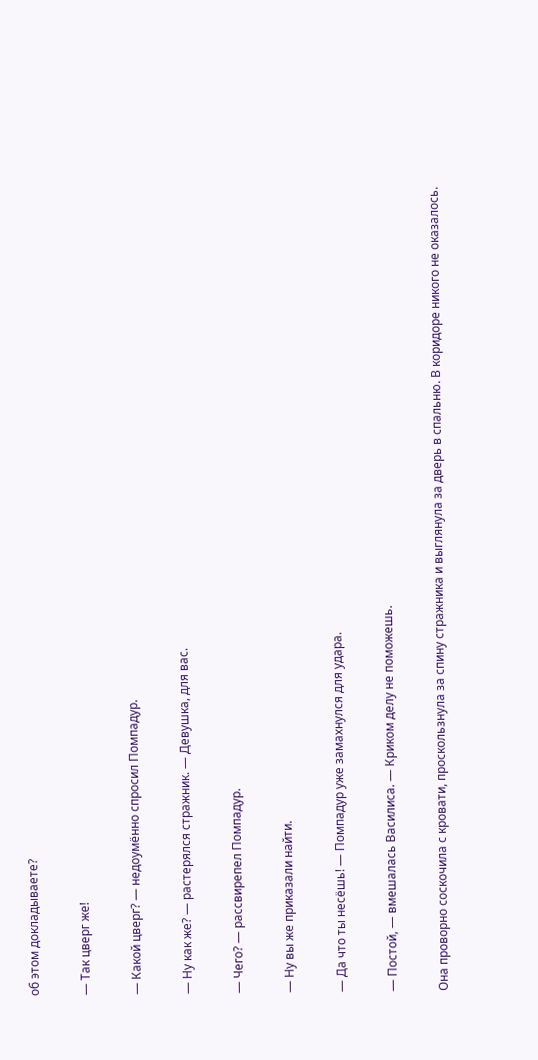об этом докладываете?

— Так цверг же!

— Какой цверг? — недоумённо спросил Помпадур.

— Ну как же? — растерялся стражник. — Девушка, для вас.

— Чего? — рассвирепел Помпадур.

— Ну вы же приказали найти.

— Да что ты несёшь! — Помпадур уже замахнулся для удара.

— Постой, — вмешалась Василиса. — Криком делу не поможешь.

Она проворно соскочила с кровати, проскользнула за спину стражника и выглянула за дверь в спальню. В коридоре никого не оказалось.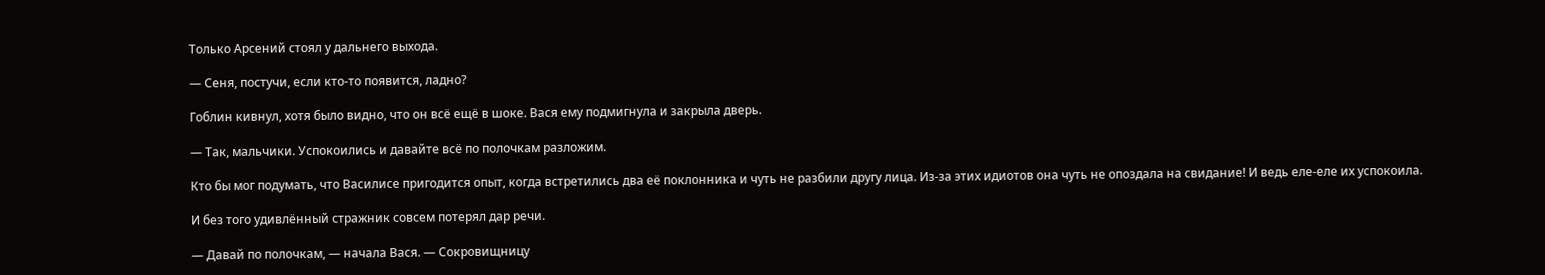Только Арсений стоял у дальнего выхода.

— Сеня, постучи, если кто-то появится, ладно?

Гоблин кивнул, хотя было видно, что он всё ещё в шоке. Вася ему подмигнула и закрыла дверь.

— Так, мальчики. Успокоились и давайте всё по полочкам разложим.

Кто бы мог подумать, что Василисе пригодится опыт, когда встретились два её поклонника и чуть не разбили другу лица. Из-за этих идиотов она чуть не опоздала на свидание! И ведь еле-еле их успокоила.

И без того удивлённый стражник совсем потерял дар речи.

— Давай по полочкам, — начала Вася. — Сокровищницу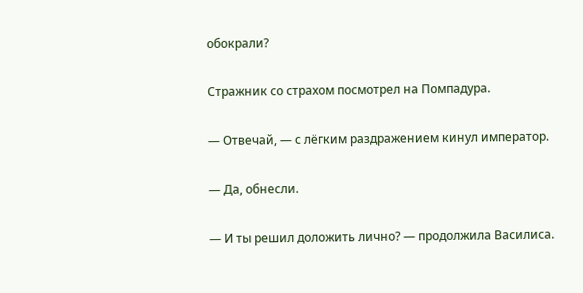обокрали?

Стражник со страхом посмотрел на Помпадура.

— Отвечай, — с лёгким раздражением кинул император.

— Да, обнесли.

— И ты решил доложить лично? — продолжила Василиса.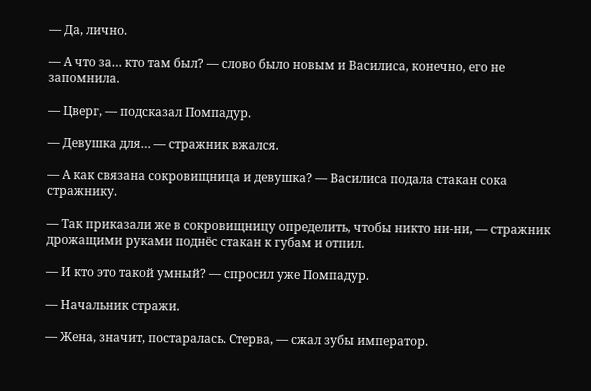— Да, лично.

— А что за… кто там был? — слово было новым и Василиса, конечно, его не запомнила.

— Цверг, — подсказал Помпадур.

— Девушка для… — стражник вжался.

— А как связана сокровищница и девушка? — Василиса подала стакан сока стражнику.

— Так приказали же в сокровищницу определить, чтобы никто ни-ни, — стражник дрожащими руками поднёс стакан к губам и отпил.

— И кто это такой умный? — спросил уже Помпадур.

— Начальник стражи.

— Жена, значит, постаралась. Стерва, — сжал зубы император.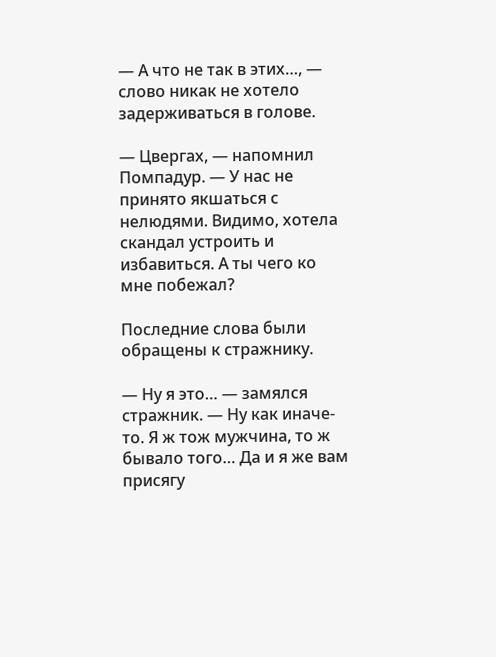— А что не так в этих…, — слово никак не хотело задерживаться в голове.

— Цвергах, — напомнил Помпадур. — У нас не принято якшаться с нелюдями. Видимо, хотела скандал устроить и избавиться. А ты чего ко мне побежал?

Последние слова были обращены к стражнику.

— Ну я это… — замялся стражник. — Ну как иначе-то. Я ж тож мужчина, то ж бывало того… Да и я же вам присягу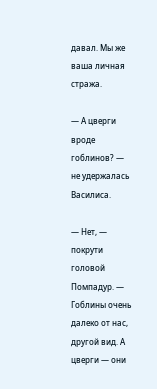давал. Мы же ваша личная стража.

— А цверги вроде гоблинов? — не удержалась Василиса.

— Нет, — покрути головой Помпадур. — Гоблины очень далеко от нас, другой вид. А цверги — они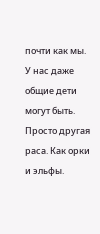почти как мы. У нас даже общие дети могут быть. Просто другая раса. Как орки и эльфы.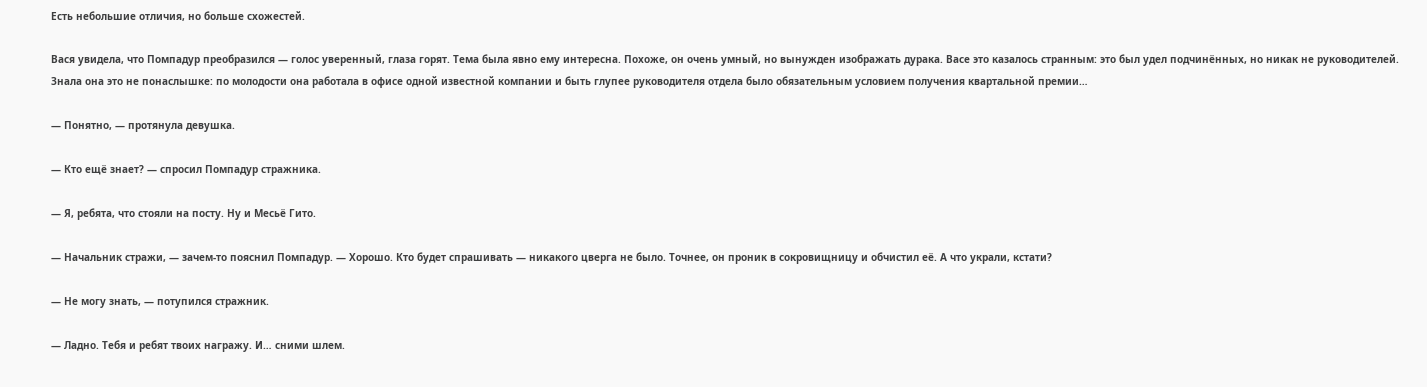Есть небольшие отличия, но больше схожестей.

Вася увидела, что Помпадур преобразился — голос уверенный, глаза горят. Тема была явно ему интересна. Похоже, он очень умный, но вынужден изображать дурака. Васе это казалось странным: это был удел подчинённых, но никак не руководителей. Знала она это не понаслышке: по молодости она работала в офисе одной известной компании и быть глупее руководителя отдела было обязательным условием получения квартальной премии…

— Понятно, — протянула девушка.

— Кто ещё знает? — спросил Помпадур стражника.

— Я, ребята, что стояли на посту. Ну и Месьё Гито.

— Начальник стражи, — зачем-то пояснил Помпадур. — Хорошо. Кто будет спрашивать — никакого цверга не было. Точнее, он проник в сокровищницу и обчистил её. А что украли, кстати?

— Не могу знать, — потупился стражник.

— Ладно. Тебя и ребят твоих награжу. И… сними шлем.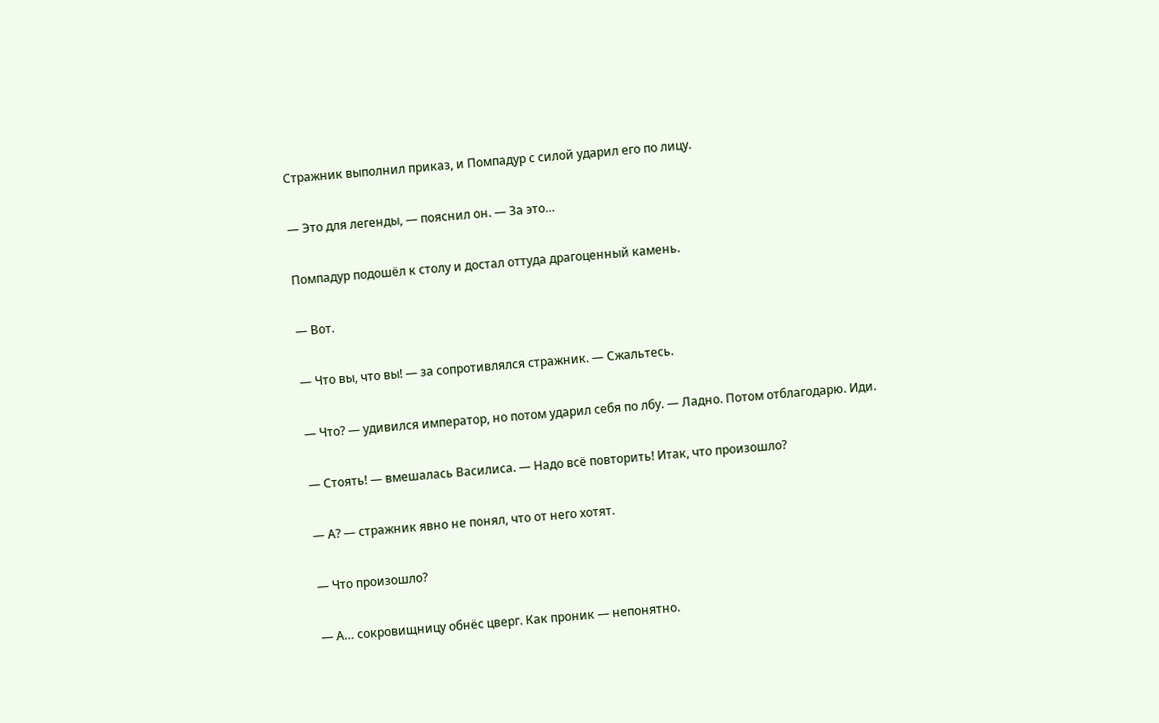Стражник выполнил приказ, и Помпадур с силой ударил его по лицу.

— Это для легенды, — пояснил он. — За это…

Помпадур подошёл к столу и достал оттуда драгоценный камень.

— Вот.

— Что вы, что вы! — за сопротивлялся стражник. — Сжальтесь.

— Что? — удивился император, но потом ударил себя по лбу. — Ладно. Потом отблагодарю. Иди.

— Стоять! — вмешалась Василиса. — Надо всё повторить! Итак, что произошло?

— А? — стражник явно не понял, что от него хотят.

— Что произошло?

— А… сокровищницу обнёс цверг. Как проник — непонятно.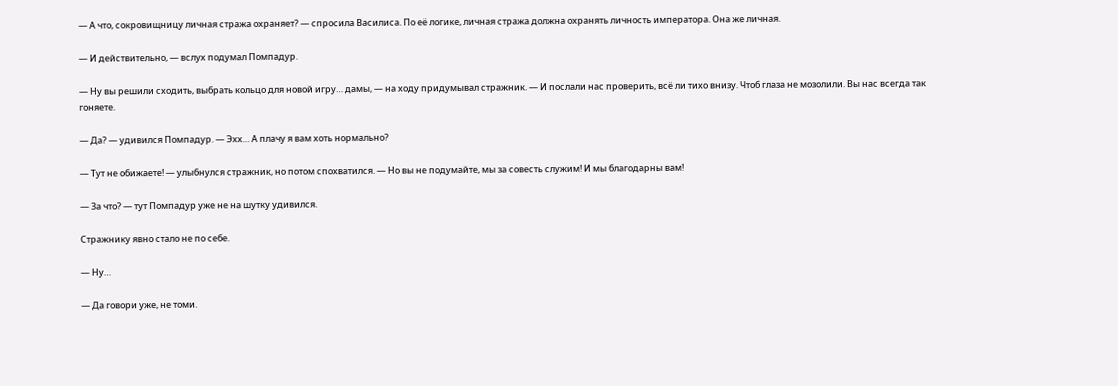— А что, сокровищницу личная стража охраняет? — спросила Василиса. По её логике, личная стража должна охранять личность императора. Она же личная.

— И действительно, — вслух подумал Помпадур.

— Ну вы решили сходить, выбрать кольцо для новой игру… дамы, — на ходу придумывал стражник. — И послали нас проверить, всё ли тихо внизу. Чтоб глаза не мозолили. Вы нас всегда так гоняете.

— Да? — удивился Помпадур. — Эхх… А плачу я вам хоть нормально?

— Тут не обижаете! — улыбнулся стражник, но потом спохватился. — Но вы не подумайте, мы за совесть служим! И мы благодарны вам!

— За что? — тут Помпадур уже не на шутку удивился.

Стражнику явно стало не по себе.

— Ну…

— Да говори уже, не томи.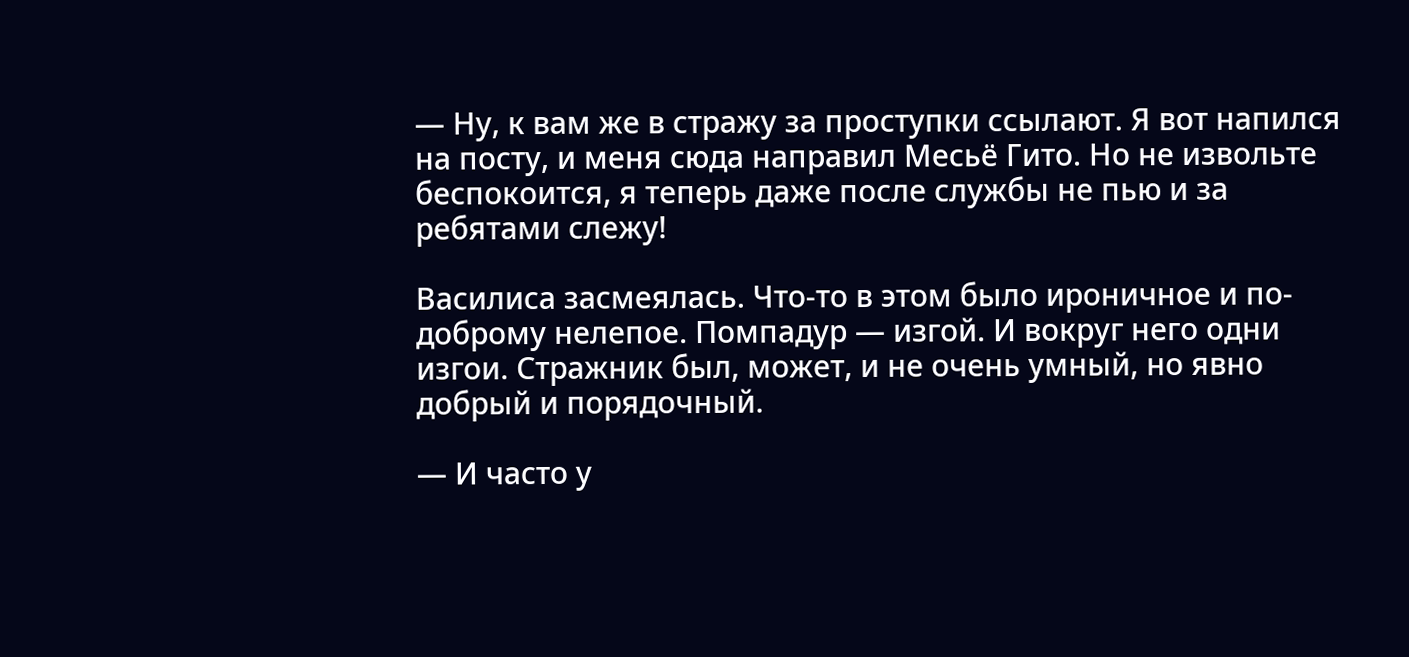— Ну, к вам же в стражу за проступки ссылают. Я вот напился на посту, и меня сюда направил Месьё Гито. Но не извольте беспокоится, я теперь даже после службы не пью и за ребятами слежу!

Василиса засмеялась. Что-то в этом было ироничное и по-доброму нелепое. Помпадур — изгой. И вокруг него одни изгои. Стражник был, может, и не очень умный, но явно добрый и порядочный.

— И часто у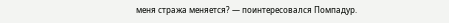меня стража меняется? — поинтересовался Помпадур.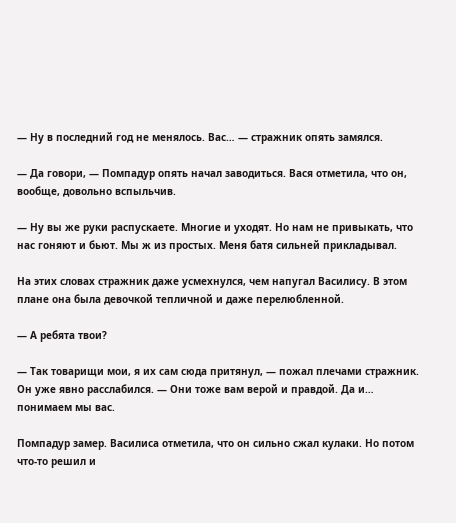— Ну в последний год не менялось. Вас… — стражник опять замялся.

— Да говори, — Помпадур опять начал заводиться. Вася отметила, что он, вообще, довольно вспыльчив.

— Ну вы же руки распускаете. Многие и уходят. Но нам не привыкать, что нас гоняют и бьют. Мы ж из простых. Меня батя сильней прикладывал.

На этих словах стражник даже усмехнулся, чем напугал Василису. В этом плане она была девочкой тепличной и даже перелюбленной.

— А ребята твои?

— Так товарищи мои, я их сам сюда притянул, — пожал плечами стражник. Он уже явно расслабился. — Они тоже вам верой и правдой. Да и… понимаем мы вас.

Помпадур замер. Василиса отметила, что он сильно сжал кулаки. Но потом что-то решил и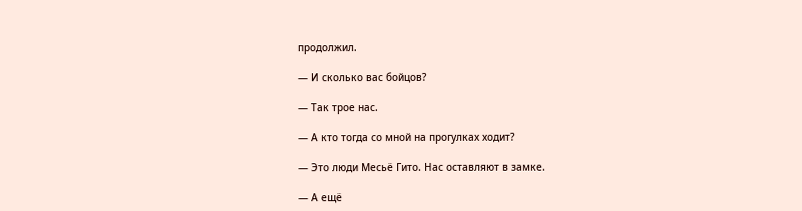продолжил.

— И сколько вас бойцов?

— Так трое нас.

— А кто тогда со мной на прогулках ходит?

— Это люди Месьё Гито. Нас оставляют в замке.

— А ещё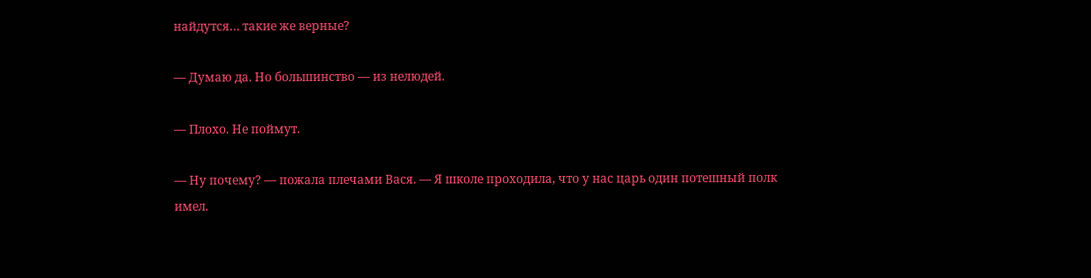найдутся… такие же верные?

— Думаю да. Но большинство — из нелюдей.

— Плохо. Не поймут.

— Ну почему? — пожала плечами Вася. — Я школе проходила, что у нас царь один потешный полк имел.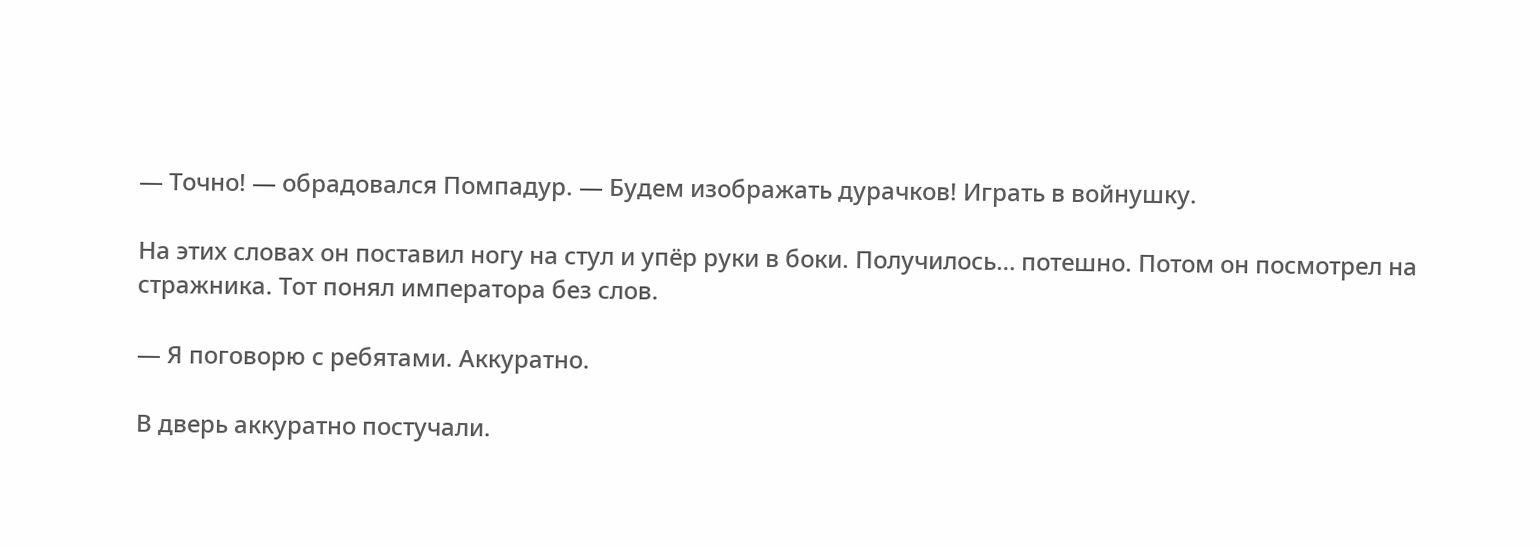— Точно! — обрадовался Помпадур. — Будем изображать дурачков! Играть в войнушку.

На этих словах он поставил ногу на стул и упёр руки в боки. Получилось… потешно. Потом он посмотрел на стражника. Тот понял императора без слов.

— Я поговорю с ребятами. Аккуратно.

В дверь аккуратно постучали.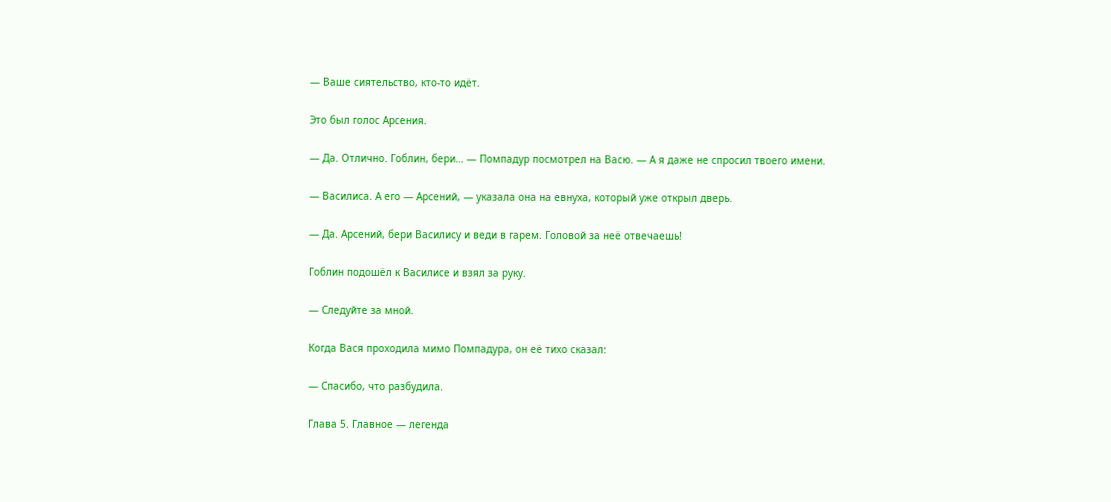— Ваше сиятельство, кто-то идёт.

Это был голос Арсения.

— Да. Отлично. Гоблин, бери… — Помпадур посмотрел на Васю. — А я даже не спросил твоего имени.

— Василиса. А его — Арсений, — указала она на евнуха, который уже открыл дверь.

— Да. Арсений, бери Василису и веди в гарем. Головой за неё отвечаешь!

Гоблин подошёл к Василисе и взял за руку.

— Следуйте за мной.

Когда Вася проходила мимо Помпадура, он её тихо сказал:

— Спасибо, что разбудила.

Глава 5. Главное — легенда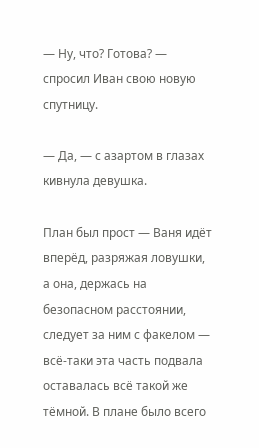— Ну, что? Готова? — спросил Иван свою новую спутницу.

— Да, — с азартом в глазах кивнула девушка.

План был прост — Ваня идёт вперёд, разряжая ловушки, а она, держась на безопасном расстоянии, следует за ним с факелом — всё-таки эта часть подвала оставалась всё такой же тёмной. В плане было всего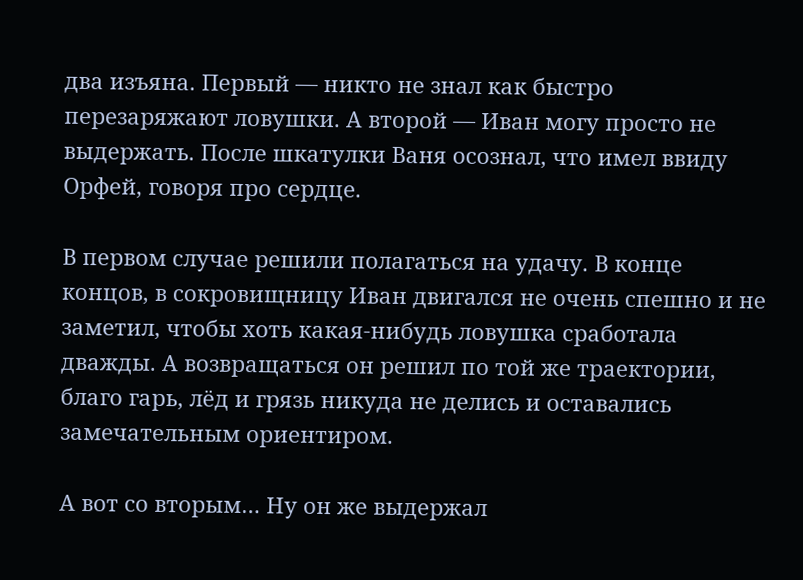два изъяна. Первый — никто не знал как быстро перезаряжают ловушки. А второй — Иван могу просто не выдержать. После шкатулки Ваня осознал, что имел ввиду Орфей, говоря про сердце.

В первом случае решили полагаться на удачу. В конце концов, в сокровищницу Иван двигался не очень спешно и не заметил, чтобы хоть какая-нибудь ловушка сработала дважды. А возвращаться он решил по той же траектории, благо гарь, лёд и грязь никуда не делись и оставались замечательным ориентиром.

А вот со вторым… Ну он же выдержал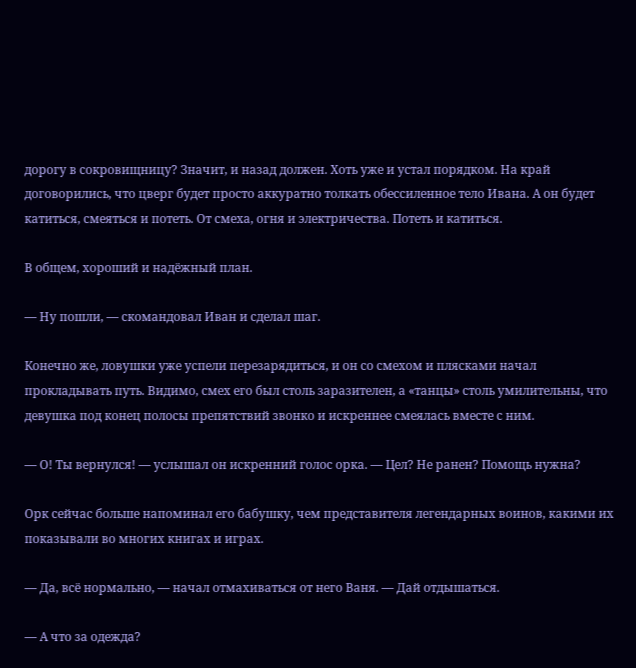дорогу в сокровищницу? Значит, и назад должен. Хоть уже и устал порядком. На край договорились, что цверг будет просто аккуратно толкать обессиленное тело Ивана. А он будет катиться, смеяться и потеть. От смеха, огня и электричества. Потеть и катиться.

В общем, хороший и надёжный план.

— Ну пошли, — скомандовал Иван и сделал шаг.

Конечно же, ловушки уже успели перезарядиться, и он со смехом и плясками начал прокладывать путь. Видимо, смех его был столь заразителен, а «танцы» столь умилительны, что девушка под конец полосы препятствий звонко и искреннее смеялась вместе с ним.

— О! Ты вернулся! — услышал он искренний голос орка. — Цел? Не ранен? Помощь нужна?

Орк сейчас больше напоминал его бабушку, чем представителя легендарных воинов, какими их показывали во многих книгах и играх.

— Да, всё нормально, — начал отмахиваться от него Ваня. — Дай отдышаться.

— А что за одежда?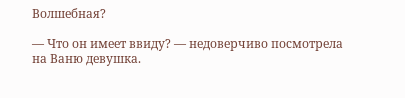Волшебная?

— Что он имеет ввиду? — недоверчиво посмотрела на Ваню девушка.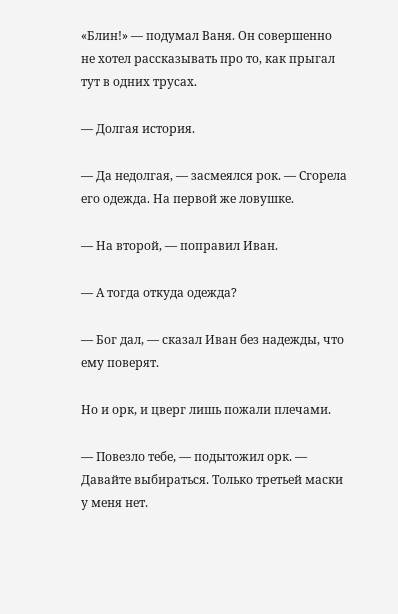«Блин!» — подумал Ваня. Он совершенно не хотел рассказывать про то, как прыгал тут в одних трусах.

— Долгая история.

— Да недолгая, — засмеялся рок. — Сгорела его одежда. На первой же ловушке.

— На второй, — поправил Иван.

— А тогда откуда одежда?

— Бог дал, — сказал Иван без надежды, что ему поверят.

Но и орк, и цверг лишь пожали плечами.

— Повезло тебе, — подытожил орк. — Давайте выбираться. Только третьей маски у меня нет.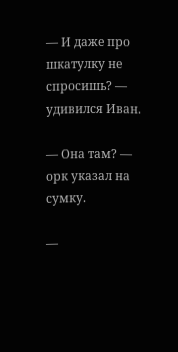— И даже про шкатулку не спросишь? — удивился Иван.

— Она там? — орк указал на сумку.

—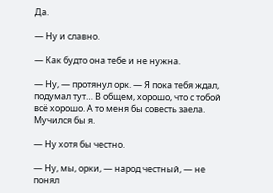Да.

— Ну и славно.

— Как будто она тебе и не нужна.

— Ну, — протянул орк. — Я пока тебя ждал, подумал тут… В общем, хорошо, что с тобой всё хорошо. А то меня бы совесть заела. Мучился бы я.

— Ну хотя бы честно.

— Ну, мы, орки, — народ честный, — не понял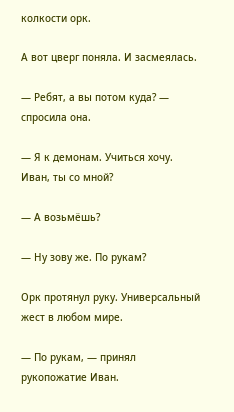колкости орк.

А вот цверг поняла. И засмеялась.

— Ребят, а вы потом куда? — спросила она.

— Я к демонам. Учиться хочу. Иван, ты со мной?

— А возьмёшь?

— Ну зову же. По рукам?

Орк протянул руку. Универсальный жест в любом мире.

— По рукам, — принял рукопожатие Иван.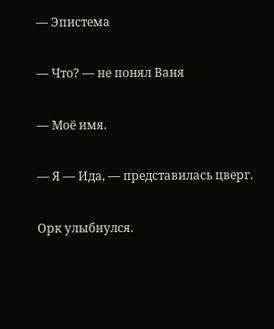— Эпистема

— Что? — не понял Ваня

— Моё имя.

— Я — Ида, — представилась цверг.

Орк улыбнулся.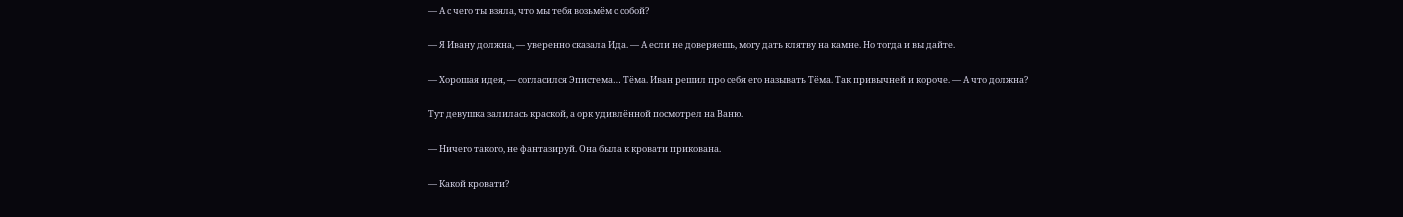— А с чего ты взяла, что мы тебя возьмём с собой?

— Я Ивану должна, — уверенно сказала Ида. — А если не доверяешь, могу дать клятву на камне. Но тогда и вы дайте.

— Хорошая идея, — согласился Эпистема… Тёма. Иван решил про себя его называть Тёма. Так привычней и короче. — А что должна?

Тут девушка залилась краской, а орк удивлённой посмотрел на Ваню.

— Ничего такого, не фантазируй. Она была к кровати прикована.

— Какой кровати?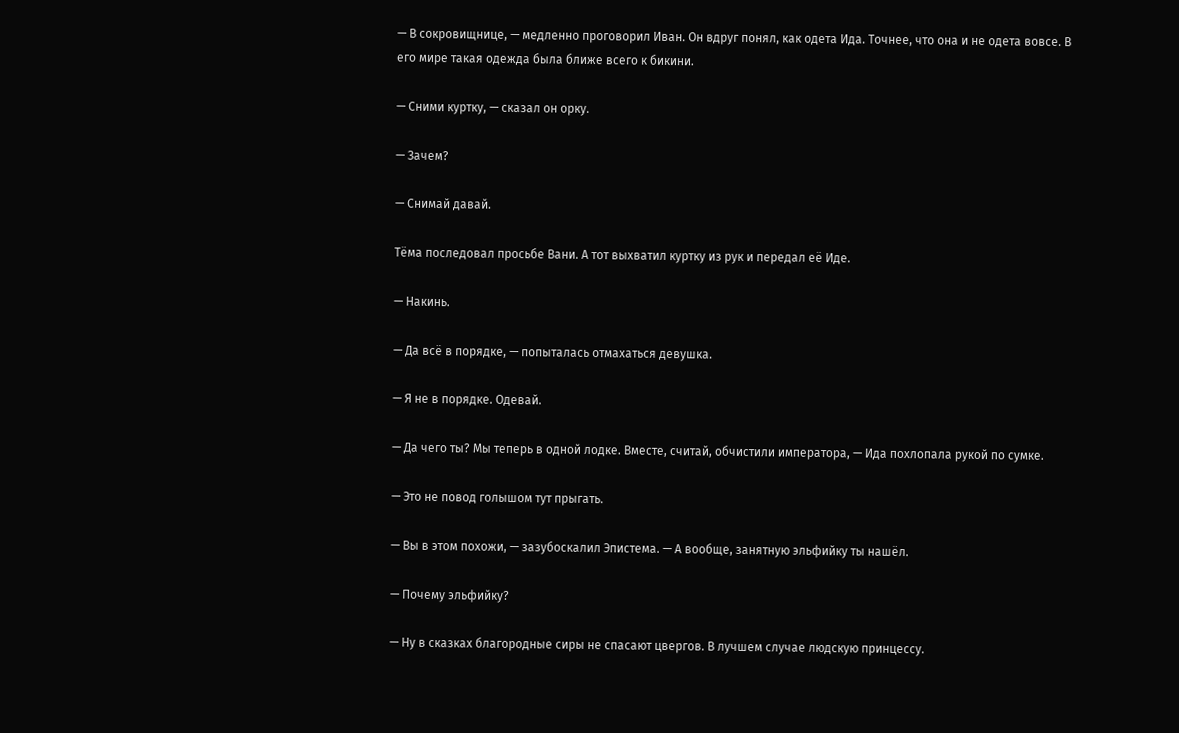— В сокровищнице, — медленно проговорил Иван. Он вдруг понял, как одета Ида. Точнее, что она и не одета вовсе. В его мире такая одежда была ближе всего к бикини.

— Сними куртку, — сказал он орку.

— Зачем?

— Снимай давай.

Тёма последовал просьбе Вани. А тот выхватил куртку из рук и передал её Иде.

— Накинь.

— Да всё в порядке, — попыталась отмахаться девушка.

— Я не в порядке. Одевай.

— Да чего ты? Мы теперь в одной лодке. Вместе, считай, обчистили императора, — Ида похлопала рукой по сумке.

— Это не повод голышом тут прыгать.

— Вы в этом похожи, — зазубоскалил Эпистема. — А вообще, занятную эльфийку ты нашёл.

— Почему эльфийку?

— Ну в сказках благородные сиры не спасают цвергов. В лучшем случае людскую принцессу.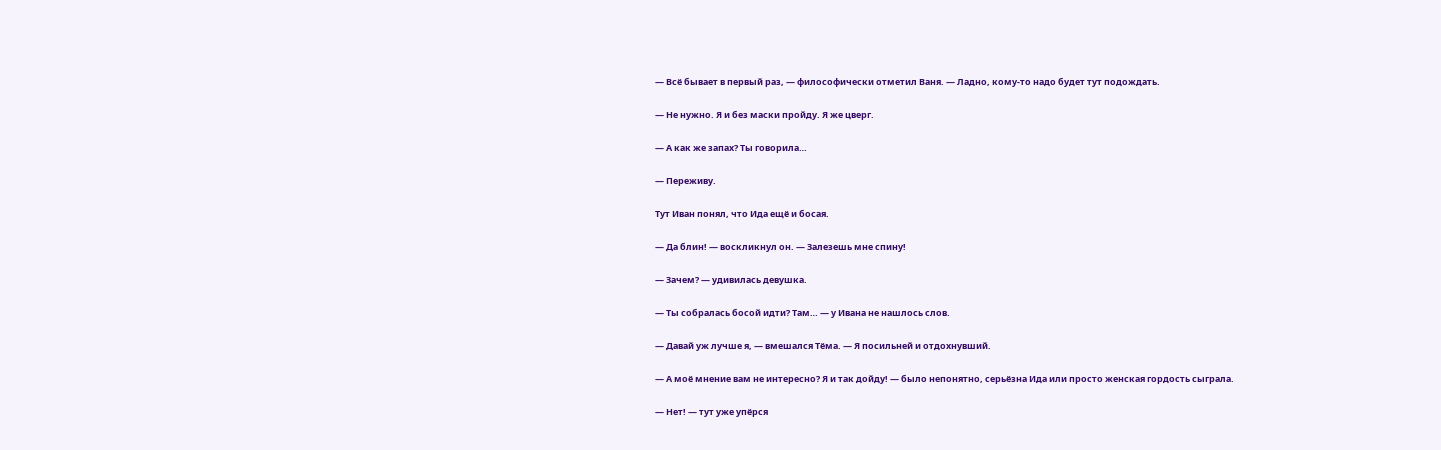— Всё бывает в первый раз, — философически отметил Ваня. — Ладно, кому-то надо будет тут подождать.

— Не нужно. Я и без маски пройду. Я же цверг.

— А как же запах? Ты говорила…

— Переживу.

Тут Иван понял, что Ида ещё и босая.

— Да блин! — воскликнул он. — Залезешь мне спину!

— Зачем? — удивилась девушка.

— Ты собралась босой идти? Там… — у Ивана не нашлось слов.

— Давай уж лучше я, — вмешался Тёма. — Я посильней и отдохнувший.

— А моё мнение вам не интересно? Я и так дойду! — было непонятно, серьёзна Ида или просто женская гордость сыграла.

— Нет! — тут уже упёрся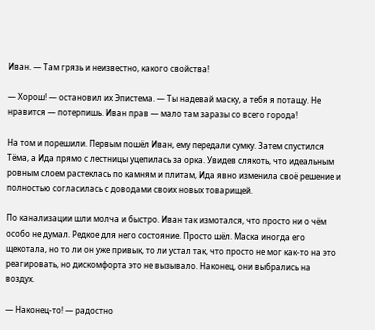Иван. — Там грязь и неизвестно, какого свойства!

— Хорош! — остановил их Эпистема. — Ты надевай маску, а тебя я потащу. Не нравится — потерпишь. Иван прав — мало там заразы со всего города!

На том и порешили. Первым пошёл Иван, ему передали сумку. Затем спустился Тёма, а Ида прямо с лестницы уцепилась за орка. Увидев слякоть, что идеальным ровным слоем растеклась по камням и плитам, Ида явно изменила своё решение и полностью согласилась с доводами своих новых товарищей.

По канализации шли молча и быстро. Иван так измотался, что просто ни о чём особо не думал. Редкое для него состояние. Просто шёл. Маска иногда его щекотала, но то ли он уже привык, то ли устал так, что просто не мог как-то на это реагировать, но дискомфорта это не вызывало. Наконец, они выбрались на воздух.

— Наконец-то! — радостно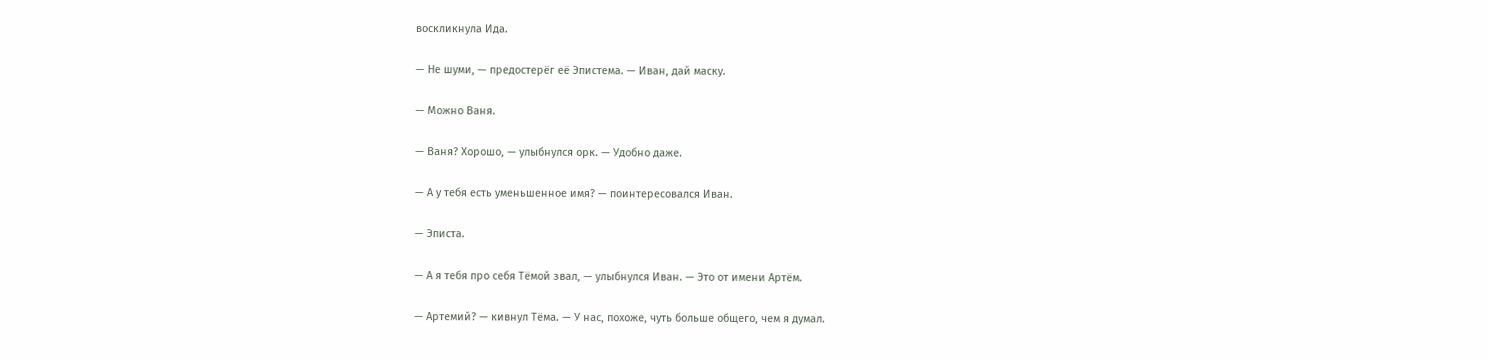воскликнула Ида.

— Не шуми, — предостерёг её Эпистема. — Иван, дай маску.

— Можно Ваня.

— Ваня? Хорошо, — улыбнулся орк. — Удобно даже.

— А у тебя есть уменьшенное имя? — поинтересовался Иван.

— Эписта.

— А я тебя про себя Тёмой звал, — улыбнулся Иван. — Это от имени Артём.

— Артемий? — кивнул Тёма. — У нас, похоже, чуть больше общего, чем я думал.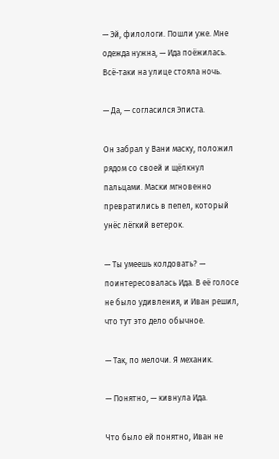— Эй, филологи. Пошли уже. Мне одежда нужна, — Ида поёжилась. Всё-таки на улице стояла ночь.

— Да, — согласился Эписта.

Он забрал у Вани маску, положил рядом со своей и щёлкнул пальцами. Маски мгновенно превратились в пепел, который унёс лёгкий ветерок.

— Ты умеешь колдовать? — поинтересовалась Ида. В её голосе не было удивления, и Иван решил, что тут это дело обычное.

— Так, по мелочи. Я механик.

— Понятно, — кивнула Ида.

Что было ей понятно, Иван не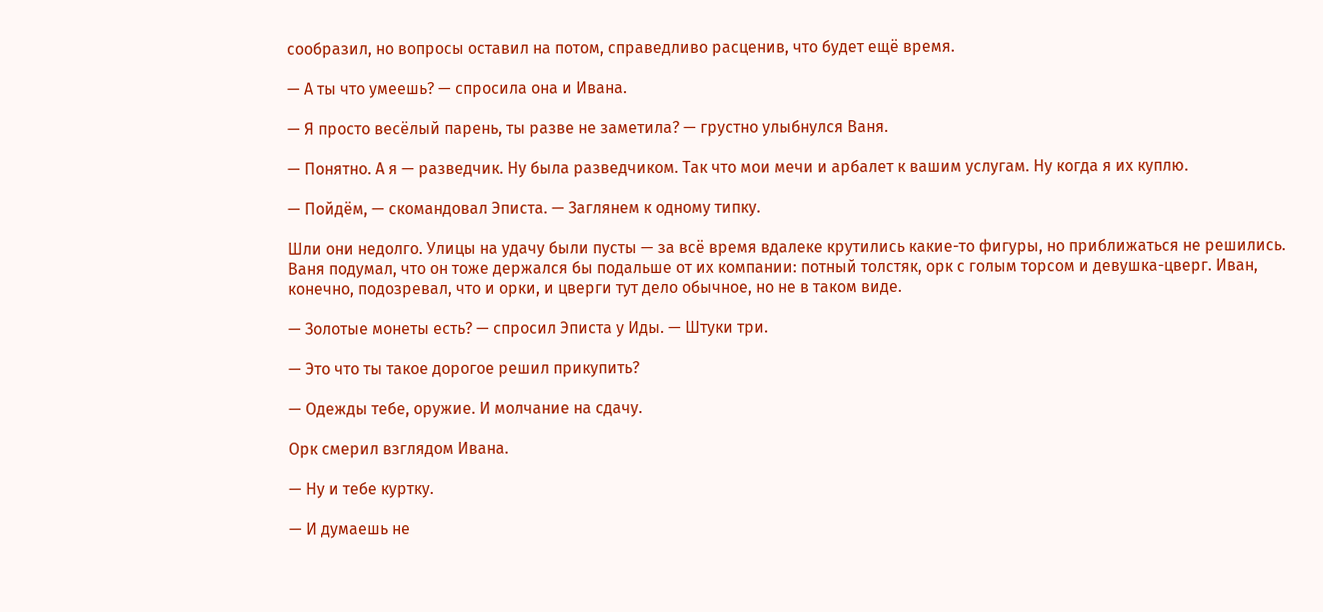сообразил, но вопросы оставил на потом, справедливо расценив, что будет ещё время.

— А ты что умеешь? — спросила она и Ивана.

— Я просто весёлый парень, ты разве не заметила? — грустно улыбнулся Ваня.

— Понятно. А я — разведчик. Ну была разведчиком. Так что мои мечи и арбалет к вашим услугам. Ну когда я их куплю.

— Пойдём, — скомандовал Эписта. — Заглянем к одному типку.

Шли они недолго. Улицы на удачу были пусты — за всё время вдалеке крутились какие-то фигуры, но приближаться не решились. Ваня подумал, что он тоже держался бы подальше от их компании: потный толстяк, орк с голым торсом и девушка-цверг. Иван, конечно, подозревал, что и орки, и цверги тут дело обычное, но не в таком виде.

— Золотые монеты есть? — спросил Эписта у Иды. — Штуки три.

— Это что ты такое дорогое решил прикупить?

— Одежды тебе, оружие. И молчание на сдачу.

Орк смерил взглядом Ивана.

— Ну и тебе куртку.

— И думаешь не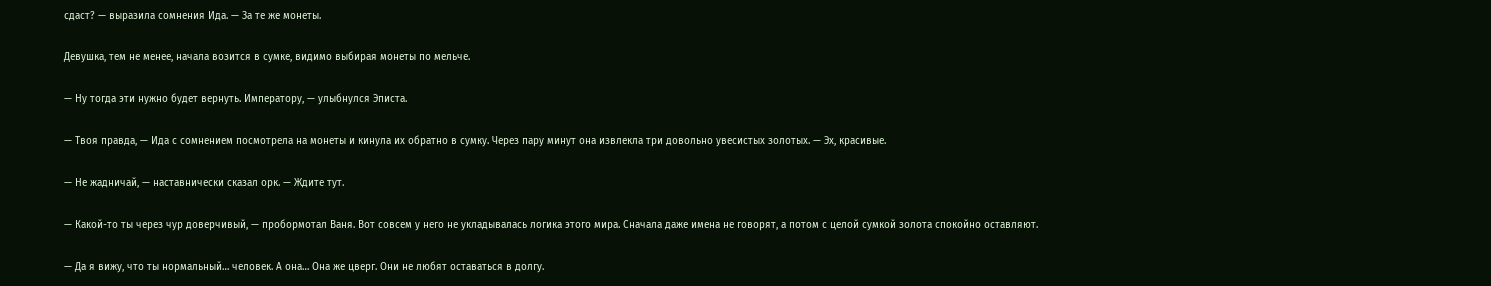сдаст? — выразила сомнения Ида. — За те же монеты.

Девушка, тем не менее, начала возится в сумке, видимо выбирая монеты по мельче.

— Ну тогда эти нужно будет вернуть. Императору, — улыбнулся Эписта.

— Твоя правда, — Ида с сомнением посмотрела на монеты и кинула их обратно в сумку. Через пару минут она извлекла три довольно увесистых золотых. — Эх, красивые.

— Не жадничай, — наставнически сказал орк. — Ждите тут.

— Какой-то ты через чур доверчивый, — пробормотал Ваня. Вот совсем у него не укладывалась логика этого мира. Сначала даже имена не говорят, а потом с целой сумкой золота спокойно оставляют.

— Да я вижу, что ты нормальный… человек. А она… Она же цверг. Они не любят оставаться в долгу.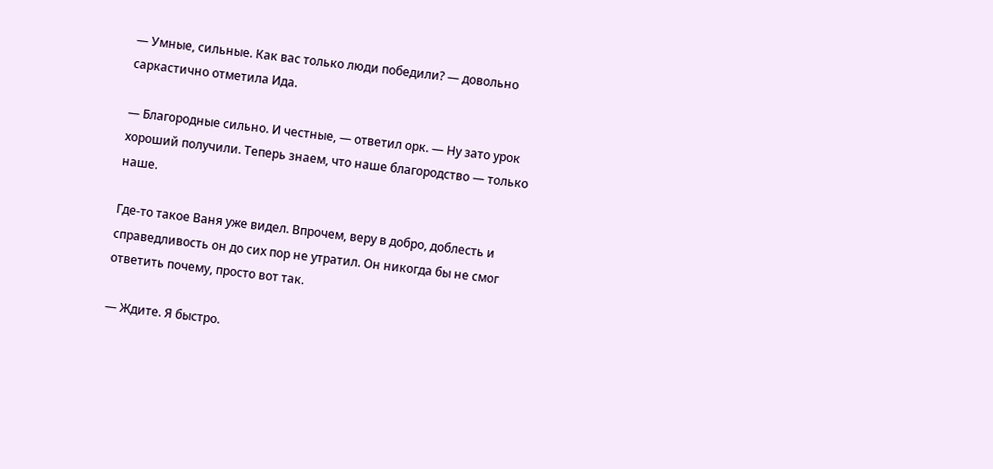— Умные, сильные. Как вас только люди победили? — довольно саркастично отметила Ида.

— Благородные сильно. И честные, — ответил орк. — Ну зато урок хороший получили. Теперь знаем, что наше благородство — только наше.

Где-то такое Ваня уже видел. Впрочем, веру в добро, доблесть и справедливость он до сих пор не утратил. Он никогда бы не смог ответить почему, просто вот так.

— Ждите. Я быстро.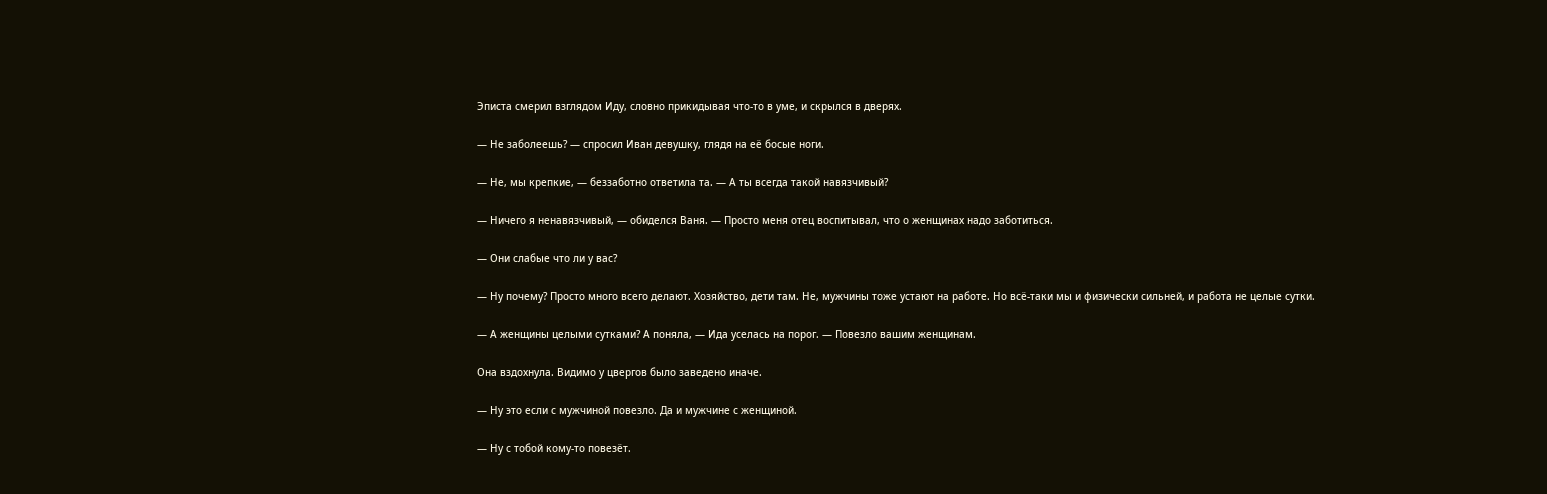Эписта смерил взглядом Иду, словно прикидывая что-то в уме, и скрылся в дверях.

— Не заболеешь? — спросил Иван девушку, глядя на её босые ноги.

— Не, мы крепкие, — беззаботно ответила та. — А ты всегда такой навязчивый?

— Ничего я ненавязчивый, — обиделся Ваня. — Просто меня отец воспитывал, что о женщинах надо заботиться.

— Они слабые что ли у вас?

— Ну почему? Просто много всего делают. Хозяйство, дети там. Не, мужчины тоже устают на работе. Но всё-таки мы и физически сильней, и работа не целые сутки.

— А женщины целыми сутками? А поняла, — Ида уселась на порог. — Повезло вашим женщинам.

Она вздохнула. Видимо у цвергов было заведено иначе.

— Ну это если с мужчиной повезло. Да и мужчине с женщиной.

— Ну с тобой кому-то повезёт.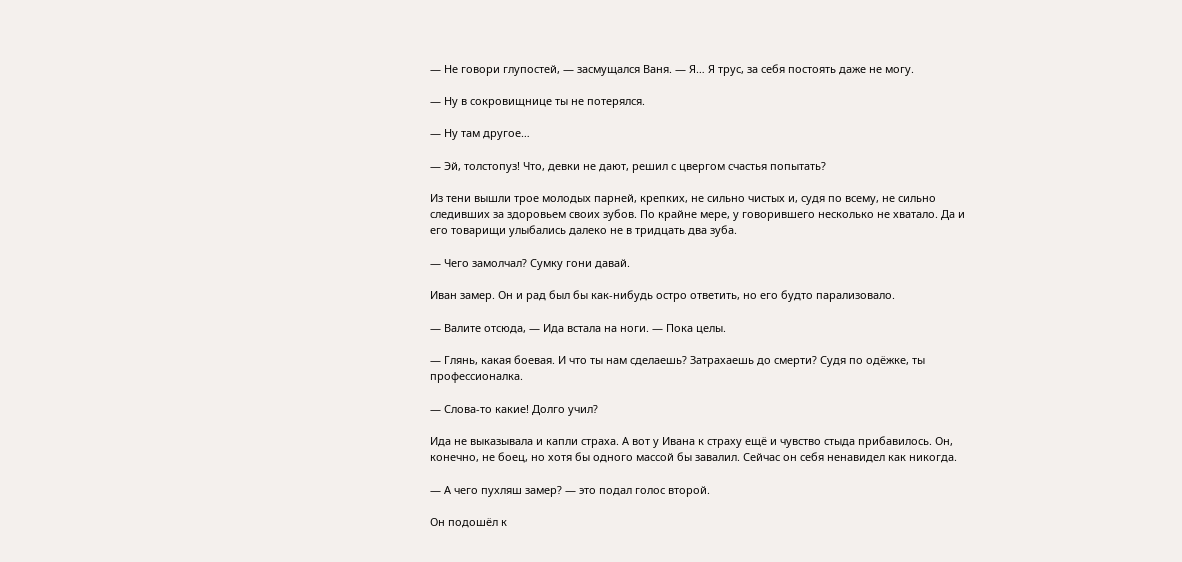— Не говори глупостей, — засмущался Ваня. — Я… Я трус, за себя постоять даже не могу.

— Ну в сокровищнице ты не потерялся.

— Ну там другое…

— Эй, толстопуз! Что, девки не дают, решил с цвергом счастья попытать?

Из тени вышли трое молодых парней, крепких, не сильно чистых и, судя по всему, не сильно следивших за здоровьем своих зубов. По крайне мере, у говорившего несколько не хватало. Да и его товарищи улыбались далеко не в тридцать два зуба.

— Чего замолчал? Сумку гони давай.

Иван замер. Он и рад был бы как-нибудь остро ответить, но его будто парализовало.

— Валите отсюда, — Ида встала на ноги. — Пока целы.

— Глянь, какая боевая. И что ты нам сделаешь? Затрахаешь до смерти? Судя по одёжке, ты профессионалка.

— Слова-то какие! Долго учил?

Ида не выказывала и капли страха. А вот у Ивана к страху ещё и чувство стыда прибавилось. Он, конечно, не боец, но хотя бы одного массой бы завалил. Сейчас он себя ненавидел как никогда.

— А чего пухляш замер? — это подал голос второй.

Он подошёл к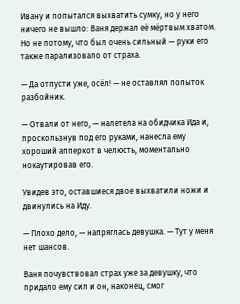Ивану и попытался выхватить сумку, но у него ничего не вышло: Ваня держал её мёртвым хватом. Но не потому, что был очень сильный — руки его также парализовало от страха.

— Да отпусти уже, осёл! — не оставлял попыток разбойник.

— Отвали от него, — налетела на обидчика Ида и, проскользнув под его руками, нанесла ему хороший апперкот в челюсть, моментально нокаутировав его.

Увидев это, оставшиеся двое выхватили ножи и двинулись на Иду.

— Плохо дело, — напряглась девушка. — Тут у меня нет шансов.

Ваня почувствовал страх уже за девушку, что придало ему сил и он, наконец, смог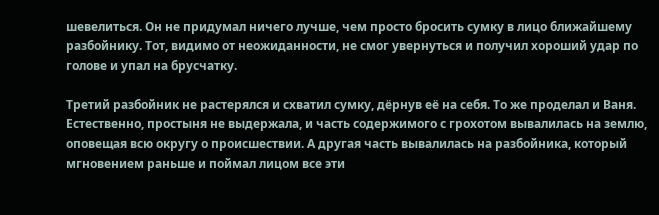шевелиться. Он не придумал ничего лучше, чем просто бросить сумку в лицо ближайшему разбойнику. Тот, видимо от неожиданности, не смог увернуться и получил хороший удар по голове и упал на брусчатку.

Третий разбойник не растерялся и схватил сумку, дёрнув её на себя. То же проделал и Ваня. Естественно, простыня не выдержала, и часть содержимого с грохотом вывалилась на землю, оповещая всю округу о происшествии. А другая часть вывалилась на разбойника, который мгновением раньше и поймал лицом все эти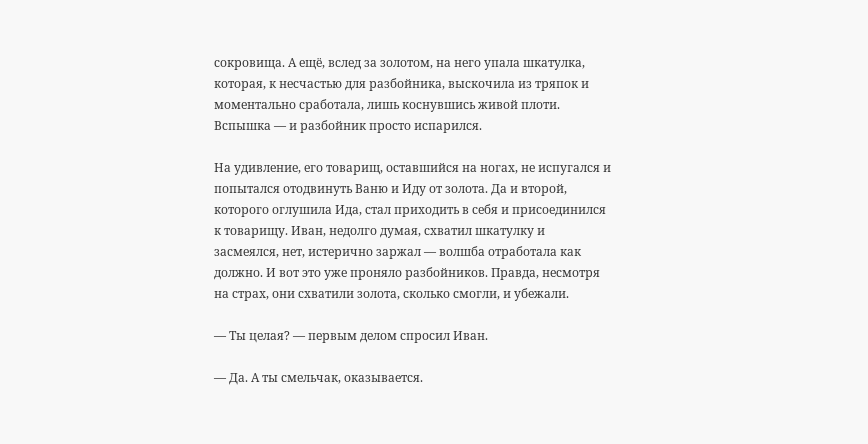сокровища. А ещё, вслед за золотом, на него упала шкатулка, которая, к несчастью для разбойника, выскочила из тряпок и моментально сработала, лишь коснувшись живой плоти. Вспышка — и разбойник просто испарился.

На удивление, его товарищ, оставшийся на ногах, не испугался и попытался отодвинуть Ваню и Иду от золота. Да и второй, которого оглушила Ида, стал приходить в себя и присоединился к товарищу. Иван, недолго думая, схватил шкатулку и засмеялся, нет, истерично заржал — волшба отработала как должно. И вот это уже проняло разбойников. Правда, несмотря на страх, они схватили золота, сколько смогли, и убежали.

— Ты целая? — первым делом спросил Иван.

— Да. А ты смельчак, оказывается.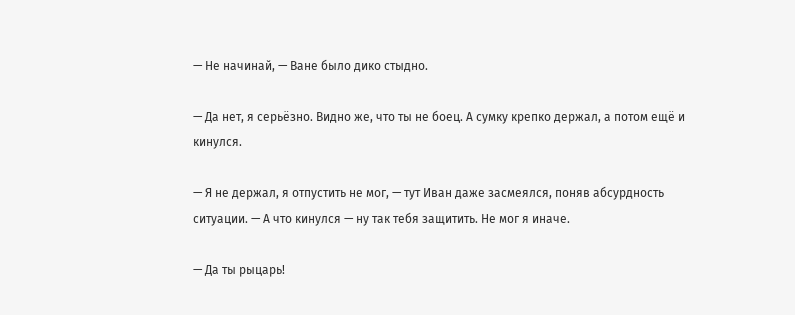— Не начинай, — Ване было дико стыдно.

— Да нет, я серьёзно. Видно же, что ты не боец. А сумку крепко держал, а потом ещё и кинулся.

— Я не держал, я отпустить не мог, — тут Иван даже засмеялся, поняв абсурдность ситуации. — А что кинулся — ну так тебя защитить. Не мог я иначе.

— Да ты рыцарь!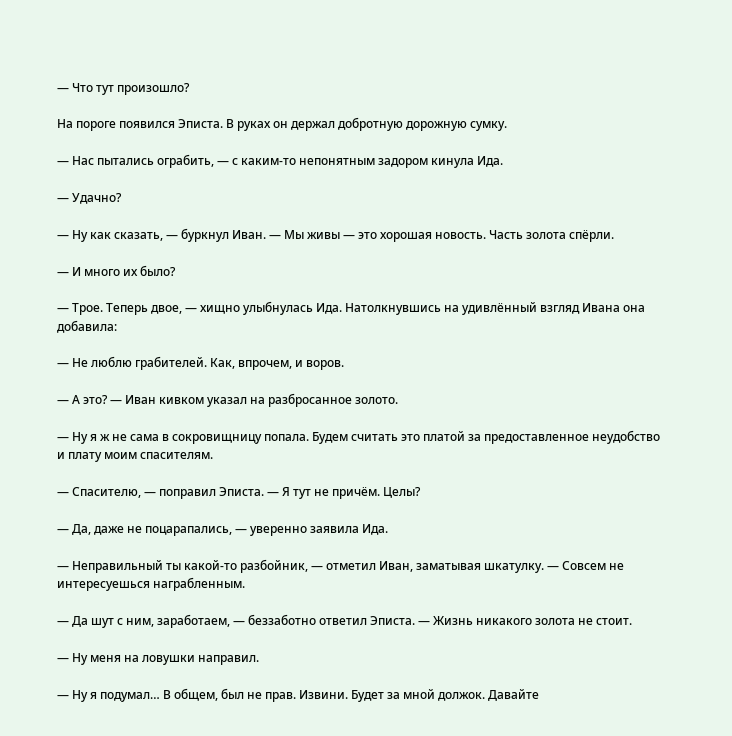— Что тут произошло?

На пороге появился Эписта. В руках он держал добротную дорожную сумку.

— Нас пытались ограбить, — с каким-то непонятным задором кинула Ида.

— Удачно?

— Ну как сказать, — буркнул Иван. — Мы живы — это хорошая новость. Часть золота спёрли.

— И много их было?

— Трое. Теперь двое, — хищно улыбнулась Ида. Натолкнувшись на удивлённый взгляд Ивана она добавила:

— Не люблю грабителей. Как, впрочем, и воров.

— А это? — Иван кивком указал на разбросанное золото.

— Ну я ж не сама в сокровищницу попала. Будем считать это платой за предоставленное неудобство и плату моим спасителям.

— Спасителю, — поправил Эписта. — Я тут не причём. Целы?

— Да, даже не поцарапались, — уверенно заявила Ида.

— Неправильный ты какой-то разбойник, — отметил Иван, заматывая шкатулку. — Совсем не интересуешься награбленным.

— Да шут с ним, заработаем, — беззаботно ответил Эписта. — Жизнь никакого золота не стоит.

— Ну меня на ловушки направил.

— Ну я подумал… В общем, был не прав. Извини. Будет за мной должок. Давайте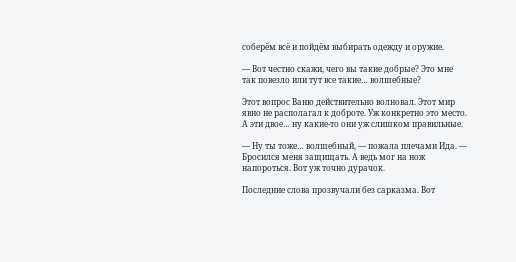соберём всё и пойдём выбирать одежду и оружие.

— Вот честно скажи, чего вы такие добрые? Это мне так повезло или тут все такие… волшебные?

Этот вопрос Ваню действительно волновал. Этот мир явно не располагал к доброте. Уж конкретно это место. А эти двое… ну какие-то они уж слишком правильные.

— Ну ты тоже… волшебный, — пожала плечами Ида. — Бросился меня защищать. А ведь мог на нож напороться. Вот уж точно дурачок.

Последние слова прозвучали без сарказма. Вот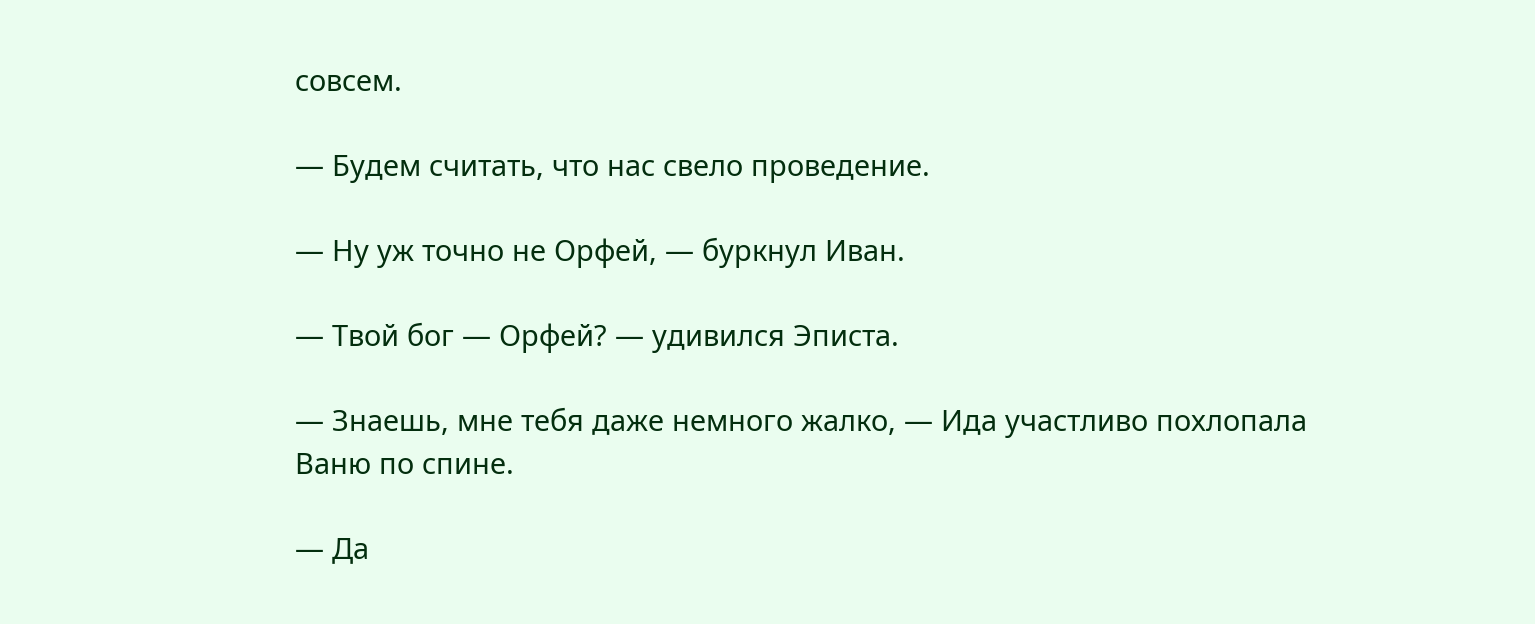совсем.

— Будем считать, что нас свело проведение.

— Ну уж точно не Орфей, — буркнул Иван.

— Твой бог — Орфей? — удивился Эписта.

— Знаешь, мне тебя даже немного жалко, — Ида участливо похлопала Ваню по спине.

— Да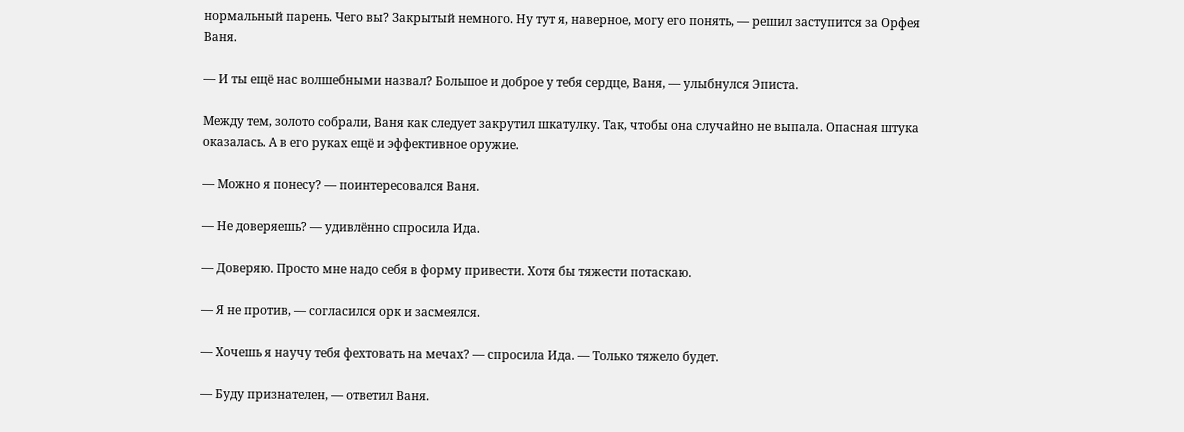нормальный парень. Чего вы? Закрытый немного. Ну тут я, наверное, могу его понять, — решил заступится за Орфея Ваня.

— И ты ещё нас волшебными назвал? Большое и доброе у тебя сердце, Ваня, — улыбнулся Эписта.

Между тем, золото собрали, Ваня как следует закрутил шкатулку. Так, чтобы она случайно не выпала. Опасная штука оказалась. А в его руках ещё и эффективное оружие.

— Можно я понесу? — поинтересовался Ваня.

— Не доверяешь? — удивлённо спросила Ида.

— Доверяю. Просто мне надо себя в форму привести. Хотя бы тяжести потаскаю.

— Я не против, — согласился орк и засмеялся.

— Хочешь я научу тебя фехтовать на мечах? — спросила Ида. — Только тяжело будет.

— Буду признателен, — ответил Ваня.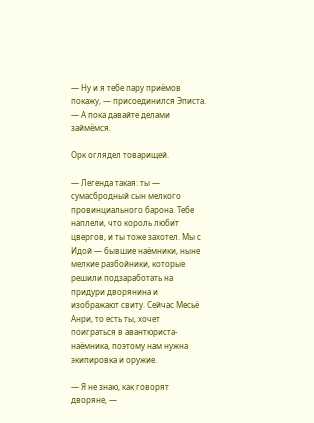— Ну и я тебе пару приёмов покажу, — присоединился Эписта. — А пока давайте делами займёмся.

Орк оглядел товарищей.

— Легенда такая: ты — сумасбродный сын мелкого провинциального барона. Тебе наплели, что король любит цвергов, и ты тоже захотел. Мы с Идой — бывшие наёмники, ныне мелкие разбойники, которые решили подзаработать на придури дворянина и изображают свиту. Сейчас Месьё Анри, то есть ты, хочет поиграться в авантюриста-наёмника, поэтому нам нужна экипировка и оружие.

— Я не знаю, как говорят дворяне, —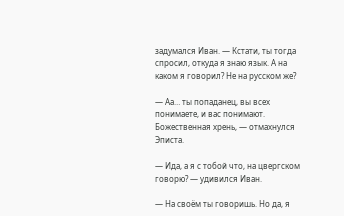задумался Иван. — Кстати, ты тогда спросил, откуда я знаю язык. А на каком я говорил? Не на русском же?

— Аа… ты попаданец, вы всех понимаете, и вас понимают. Божественная хрень, — отмахнулся Эписта.

— Ида, а я с тобой что, на цвергском говорю? — удивился Иван.

— На своём ты говоришь. Но да, я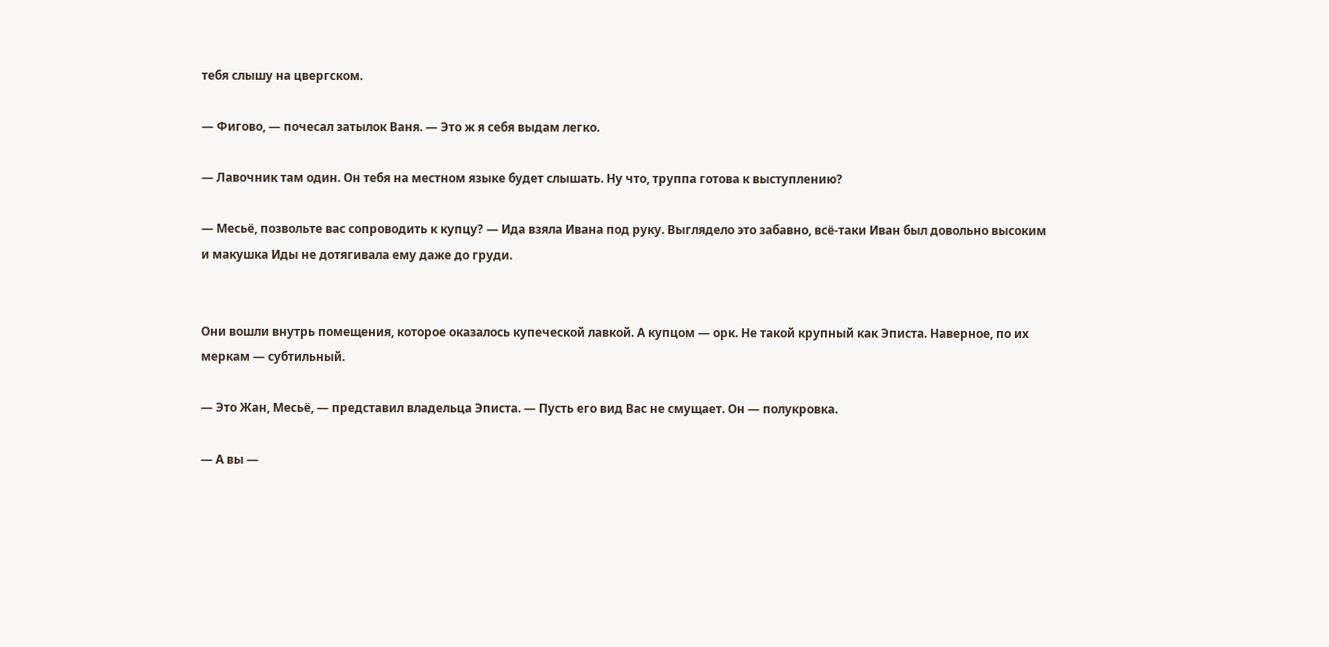тебя слышу на цвергском.

— Фигово, — почесал затылок Ваня. — Это ж я себя выдам легко.

— Лавочник там один. Он тебя на местном языке будет слышать. Ну что, труппа готова к выступлению?

— Месьё, позвольте вас сопроводить к купцу? — Ида взяла Ивана под руку. Выглядело это забавно, всё-таки Иван был довольно высоким и макушка Иды не дотягивала ему даже до груди.


Они вошли внутрь помещения, которое оказалось купеческой лавкой. А купцом — орк. Не такой крупный как Эписта. Наверное, по их меркам — субтильный.

— Это Жан, Месьё, — представил владельца Эписта. — Пусть его вид Вас не смущает. Он — полукровка.

— А вы —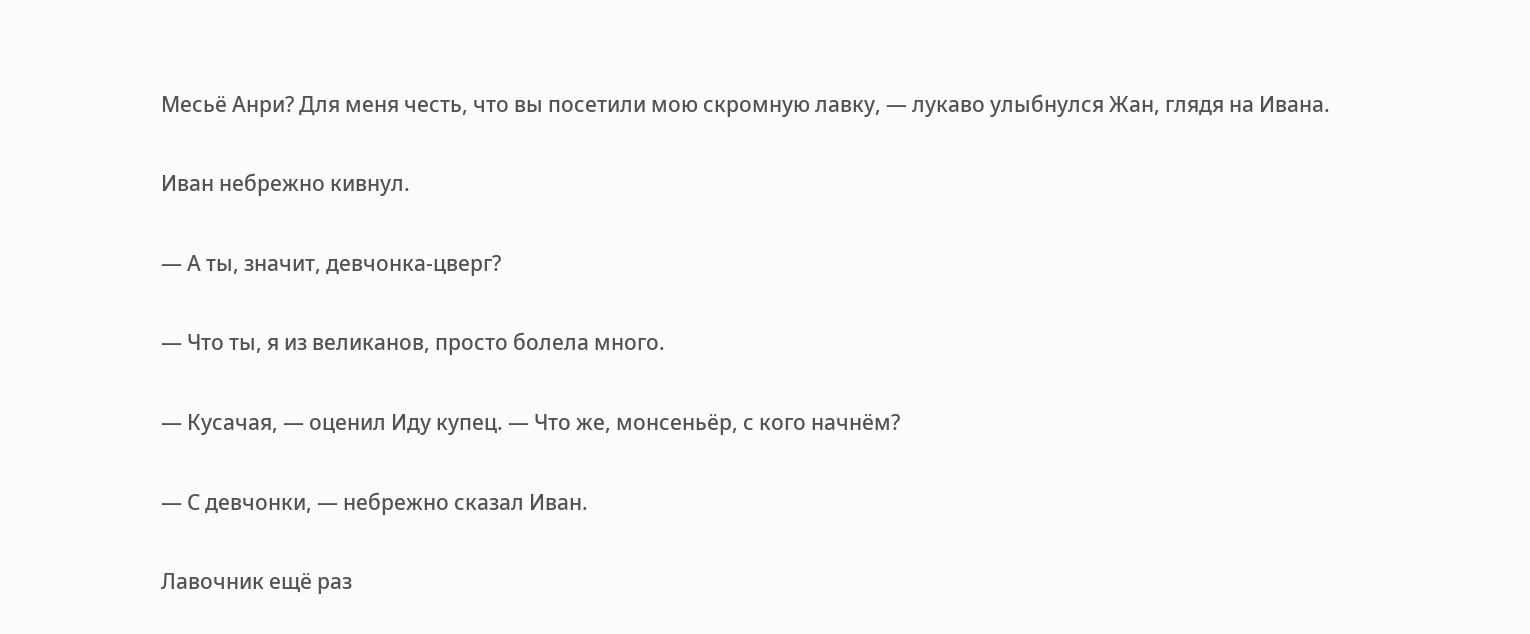Месьё Анри? Для меня честь, что вы посетили мою скромную лавку, — лукаво улыбнулся Жан, глядя на Ивана.

Иван небрежно кивнул.

— А ты, значит, девчонка-цверг?

— Что ты, я из великанов, просто болела много.

— Кусачая, — оценил Иду купец. — Что же, монсеньёр, с кого начнём?

— С девчонки, — небрежно сказал Иван.

Лавочник ещё раз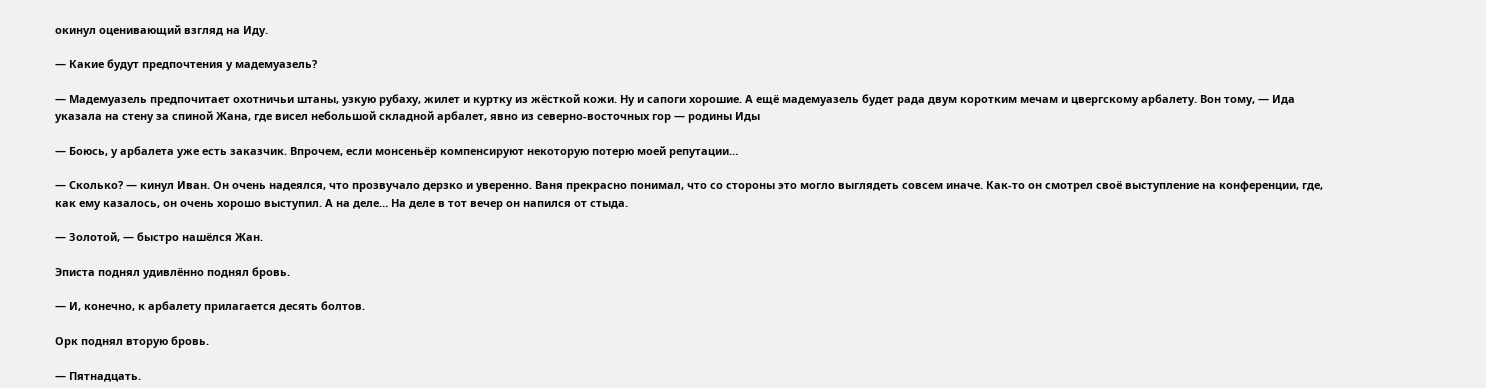окинул оценивающий взгляд на Иду.

— Какие будут предпочтения у мадемуазель?

— Мадемуазель предпочитает охотничьи штаны, узкую рубаху, жилет и куртку из жёсткой кожи. Ну и сапоги хорошие. А ещё мадемуазель будет рада двум коротким мечам и цвергскому арбалету. Вон тому, — Ида указала на стену за спиной Жана, где висел небольшой складной арбалет, явно из северно-восточных гор — родины Иды

— Боюсь, у арбалета уже есть заказчик. Впрочем, если монсеньёр компенсируют некоторую потерю моей репутации…

— Сколько? — кинул Иван. Он очень надеялся, что прозвучало дерзко и уверенно. Ваня прекрасно понимал, что со стороны это могло выглядеть совсем иначе. Как-то он смотрел своё выступление на конференции, где, как ему казалось, он очень хорошо выступил. А на деле… На деле в тот вечер он напился от стыда.

— Золотой, — быстро нашёлся Жан.

Эписта поднял удивлённо поднял бровь.

— И, конечно, к арбалету прилагается десять болтов.

Орк поднял вторую бровь.

— Пятнадцать.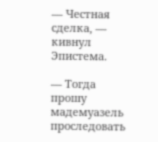— Честная сделка, — кивнул Эпистема.

— Тогда прошу мадемуазель проследовать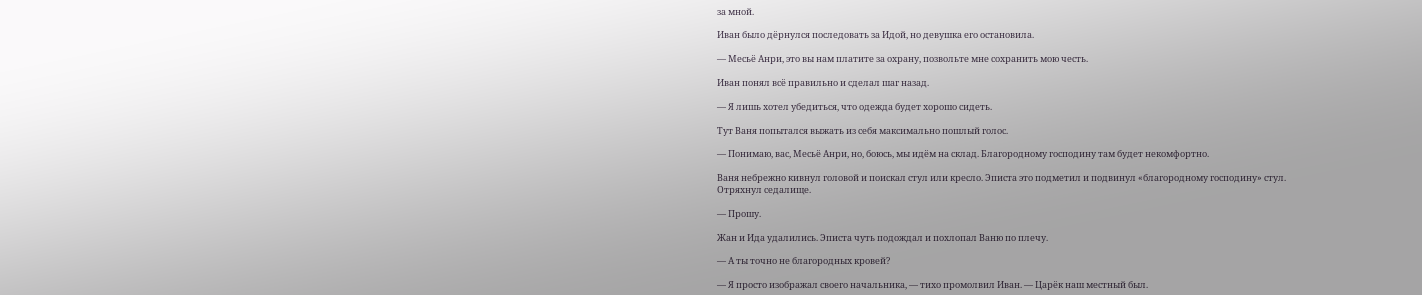за мной.

Иван было дёрнулся последовать за Идой, но девушка его остановила.

— Месьё Анри, это вы нам платите за охрану, позвольте мне сохранить мою честь.

Иван понял всё правильно и сделал шаг назад.

— Я лишь хотел убедиться, что одежда будет хорошо сидеть.

Тут Ваня попытался выжать из себя максимально пошлый голос.

— Понимаю, вас, Месьё Анри, но, боюсь, мы идём на склад. Благородному господину там будет некомфортно.

Ваня небрежно кивнул головой и поискал стул или кресло. Эписта это подметил и подвинул «благородному господину» стул. Отряхнул седалище.

— Прошу.

Жан и Ида удалились. Эписта чуть подождал и похлопал Ваню по плечу.

— А ты точно не благородных кровей?

— Я просто изображал своего начальника, — тихо промолвил Иван. — Царёк наш местный был.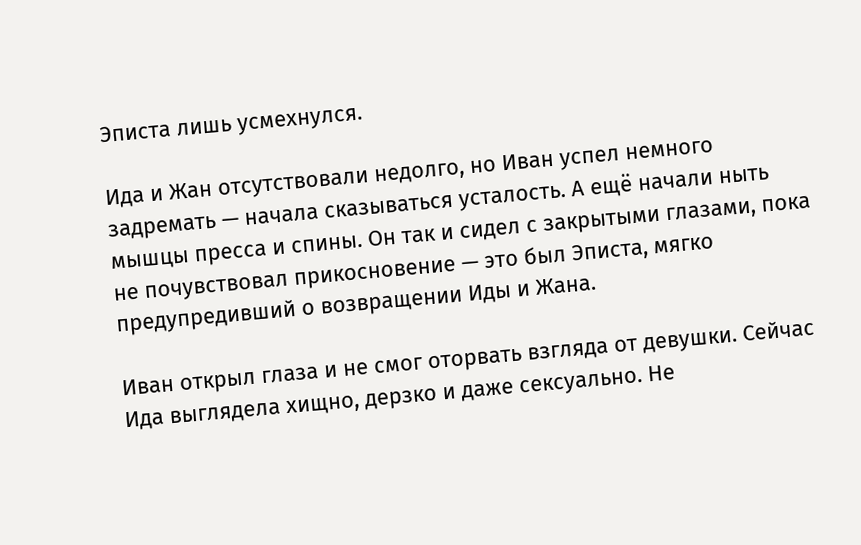Эписта лишь усмехнулся.

Ида и Жан отсутствовали недолго, но Иван успел немного задремать — начала сказываться усталость. А ещё начали ныть мышцы пресса и спины. Он так и сидел с закрытыми глазами, пока не почувствовал прикосновение — это был Эписта, мягко предупредивший о возвращении Иды и Жана.

Иван открыл глаза и не смог оторвать взгляда от девушки. Сейчас Ида выглядела хищно, дерзко и даже сексуально. Не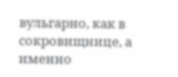вульгарно, как в сокровищнице, а именно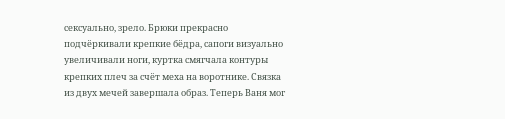сексуально, зрело. Брюки прекрасно подчёркивали крепкие бёдра, сапоги визуально увеличивали ноги, куртка смягчала контуры крепких плеч за счёт меха на воротнике. Связка из двух мечей завершала образ. Теперь Ваня мог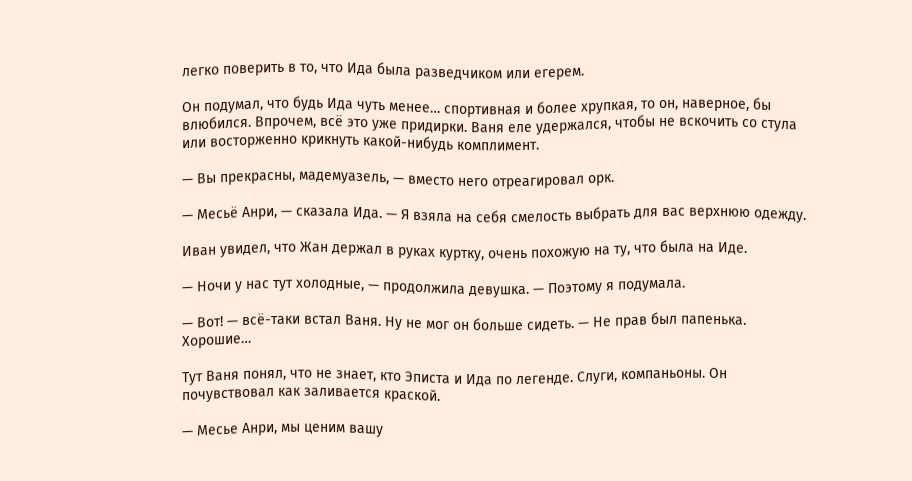легко поверить в то, что Ида была разведчиком или егерем.

Он подумал, что будь Ида чуть менее… спортивная и более хрупкая, то он, наверное, бы влюбился. Впрочем, всё это уже придирки. Ваня еле удержался, чтобы не вскочить со стула или восторженно крикнуть какой-нибудь комплимент.

— Вы прекрасны, мадемуазель, — вместо него отреагировал орк.

— Месьё Анри, — сказала Ида. — Я взяла на себя смелость выбрать для вас верхнюю одежду.

Иван увидел, что Жан держал в руках куртку, очень похожую на ту, что была на Иде.

— Ночи у нас тут холодные, — продолжила девушка. — Поэтому я подумала.

— Вот! — всё-таки встал Ваня. Ну не мог он больше сидеть. — Не прав был папенька. Хорошие…

Тут Ваня понял, что не знает, кто Эписта и Ида по легенде. Слуги, компаньоны. Он почувствовал как заливается краской.

— Месье Анри, мы ценим вашу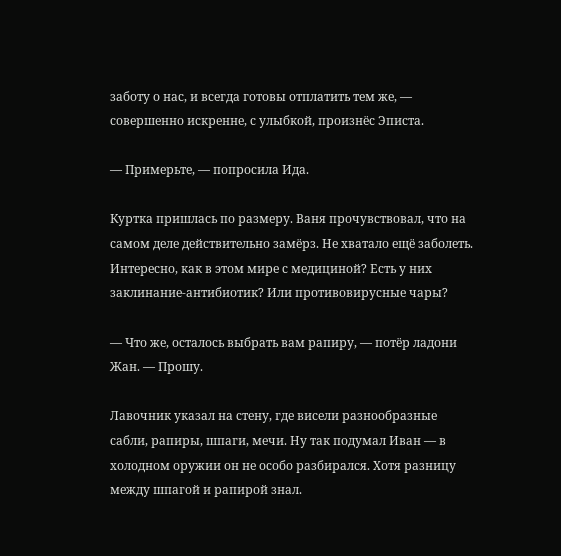заботу о нас, и всегда готовы отплатить тем же, — совершенно искренне, с улыбкой, произнёс Эписта.

— Примерьте, — попросила Ида.

Куртка пришлась по размеру. Ваня прочувствовал, что на самом деле действительно замёрз. Не хватало ещё заболеть. Интересно, как в этом мире с медициной? Есть у них заклинание-антибиотик? Или противовирусные чары?

— Что же, осталось выбрать вам рапиру, — потёр ладони Жан. — Прошу.

Лавочник указал на стену, где висели разнообразные сабли, рапиры, шпаги, мечи. Ну так подумал Иван — в холодном оружии он не особо разбирался. Хотя разницу между шпагой и рапирой знал.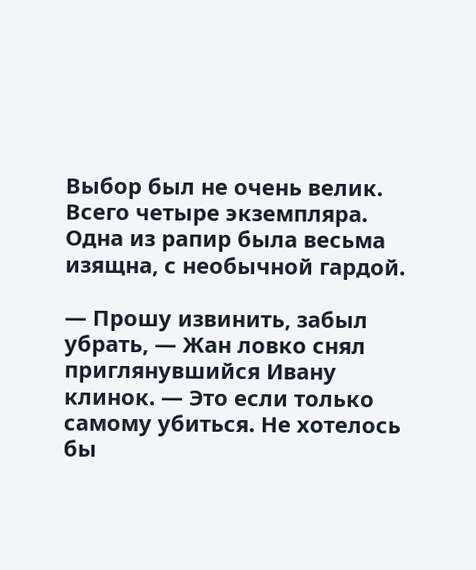Выбор был не очень велик. Всего четыре экземпляра. Одна из рапир была весьма изящна, с необычной гардой.

— Прошу извинить, забыл убрать, — Жан ловко снял приглянувшийся Ивану клинок. — Это если только самому убиться. Не хотелось бы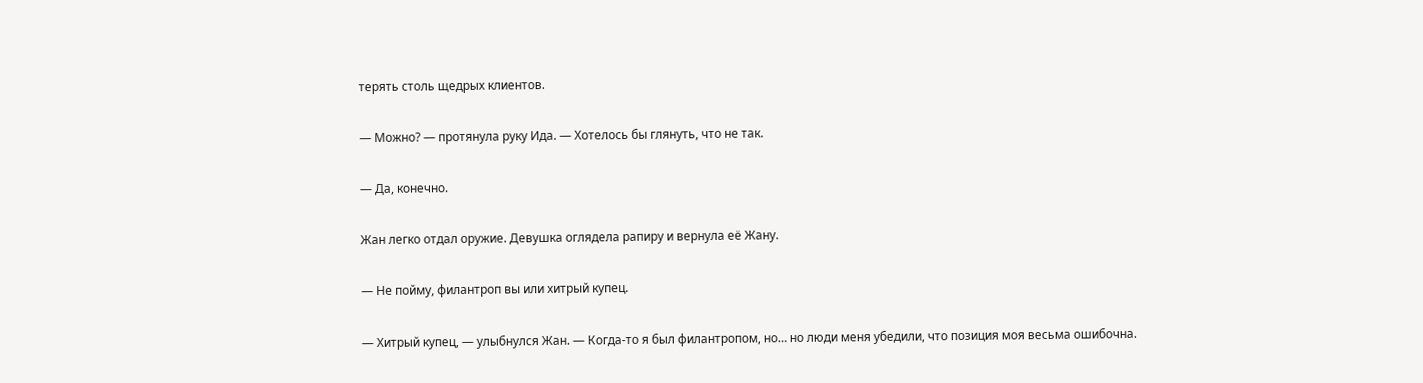терять столь щедрых клиентов.

— Можно? — протянула руку Ида. — Хотелось бы глянуть, что не так.

— Да, конечно.

Жан легко отдал оружие. Девушка оглядела рапиру и вернула её Жану.

— Не пойму, филантроп вы или хитрый купец.

— Хитрый купец, — улыбнулся Жан. — Когда-то я был филантропом, но… но люди меня убедили, что позиция моя весьма ошибочна.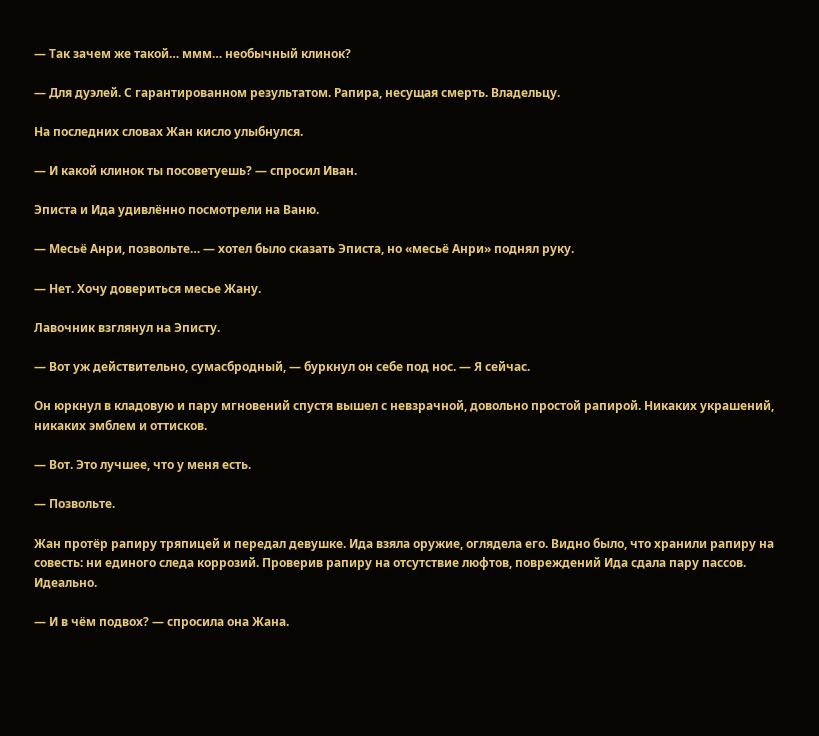— Так зачем же такой… ммм… необычный клинок?

— Для дуэлей. С гарантированном результатом. Рапира, несущая смерть. Владельцу.

На последних словах Жан кисло улыбнулся.

— И какой клинок ты посоветуешь? — спросил Иван.

Эписта и Ида удивлённо посмотрели на Ваню.

— Месьё Анри, позвольте… — хотел было сказать Эписта, но «месьё Анри» поднял руку.

— Нет. Хочу довериться месье Жану.

Лавочник взглянул на Эписту.

— Вот уж действительно, сумасбродный, — буркнул он себе под нос. — Я сейчас.

Он юркнул в кладовую и пару мгновений спустя вышел с невзрачной, довольно простой рапирой. Никаких украшений, никаких эмблем и оттисков.

— Вот. Это лучшее, что у меня есть.

— Позвольте.

Жан протёр рапиру тряпицей и передал девушке. Ида взяла оружие, оглядела его. Видно было, что хранили рапиру на совесть: ни единого следа коррозий. Проверив рапиру на отсутствие люфтов, повреждений Ида сдала пару пассов. Идеально.

— И в чём подвох? — спросила она Жана.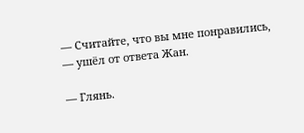— Считайте, что вы мне понравились, — ушёл от ответа Жан.

— Глянь.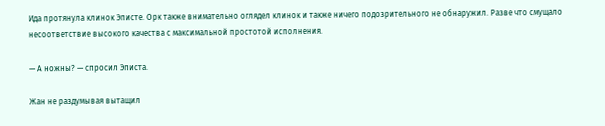Ида протянула клинок Эписте. Орк также внимательно оглядел клинок и также ничего подозрительного не обнаружил. Разве что смущало несоответствие высокого качества с максимальной простотой исполнения.

— А ножны? — спросил Эписта.

Жан не раздумывая вытащил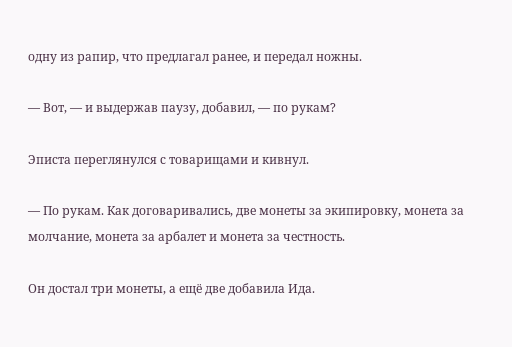одну из рапир, что предлагал ранее, и передал ножны.

— Вот, — и выдержав паузу, добавил, — по рукам?

Эписта переглянулся с товарищами и кивнул.

— По рукам. Как договаривались, две монеты за экипировку, монета за молчание, монета за арбалет и монета за честность.

Он достал три монеты, а ещё две добавила Ида.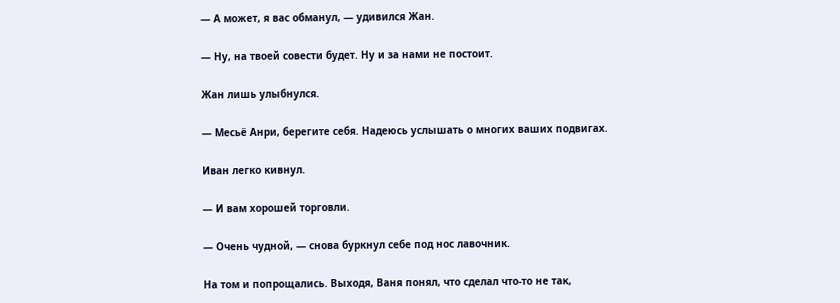— А может, я вас обманул, — удивился Жан.

— Ну, на твоей совести будет. Ну и за нами не постоит.

Жан лишь улыбнулся.

— Месьё Анри, берегите себя. Надеюсь услышать о многих ваших подвигах.

Иван легко кивнул.

— И вам хорошей торговли.

— Очень чудной, — снова буркнул себе под нос лавочник.

На том и попрощались. Выходя, Ваня понял, что сделал что-то не так,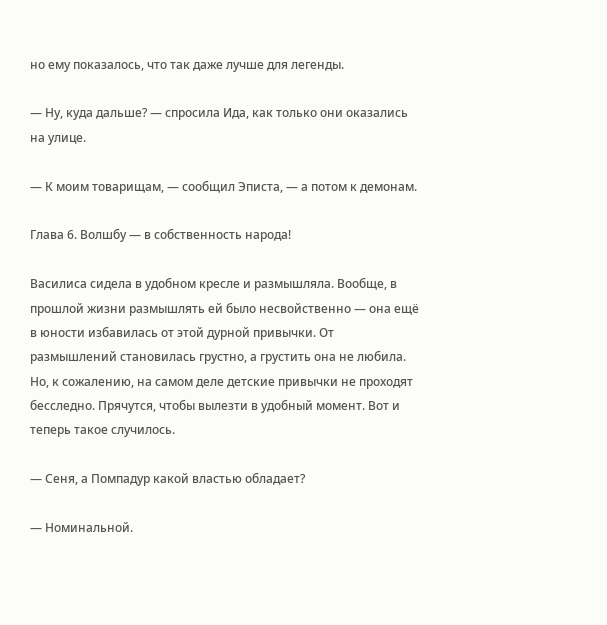но ему показалось, что так даже лучше для легенды.

— Ну, куда дальше? — спросила Ида, как только они оказались на улице.

— К моим товарищам, — сообщил Эписта, — а потом к демонам.

Глава 6. Волшбу — в собственность народа!

Василиса сидела в удобном кресле и размышляла. Вообще, в прошлой жизни размышлять ей было несвойственно — она ещё в юности избавилась от этой дурной привычки. От размышлений становилась грустно, а грустить она не любила. Но, к сожалению, на самом деле детские привычки не проходят бесследно. Прячутся, чтобы вылезти в удобный момент. Вот и теперь такое случилось.

— Сеня, а Помпадур какой властью обладает?

— Номинальной.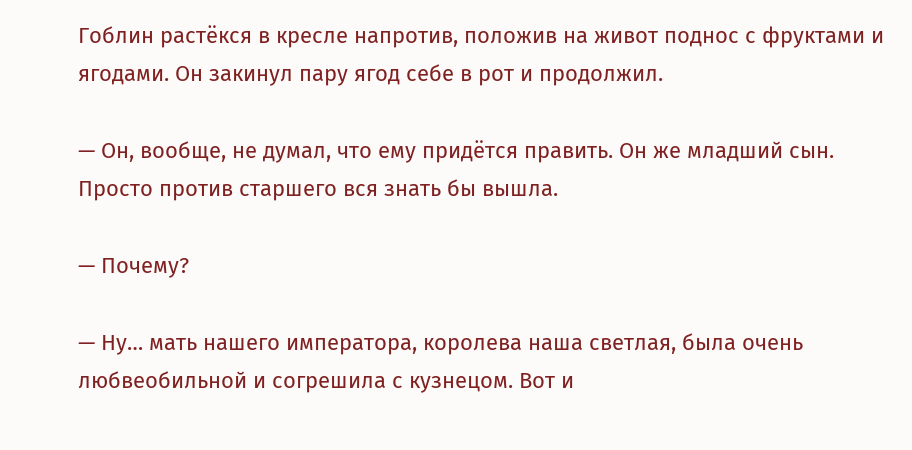Гоблин растёкся в кресле напротив, положив на живот поднос с фруктами и ягодами. Он закинул пару ягод себе в рот и продолжил.

— Он, вообще, не думал, что ему придётся править. Он же младший сын. Просто против старшего вся знать бы вышла.

— Почему?

— Ну… мать нашего императора, королева наша светлая, была очень любвеобильной и согрешила с кузнецом. Вот и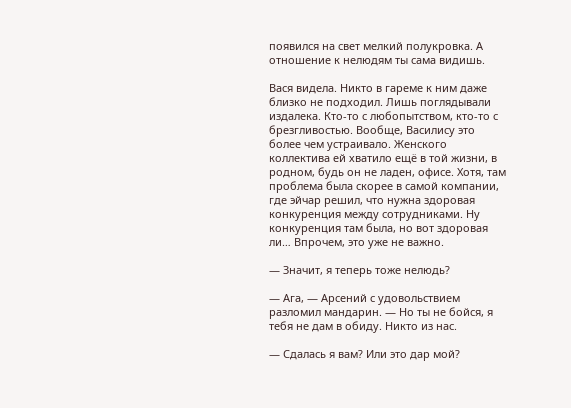появился на свет мелкий полукровка. А отношение к нелюдям ты сама видишь.

Вася видела. Никто в гареме к ним даже близко не подходил. Лишь поглядывали издалека. Кто-то с любопытством, кто-то с брезгливостью. Вообще, Василису это более чем устраивало. Женского коллектива ей хватило ещё в той жизни, в родном, будь он не ладен, офисе. Хотя, там проблема была скорее в самой компании, где эйчар решил, что нужна здоровая конкуренция между сотрудниками. Ну конкуренция там была, но вот здоровая ли… Впрочем, это уже не важно.

— Значит, я теперь тоже нелюдь?

— Ага, — Арсений с удовольствием разломил мандарин. — Но ты не бойся, я тебя не дам в обиду. Никто из нас.

— Сдалась я вам? Или это дар мой?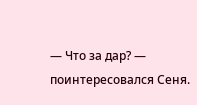— Что за дар? — поинтересовался Сеня.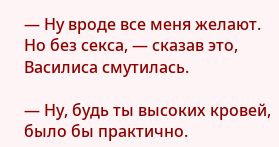— Ну вроде все меня желают. Но без секса, — сказав это, Василиса смутилась.

— Ну, будь ты высоких кровей, было бы практично.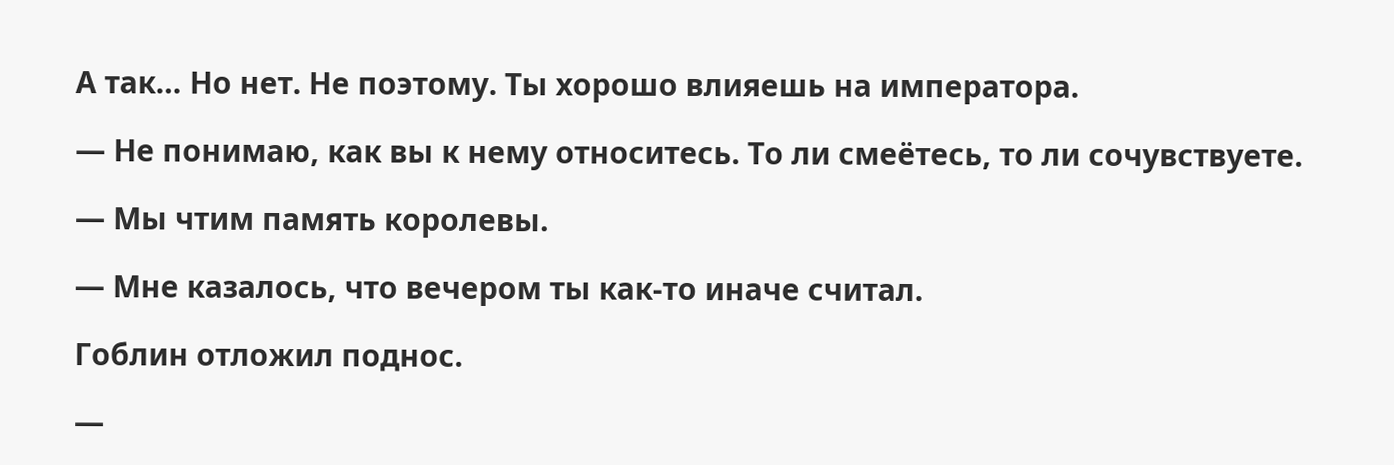А так… Но нет. Не поэтому. Ты хорошо влияешь на императора.

— Не понимаю, как вы к нему относитесь. То ли смеётесь, то ли сочувствуете.

— Мы чтим память королевы.

— Мне казалось, что вечером ты как-то иначе считал.

Гоблин отложил поднос.

—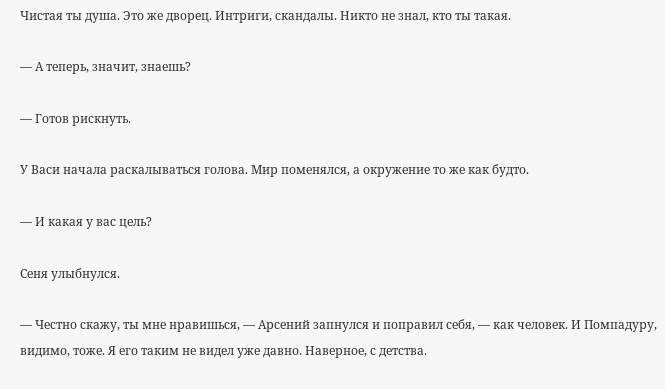Чистая ты душа. Это же дворец. Интриги, скандалы. Никто не знал, кто ты такая.

— А теперь, значит, знаешь?

— Готов рискнуть.

У Васи начала раскалываться голова. Мир поменялся, а окружение то же как будто.

— И какая у вас цель?

Сеня улыбнулся.

— Честно скажу, ты мне нравишься, — Арсений запнулся и поправил себя, — как человек. И Помпадуру, видимо, тоже. Я его таким не видел уже давно. Наверное, с детства.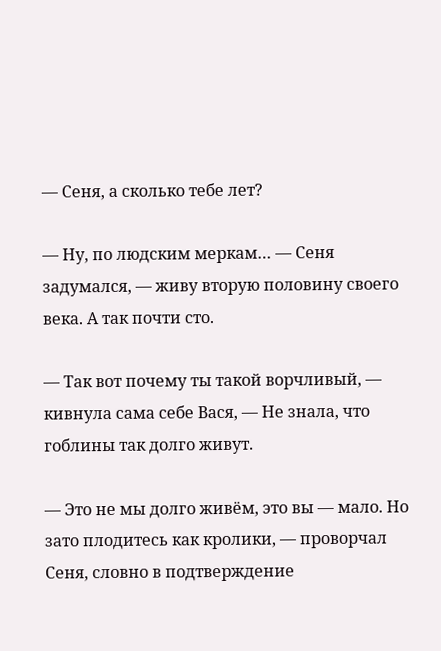— Сеня, а сколько тебе лет?

— Ну, по людским меркам… — Сеня задумался, — живу вторую половину своего века. А так почти сто.

— Так вот почему ты такой ворчливый, — кивнула сама себе Вася, — Не знала, что гоблины так долго живут.

— Это не мы долго живём, это вы — мало. Но зато плодитесь как кролики, — проворчал Сеня, словно в подтверждение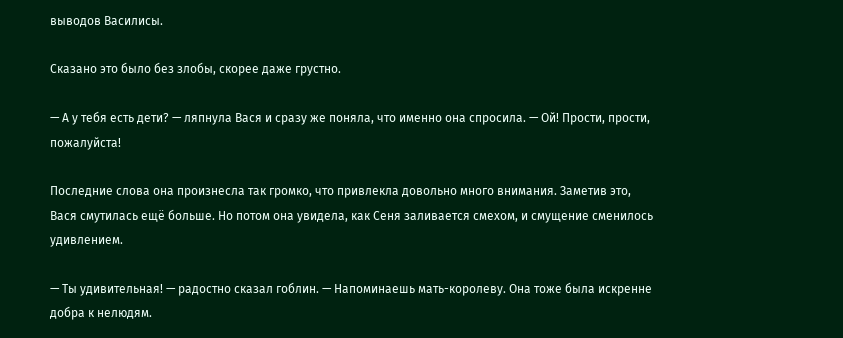выводов Василисы.

Сказано это было без злобы, скорее даже грустно.

— А у тебя есть дети? — ляпнула Вася и сразу же поняла, что именно она спросила. — Ой! Прости, прости, пожалуйста!

Последние слова она произнесла так громко, что привлекла довольно много внимания. Заметив это, Вася смутилась ещё больше. Но потом она увидела, как Сеня заливается смехом, и смущение сменилось удивлением.

— Ты удивительная! — радостно сказал гоблин. — Напоминаешь мать-королеву. Она тоже была искренне добра к нелюдям.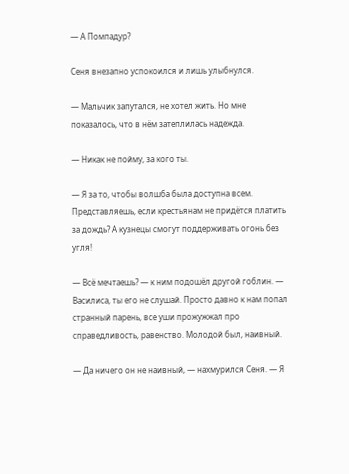— А Помпадур?

Сеня внезапно успокоился и лишь улыбнулся.

— Мальчик запутался, не хотел жить. Но мне показалось, что в нём затеплилась надежда.

— Никак не пойму, за кого ты.

— Я за то, чтобы волшба была доступна всем. Представляешь, если крестьянам не придётся платить за дождь? А кузнецы смогут поддерживать огонь без угля!

— Всё мечтаешь? — к ним подошёл другой гоблин. — Василиса, ты его не слушай. Просто давно к нам попал странный парень, все уши прожужжал про справедливость, равенство. Молодой был, наивный.

— Да ничего он не наивный, — нахмурился Сеня. — Я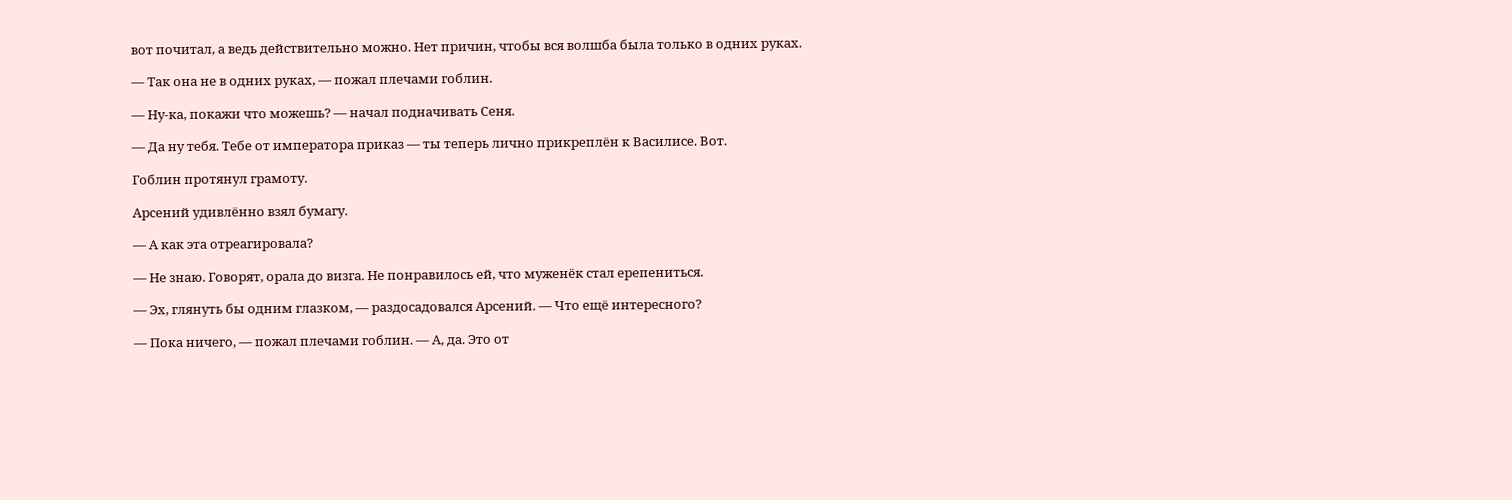вот почитал, а ведь действительно можно. Нет причин, чтобы вся волшба была только в одних руках.

— Так она не в одних руках, — пожал плечами гоблин.

— Ну-ка, покажи что можешь? — начал подначивать Сеня.

— Да ну тебя. Тебе от императора приказ — ты теперь лично прикреплён к Василисе. Вот.

Гоблин протянул грамоту.

Арсений удивлённо взял бумагу.

— А как эта отреагировала?

— Не знаю. Говорят, орала до визга. Не понравилось ей, что муженёк стал ерепениться.

— Эх, глянуть бы одним глазком, — раздосадовался Арсений. — Что ещё интересного?

— Пока ничего, — пожал плечами гоблин. — А, да. Это от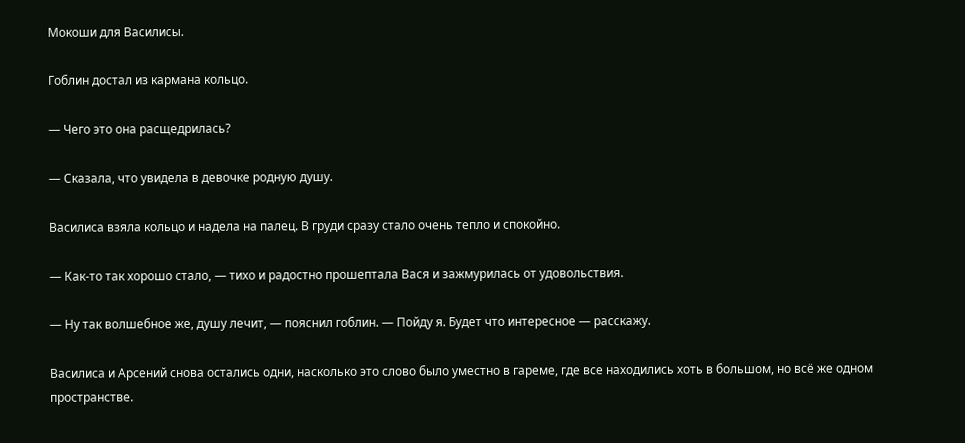Мокоши для Василисы.

Гоблин достал из кармана кольцо.

— Чего это она расщедрилась?

— Сказала, что увидела в девочке родную душу.

Василиса взяла кольцо и надела на палец. В груди сразу стало очень тепло и спокойно.

— Как-то так хорошо стало, — тихо и радостно прошептала Вася и зажмурилась от удовольствия.

— Ну так волшебное же, душу лечит, — пояснил гоблин. — Пойду я. Будет что интересное — расскажу.

Василиса и Арсений снова остались одни, насколько это слово было уместно в гареме, где все находились хоть в большом, но всё же одном пространстве.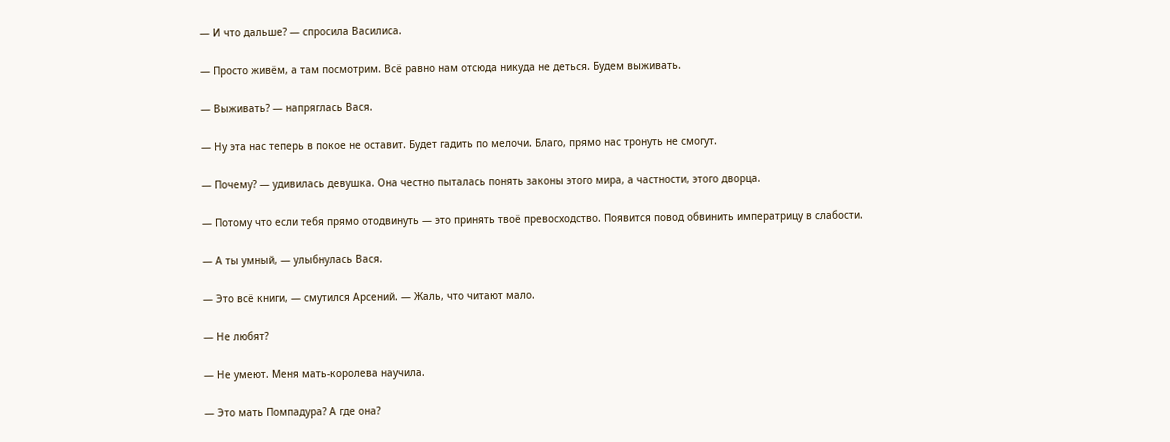— И что дальше? — спросила Василиса.

— Просто живём, а там посмотрим. Всё равно нам отсюда никуда не деться. Будем выживать.

— Выживать? — напряглась Вася.

— Ну эта нас теперь в покое не оставит. Будет гадить по мелочи. Благо, прямо нас тронуть не смогут.

— Почему? — удивилась девушка. Она честно пыталась понять законы этого мира, а частности, этого дворца.

— Потому что если тебя прямо отодвинуть — это принять твоё превосходство. Появится повод обвинить императрицу в слабости.

— А ты умный, — улыбнулась Вася.

— Это всё книги, — смутился Арсений. — Жаль, что читают мало.

— Не любят?

— Не умеют. Меня мать-королева научила.

— Это мать Помпадура? А где она?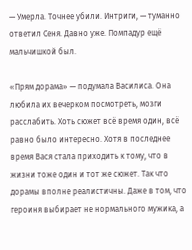— Умерла. Точнее убили. Интриги, — туманно ответил Сеня. Давно уже. Помпадур ещё мальчишкой был.

«Прям дорама» — подумала Василиса. Она любила их вечерком посмотреть, мозги расслабить. Хоть сюжет всё время один, всё равно было интересно. Хотя в последнее время Вася стала приходить к тому, что в жизни тоже один и тот же сюжет. Так что дорамы вполне реалистичны. Даже в том, что героиня выбирает не нормального мужика, а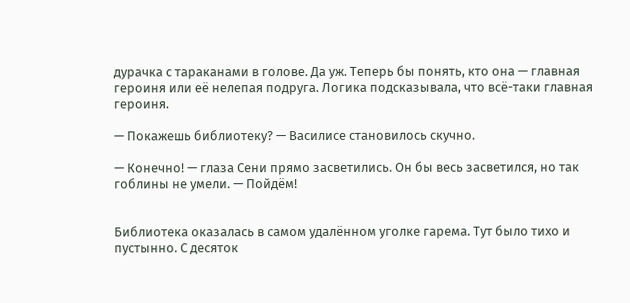дурачка с тараканами в голове. Да уж. Теперь бы понять, кто она — главная героиня или её нелепая подруга. Логика подсказывала, что всё-таки главная героиня.

— Покажешь библиотеку? — Василисе становилось скучно.

— Конечно! — глаза Сени прямо засветились. Он бы весь засветился, но так гоблины не умели. — Пойдём!


Библиотека оказалась в самом удалённом уголке гарема. Тут было тихо и пустынно. С десяток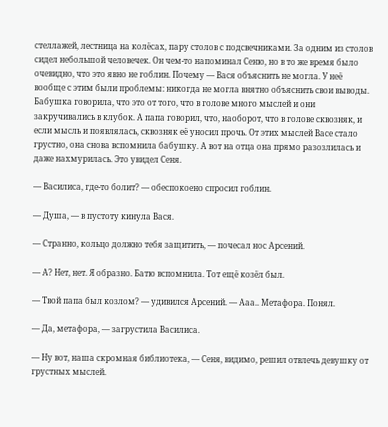стеллажей, лестница на колёсах, пару столов с подсвечниками. За одним из столов сидел небольшой человечек. Он чем-то напоминал Сеню, но в то же время было очевидно, что это явно не гоблин. Почему — Вася объяснить не могла. У неё вообще с этим были проблемы: никогда не могла внятно объяснить свои выводы. Бабушка говорила, что это от того, что в голове много мыслей и они закручивались в клубок. А папа говорил, что, наоборот, что в голове сквозняк, и если мысль и появлялась, сквозняк её уносил прочь. От этих мыслей Васе стало грустно, она снова вспомнила бабушку. А вот на отца она прямо разозлилась и даже нахмурилась. Это увидел Сеня.

— Василиса, где-то болит? — обеспокоено спросил гоблин.

— Душа, — в пустоту кинула Вася.

— Странно, кольцо должно тебя защитить, — почесал нос Арсений.

— А? Нет, нет. Я образно. Батю вспомнила. Тот ещё козёл был.

— Твой папа был козлом? — удивился Арсений. — Ааа.. Метафора. Понял.

— Да, метафора, — загрустила Василиса.

— Ну вот, наша скромная библиотека, — Сеня, видимо, решил отвлечь девушку от грустных мыслей.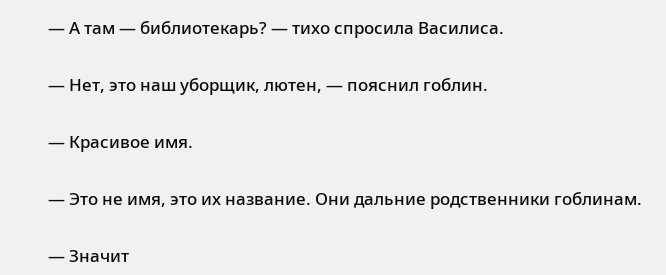— А там — библиотекарь? — тихо спросила Василиса.

— Нет, это наш уборщик, лютен, — пояснил гоблин.

— Красивое имя.

— Это не имя, это их название. Они дальние родственники гоблинам.

— Значит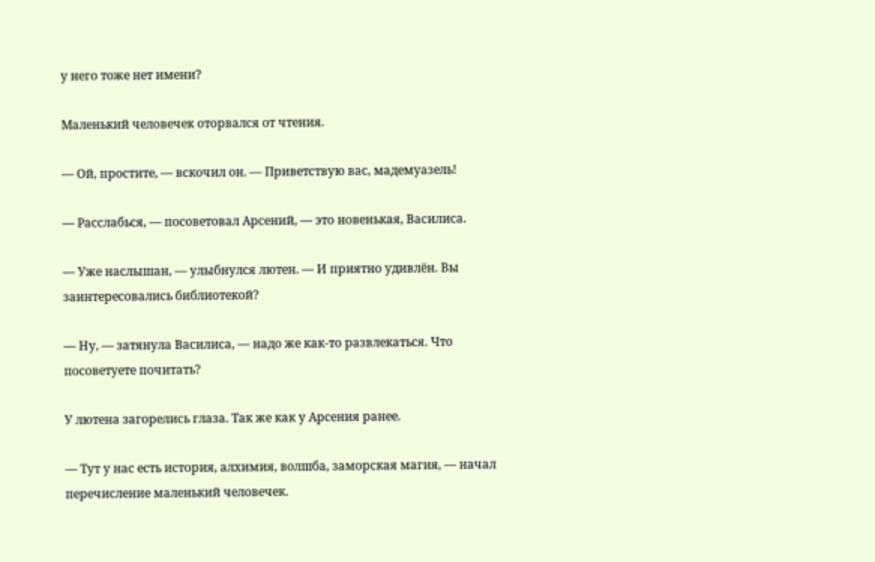у него тоже нет имени?

Маленький человечек оторвался от чтения.

— Ой, простите, — вскочил он. — Приветствую вас, мадемуазель!

— Расслабься, — посоветовал Арсений, — это новенькая, Василиса.

— Уже наслышан, — улыбнулся лютен. — И приятно удивлён. Вы заинтересовались библиотекой?

— Ну, — затянула Василиса, — надо же как-то развлекаться. Что посоветуете почитать?

У лютена загорелись глаза. Так же как у Арсения ранее.

— Тут у нас есть история, алхимия, волшба, заморская магия, — начал перечисление маленький человечек.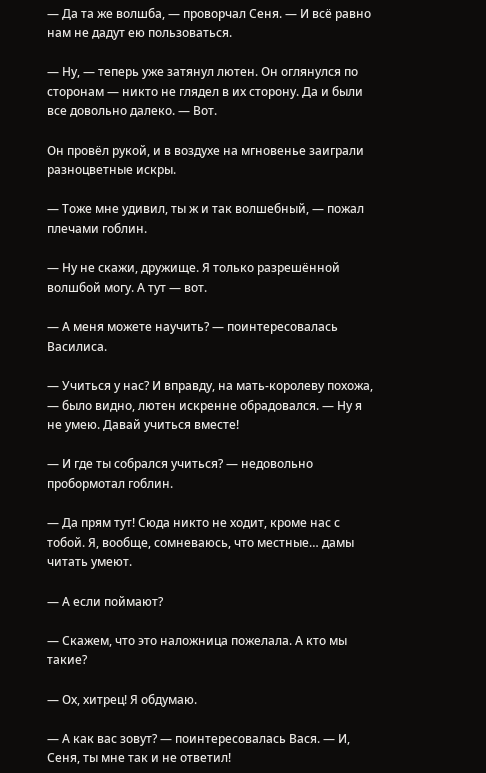— Да та же волшба, — проворчал Сеня. — И всё равно нам не дадут ею пользоваться.

— Ну, — теперь уже затянул лютен. Он оглянулся по сторонам — никто не глядел в их сторону. Да и были все довольно далеко. — Вот.

Он провёл рукой, и в воздухе на мгновенье заиграли разноцветные искры.

— Тоже мне удивил, ты ж и так волшебный, — пожал плечами гоблин.

— Ну не скажи, дружище. Я только разрешённой волшбой могу. А тут — вот.

— А меня можете научить? — поинтересовалась Василиса.

— Учиться у нас? И вправду, на мать-королеву похожа, — было видно, лютен искренне обрадовался. — Ну я не умею. Давай учиться вместе!

— И где ты собрался учиться? — недовольно пробормотал гоблин.

— Да прям тут! Сюда никто не ходит, кроме нас с тобой. Я, вообще, сомневаюсь, что местные… дамы читать умеют.

— А если поймают?

— Скажем, что это наложница пожелала. А кто мы такие?

— Ох, хитрец! Я обдумаю.

— А как вас зовут? — поинтересовалась Вася. — И, Сеня, ты мне так и не ответил!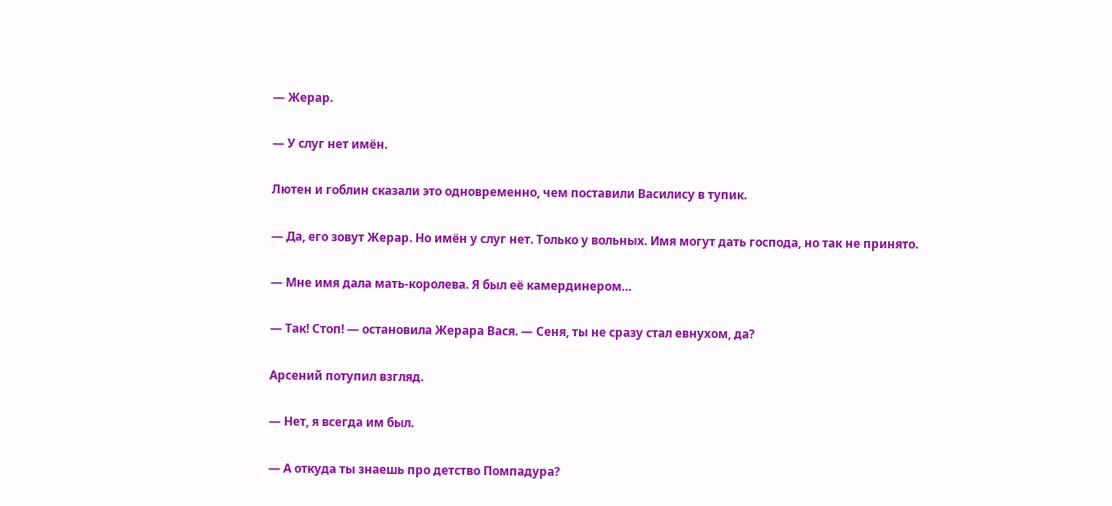— Жерар.

— У слуг нет имён.

Лютен и гоблин сказали это одновременно, чем поставили Василису в тупик.

— Да, его зовут Жерар. Но имён у слуг нет. Только у вольных. Имя могут дать господа, но так не принято.

— Мне имя дала мать-королева. Я был её камердинером…

— Так! Стоп! — остановила Жерара Вася. — Сеня, ты не сразу стал евнухом, да?

Арсений потупил взгляд.

— Нет, я всегда им был.

— А откуда ты знаешь про детство Помпадура?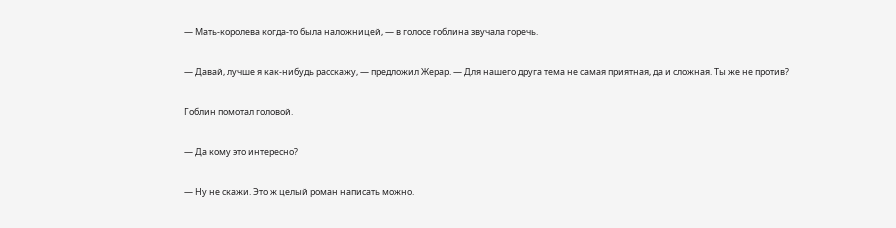— Мать-королева когда-то была наложницей, — в голосе гоблина звучала горечь.

— Давай, лучше я как-нибудь расскажу, — предложил Жерар. — Для нашего друга тема не самая приятная, да и сложная. Ты же не против?

Гоблин помотал головой.

— Да кому это интересно?

— Ну не скажи. Это ж целый роман написать можно.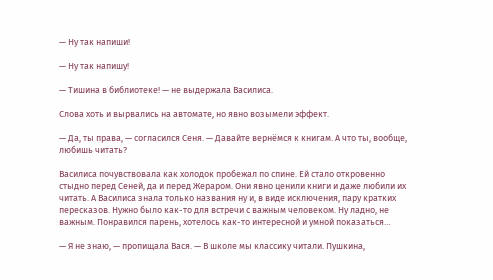— Ну так напиши!

— Ну так напишу!

— Тишина в библиотеке! — не выдержала Василиса.

Слова хоть и вырвались на автомате, но явно возымели эффект.

— Да, ты права, — согласился Сеня. — Давайте вернёмся к книгам. А что ты, вообще, любишь читать?

Василиса почувствовала как холодок пробежал по спине. Ей стало откровенно стыдно перед Сеней, да и перед Жераром. Они явно ценили книги и даже любили их читать. А Василиса знала только названия ну и, в виде исключения, пару кратких пересказов. Нужно было как-то для встречи с важным человеком. Ну ладно, не важным. Понравился парень, хотелось как-то интересной и умной показаться…

— Я не знаю, — пропищала Вася. — В школе мы классику читали. Пушкина,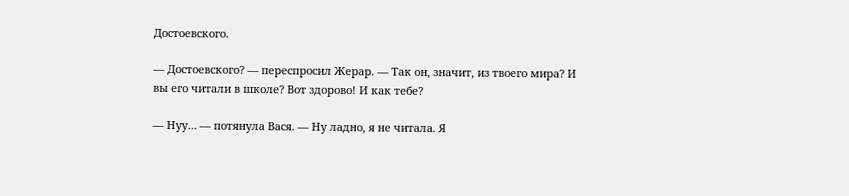Достоевского.

— Достоевского? — переспросил Жерар. — Так он, значит, из твоего мира? И вы его читали в школе? Вот здорово! И как тебе?

— Нуу… — потянула Вася. — Ну ладно, я не читала. Я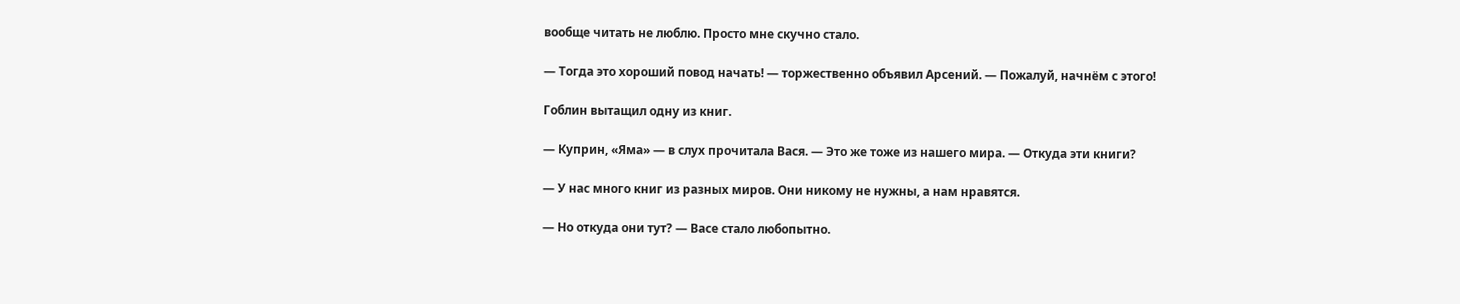вообще читать не люблю. Просто мне скучно стало.

— Тогда это хороший повод начать! — торжественно объявил Арсений. — Пожалуй, начнём с этого!

Гоблин вытащил одну из книг.

— Куприн, «Яма» — в слух прочитала Вася. — Это же тоже из нашего мира. — Откуда эти книги?

— У нас много книг из разных миров. Они никому не нужны, а нам нравятся.

— Но откуда они тут? — Васе стало любопытно.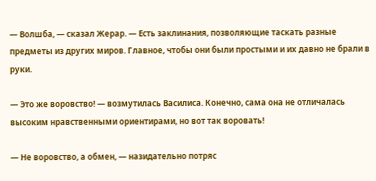— Волшба, — сказал Жерар. — Есть заклинания, позволяющие таскать разные предметы из других миров. Главное, чтобы они были простыми и их давно не брали в руки.

— Это же воровство! — возмутилась Василиса. Конечно, сама она не отличалась высоким нравственными ориентирами, но вот так воровать!

— Не воровство, а обмен, — назидательно потряс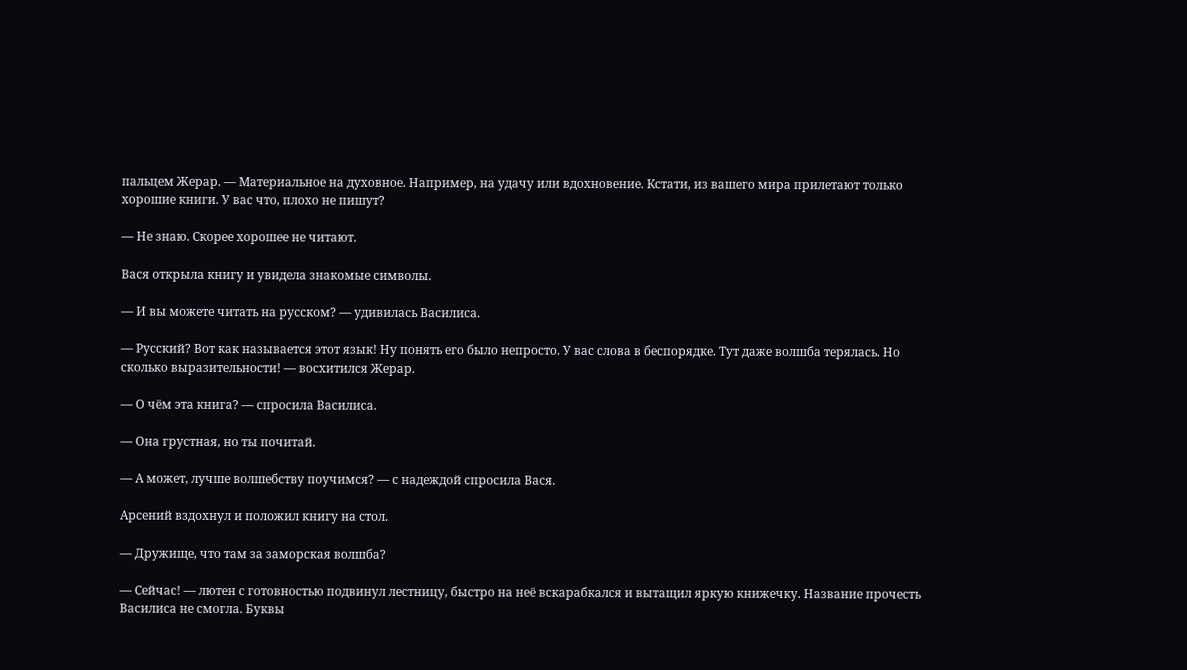пальцем Жерар. — Материальное на духовное. Например, на удачу или вдохновение. Кстати, из вашего мира прилетают только хорошие книги. У вас что, плохо не пишут?

— Не знаю. Скорее хорошее не читают.

Вася открыла книгу и увидела знакомые символы.

— И вы можете читать на русском? — удивилась Василиса.

— Русский? Вот как называется этот язык! Ну понять его было непросто. У вас слова в беспорядке. Тут даже волшба терялась. Но сколько выразительности! — восхитился Жерар.

— О чём эта книга? — спросила Василиса.

— Она грустная, но ты почитай.

— А может, лучше волшебству поучимся? — с надеждой спросила Вася.

Арсений вздохнул и положил книгу на стол.

— Дружище, что там за заморская волшба?

— Сейчас! — лютен с готовностью подвинул лестницу, быстро на неё вскарабкался и вытащил яркую книжечку. Название прочесть Василиса не смогла. Буквы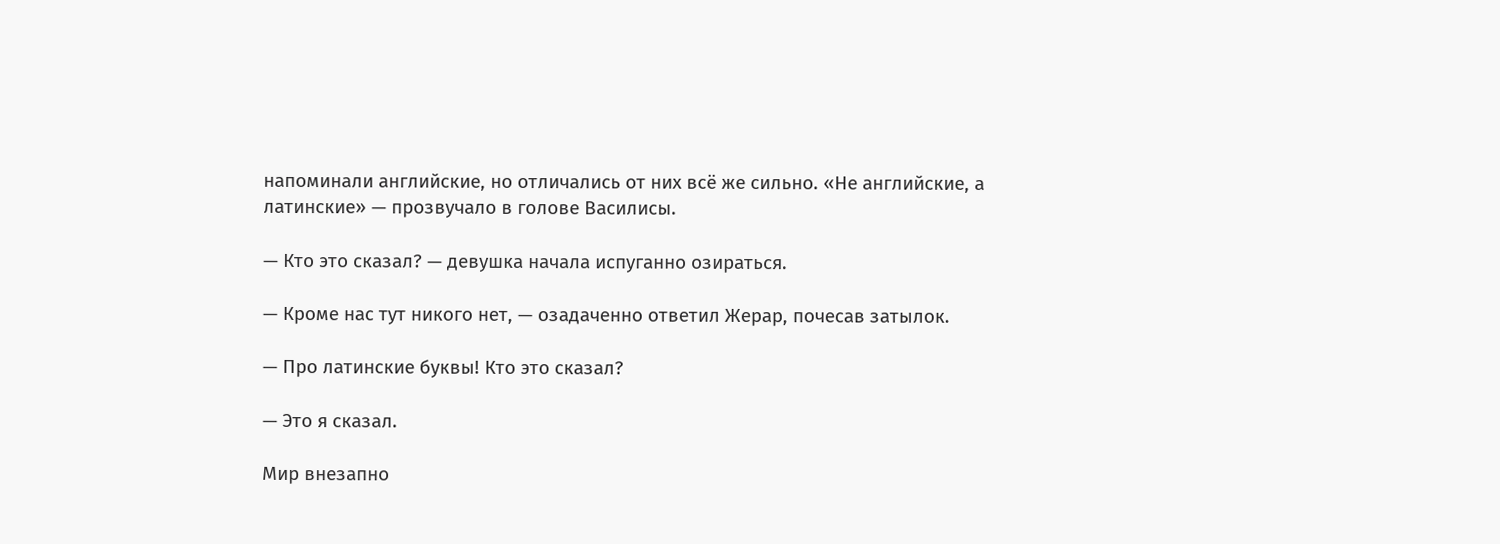напоминали английские, но отличались от них всё же сильно. «Не английские, а латинские» — прозвучало в голове Василисы.

— Кто это сказал? — девушка начала испуганно озираться.

— Кроме нас тут никого нет, — озадаченно ответил Жерар, почесав затылок.

— Про латинские буквы! Кто это сказал?

— Это я сказал.

Мир внезапно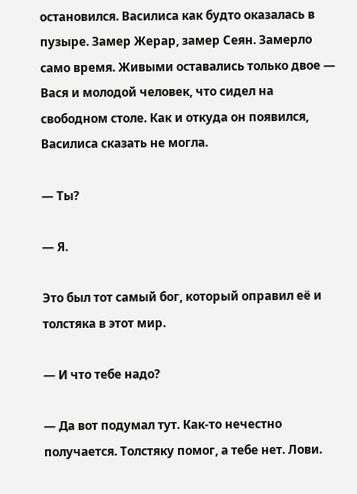остановился. Василиса как будто оказалась в пузыре. Замер Жерар, замер Сеян. Замерло само время. Живыми оставались только двое — Вася и молодой человек, что сидел на свободном столе. Как и откуда он появился, Василиса сказать не могла.

— Ты?

— Я.

Это был тот самый бог, который оправил её и толстяка в этот мир.

— И что тебе надо?

— Да вот подумал тут. Как-то нечестно получается. Толстяку помог, а тебе нет. Лови.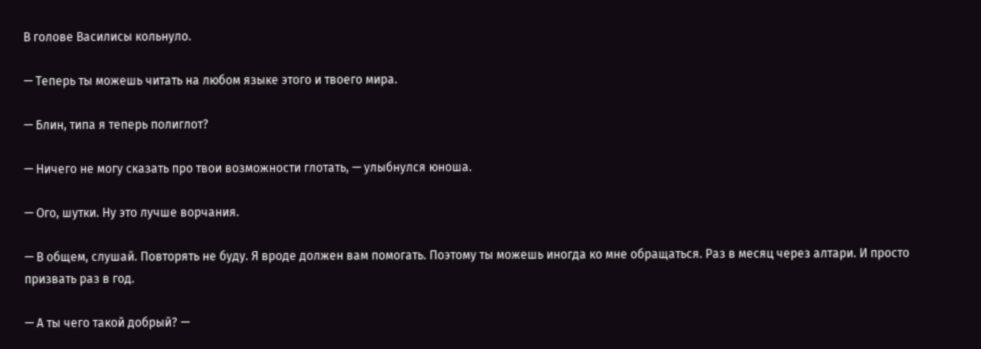В голове Василисы кольнуло.

— Теперь ты можешь читать на любом языке этого и твоего мира.

— Блин, типа я теперь полиглот?

— Ничего не могу сказать про твои возможности глотать, — улыбнулся юноша.

— Ого, шутки. Ну это лучше ворчания.

— В общем, слушай. Повторять не буду. Я вроде должен вам помогать. Поэтому ты можешь иногда ко мне обращаться. Раз в месяц через алтари. И просто призвать раз в год.

— А ты чего такой добрый? —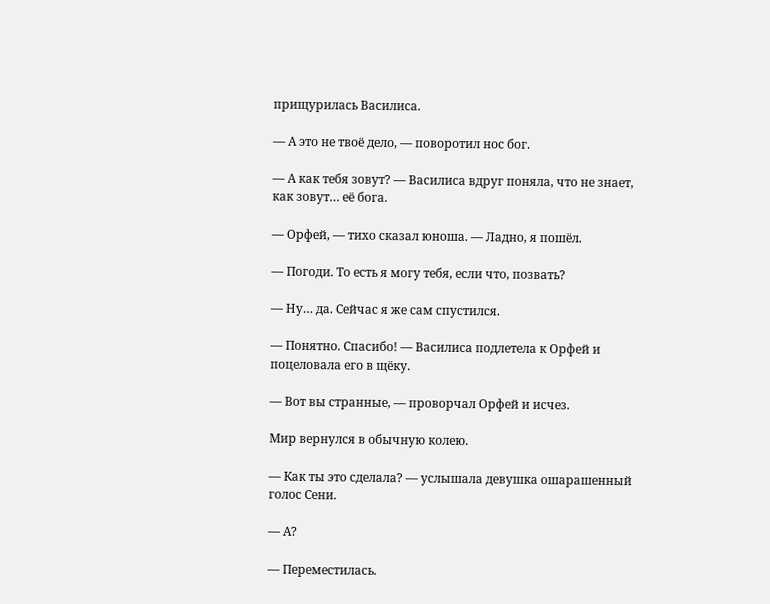прищурилась Василиса.

— А это не твоё дело, — поворотил нос бог.

— А как тебя зовут? — Василиса вдруг поняла, что не знает, как зовут… её бога.

— Орфей, — тихо сказал юноша. — Ладно, я пошёл.

— Погоди. То есть я могу тебя, если что, позвать?

— Ну… да. Сейчас я же сам спустился.

— Понятно. Спасибо! — Василиса подлетела к Орфей и поцеловала его в щёку.

— Вот вы странные, — проворчал Орфей и исчез.

Мир вернулся в обычную колею.

— Как ты это сделала? — услышала девушка ошарашенный голос Сени.

— А?

— Переместилась.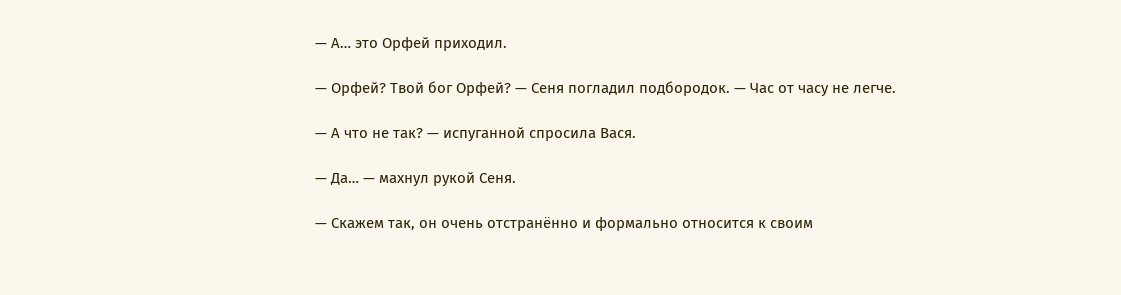— А… это Орфей приходил.

— Орфей? Твой бог Орфей? — Сеня погладил подбородок. — Час от часу не легче.

— А что не так? — испуганной спросила Вася.

— Да… — махнул рукой Сеня.

— Скажем так, он очень отстранённо и формально относится к своим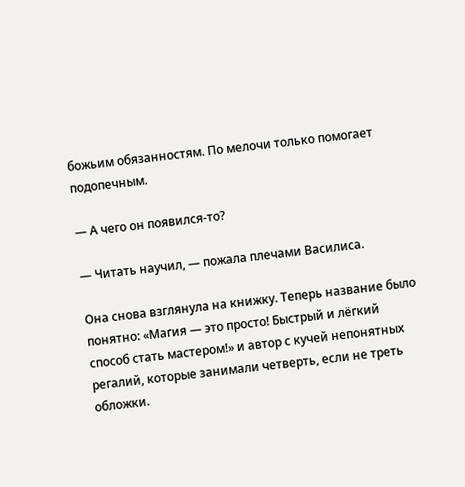божьим обязанностям. По мелочи только помогает подопечным.

— А чего он появился-то?

— Читать научил, — пожала плечами Василиса.

Она снова взглянула на книжку. Теперь название было понятно: «Магия — это просто! Быстрый и лёгкий способ стать мастером!» и автор с кучей непонятных регалий, которые занимали четверть, если не треть обложки.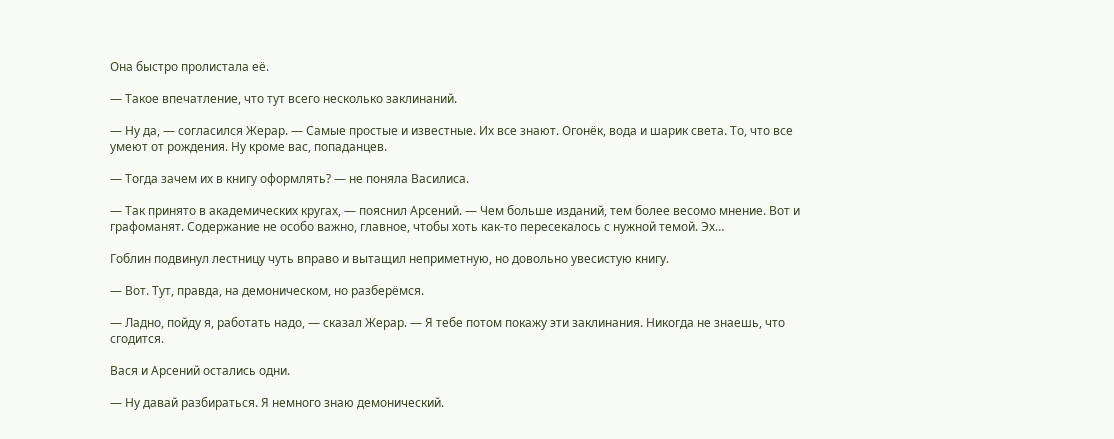Она быстро пролистала её.

— Такое впечатление, что тут всего несколько заклинаний.

— Ну да, — согласился Жерар. — Самые простые и известные. Их все знают. Огонёк, вода и шарик света. То, что все умеют от рождения. Ну кроме вас, попаданцев.

— Тогда зачем их в книгу оформлять? — не поняла Василиса.

— Так принято в академических кругах, — пояснил Арсений. — Чем больше изданий, тем более весомо мнение. Вот и графоманят. Содержание не особо важно, главное, чтобы хоть как-то пересекалось с нужной темой. Эх…

Гоблин подвинул лестницу чуть вправо и вытащил неприметную, но довольно увесистую книгу.

— Вот. Тут, правда, на демоническом, но разберёмся.

— Ладно, пойду я, работать надо, — сказал Жерар. — Я тебе потом покажу эти заклинания. Никогда не знаешь, что сгодится.

Вася и Арсений остались одни.

— Ну давай разбираться. Я немного знаю демонический.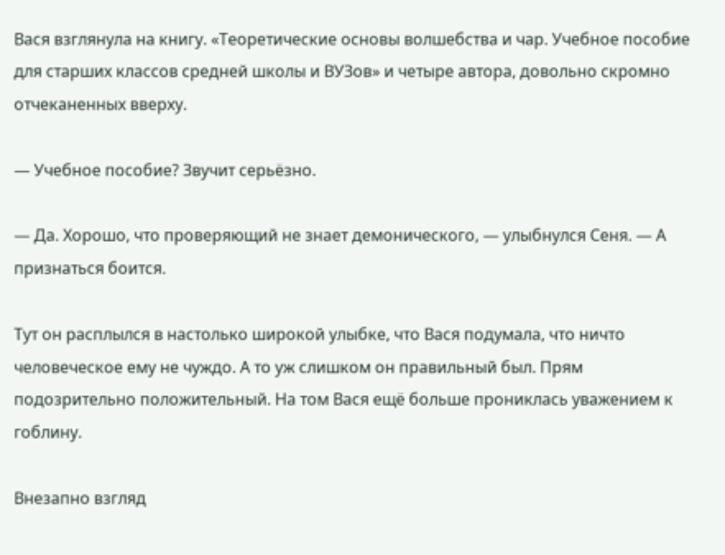Вася взглянула на книгу. «Теоретические основы волшебства и чар. Учебное пособие для старших классов средней школы и ВУЗов» и четыре автора, довольно скромно отчеканенных вверху.

— Учебное пособие? Звучит серьёзно.

— Да. Хорошо, что проверяющий не знает демонического, — улыбнулся Сеня. — А признаться боится.

Тут он расплылся в настолько широкой улыбке, что Вася подумала, что ничто человеческое ему не чуждо. А то уж слишком он правильный был. Прям подозрительно положительный. На том Вася ещё больше прониклась уважением к гоблину.

Внезапно взгляд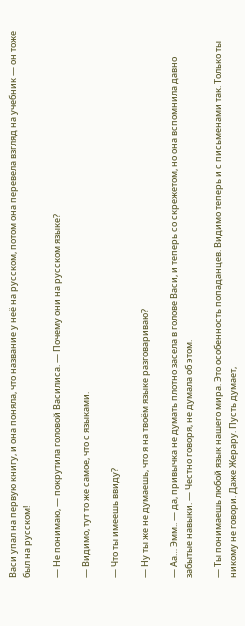Васи упал на первую книгу, и она поняла, что название у неё на русском, потом она перевела взгляд на учебник — он тоже был на русском!

— Не понимаю, — покрутила головой Василиса. — Почему они на русском языке?

— Видимо, тут то же самое, что с языками.

— Что ты имеешь ввиду?

— Ну ты же не думаешь, что я на твоём языке разговариваю?

— Аа… Эмм.. — да, привычка не думать плотно засела в голове Васи, и теперь со скрежетом, но она вспомнила давно забытые навыки. — Честно говоря, не думала об этом.

— Ты понимаешь любой язык нашего мира. Это особенность попаданцев. Видимо теперь и с письменами так. Только ты никому не говори. Даже Жерару. Пусть думает,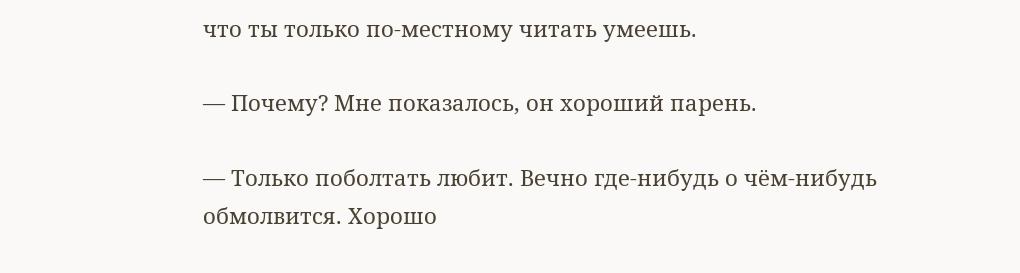что ты только по-местному читать умеешь.

— Почему? Мне показалось, он хороший парень.

— Только поболтать любит. Вечно где-нибудь о чём-нибудь обмолвится. Хорошо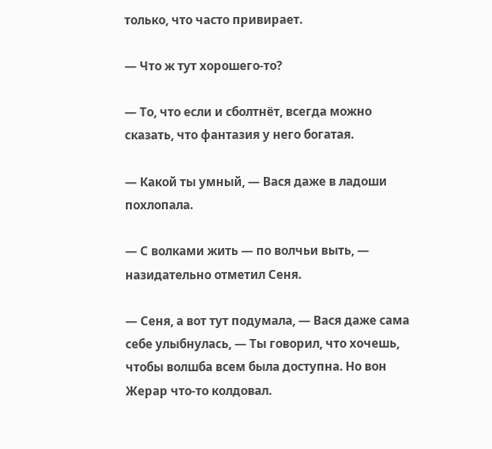только, что часто привирает.

— Что ж тут хорошего-то?

— То, что если и сболтнёт, всегда можно сказать, что фантазия у него богатая.

— Какой ты умный, — Вася даже в ладоши похлопала.

— С волками жить — по волчьи выть, — назидательно отметил Сеня.

— Сеня, а вот тут подумала, — Вася даже сама себе улыбнулась, — Ты говорил, что хочешь, чтобы волшба всем была доступна. Но вон Жерар что-то колдовал.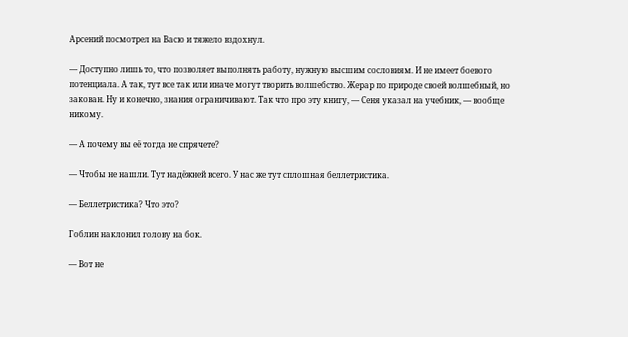Арсений посмотрел на Васю и тяжело вздохнул.

— Доступно лишь то, что позволяет выполнять работу, нужную высшим сословиям. И не имеет боевого потенциала. А так, тут все так или иначе могут творить волшебство. Жерар по природе своей волшебный, но закован. Ну и конечно, знания ограничивают. Так что про эту книгу, — Сеня указал на учебник, — вообще никому.

— А почему вы её тогда не спрячете?

— Чтобы не нашли. Тут надёжней всего. У нас же тут сплошная беллетристика.

— Беллетристика? Что это?

Гоблин наклонил голову на бок.

— Вот не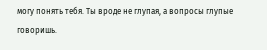могу понять тебя. Ты вроде не глупая, а вопросы глупые говоришь.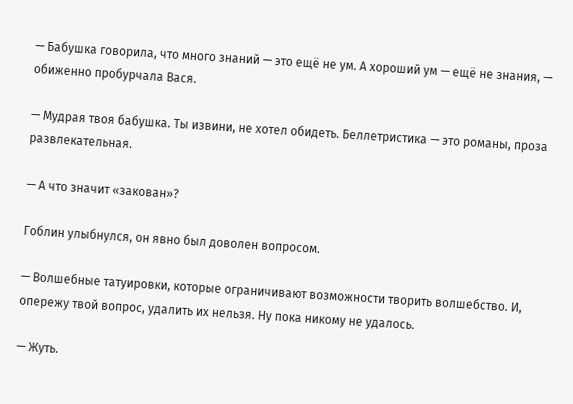— Бабушка говорила, что много знаний — это ещё не ум. А хороший ум — ещё не знания, — обиженно пробурчала Вася.

— Мудрая твоя бабушка. Ты извини, не хотел обидеть. Беллетристика — это романы, проза развлекательная.

— А что значит «закован»?

Гоблин улыбнулся, он явно был доволен вопросом.

— Волшебные татуировки, которые ограничивают возможности творить волшебство. И, опережу твой вопрос, удалить их нельзя. Ну пока никому не удалось.

— Жуть.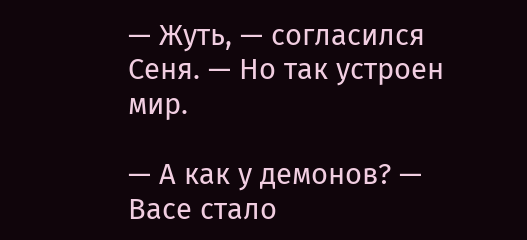— Жуть, — согласился Сеня. — Но так устроен мир.

— А как у демонов? — Васе стало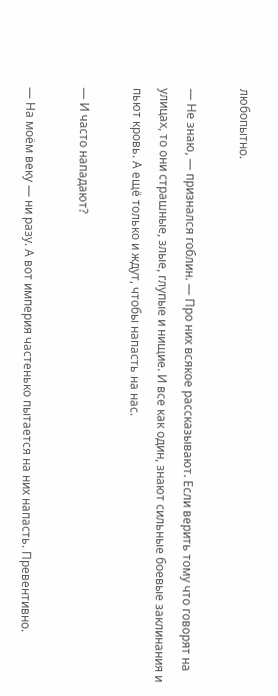любопытно.

— Не знаю, — признался гоблин. — Про них всякое рассказывают. Если верить тому что говорят на улицах, то они страшные, злые, глупые и нищие. И все как один, знают сильные боевые заклинания и пьют кровь. А ещё только и ждут, чтобы напасть на нас.

— И часто нападают?

— На моём веку — ни разу. А вот империя частенько пытается на них напасть. Превентивно.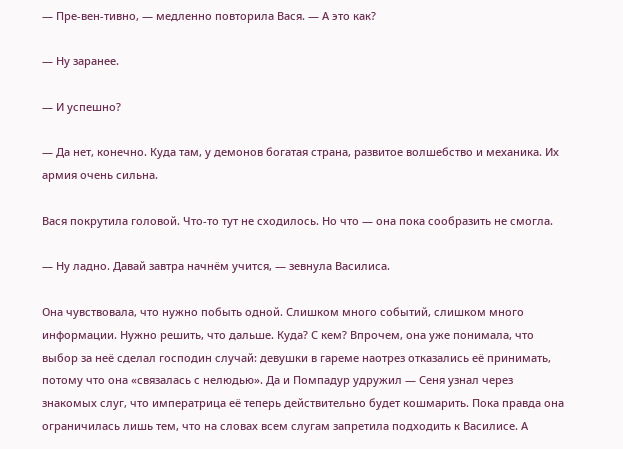— Пре-вен-тивно, — медленно повторила Вася. — А это как?

— Ну заранее.

— И успешно?

— Да нет, конечно. Куда там, у демонов богатая страна, развитое волшебство и механика. Их армия очень сильна.

Вася покрутила головой. Что-то тут не сходилось. Но что — она пока сообразить не смогла.

— Ну ладно. Давай завтра начнём учится, — зевнула Василиса.

Она чувствовала, что нужно побыть одной. Слишком много событий, слишком много информации. Нужно решить, что дальше. Куда? С кем? Впрочем, она уже понимала, что выбор за неё сделал господин случай: девушки в гареме наотрез отказались её принимать, потому что она «связалась с нелюдью». Да и Помпадур удружил — Сеня узнал через знакомых слуг, что императрица её теперь действительно будет кошмарить. Пока правда она ограничилась лишь тем, что на словах всем слугам запретила подходить к Василисе. А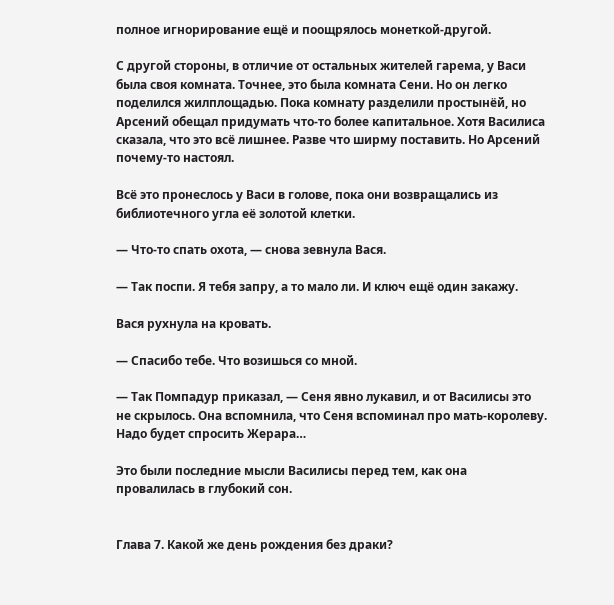полное игнорирование ещё и поощрялось монеткой-другой.

С другой стороны, в отличие от остальных жителей гарема, у Васи была своя комната. Точнее, это была комната Сени. Но он легко поделился жилплощадью. Пока комнату разделили простынёй, но Арсений обещал придумать что-то более капитальное. Хотя Василиса сказала, что это всё лишнее. Разве что ширму поставить. Но Арсений почему-то настоял.

Всё это пронеслось у Васи в голове, пока они возвращались из библиотечного угла её золотой клетки.

— Что-то спать охота, — снова зевнула Вася.

— Так поспи. Я тебя запру, а то мало ли. И ключ ещё один закажу.

Вася рухнула на кровать.

— Спасибо тебе. Что возишься со мной.

— Так Помпадур приказал, — Сеня явно лукавил, и от Василисы это не скрылось. Она вспомнила, что Сеня вспоминал про мать-королеву. Надо будет спросить Жерара…

Это были последние мысли Василисы перед тем, как она провалилась в глубокий сон.


Глава 7. Какой же день рождения без драки?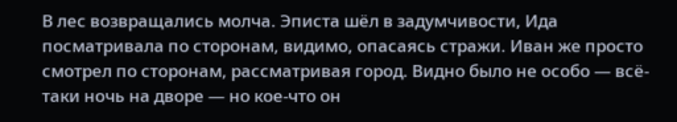В лес возвращались молча. Эписта шёл в задумчивости, Ида посматривала по сторонам, видимо, опасаясь стражи. Иван же просто смотрел по сторонам, рассматривая город. Видно было не особо — всё-таки ночь на дворе — но кое-что он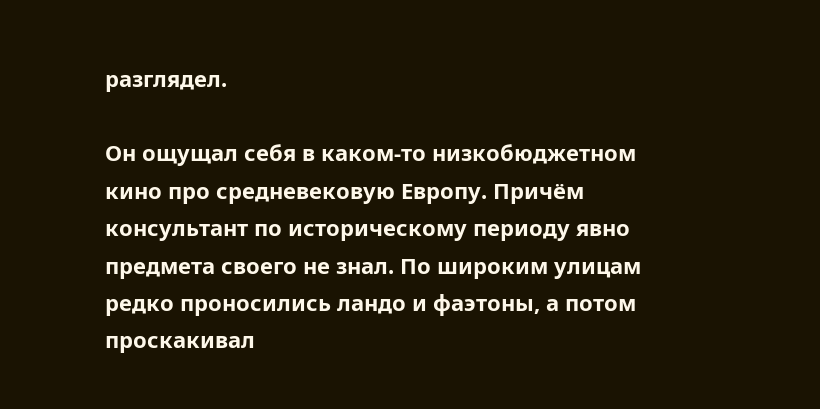разглядел.

Он ощущал себя в каком-то низкобюджетном кино про средневековую Европу. Причём консультант по историческому периоду явно предмета своего не знал. По широким улицам редко проносились ландо и фаэтоны, а потом проскакивал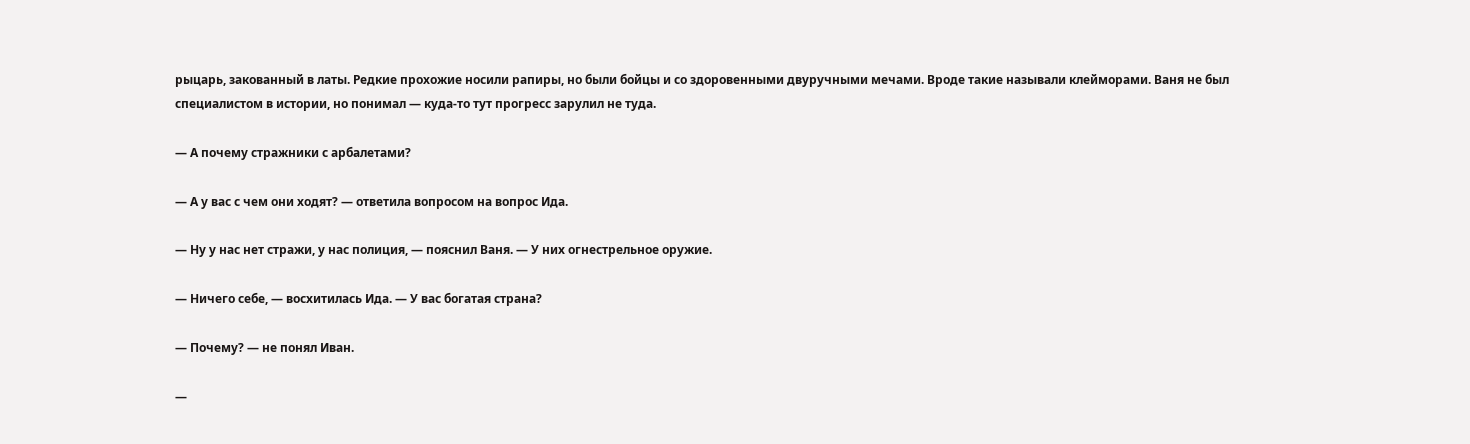рыцарь, закованный в латы. Редкие прохожие носили рапиры, но были бойцы и со здоровенными двуручными мечами. Вроде такие называли клейморами. Ваня не был специалистом в истории, но понимал — куда-то тут прогресс зарулил не туда.

— А почему стражники с арбалетами?

— А у вас с чем они ходят? — ответила вопросом на вопрос Ида.

— Ну у нас нет стражи, у нас полиция, — пояснил Ваня. — У них огнестрельное оружие.

— Ничего себе, — восхитилась Ида. — У вас богатая страна?

— Почему? — не понял Иван.

—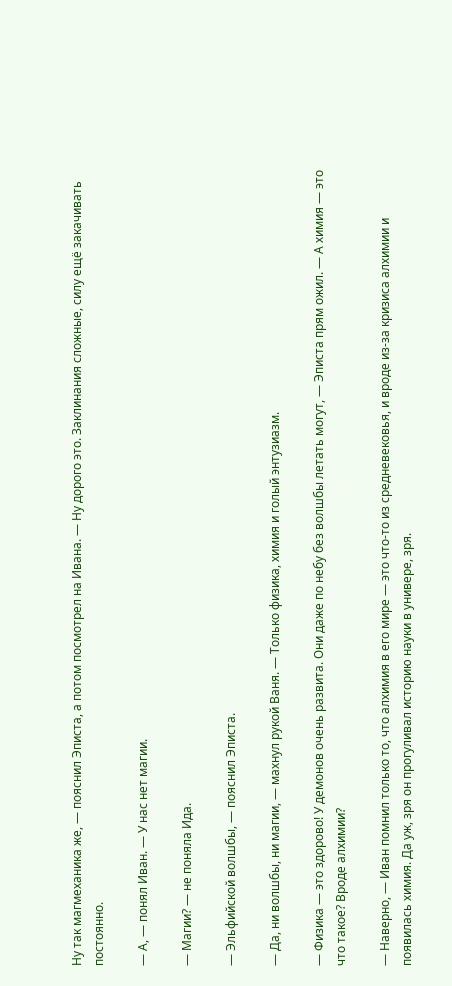Ну так магмеханика же, — пояснил Эписта, а потом посмотрел на Ивана. — Ну дорого это. Заклинания сложные, силу ещё закачивать постоянно.

— А, — понял Иван. — У нас нет магии.

— Магии? — не поняла Ида.

— Эльфийской волшбы, — пояснил Эписта.

— Да, ни волшбы, ни магии, — махнул рукой Ваня. — Только физика, химия и голый энтузиазм.

— Физика — это здорово! У демонов очень развита. Они даже по небу без волшбы летать могут, — Эписта прям ожил. — А химия — это что такое? Вроде алхимии?

— Наверно, — Иван помнил только то, что алхимия в его мире — это что-то из средневековья, и вроде из-за кризиса алхимии и появилась химия. Да уж, зря он прогуливал историю науки в универе, зря.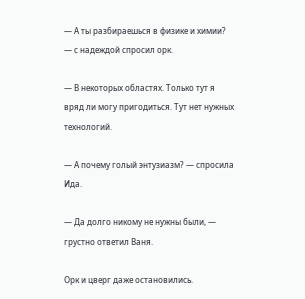— А ты разбираешься в физике и химии? — с надеждой спросил орк.

— В некоторых областях. Только тут я вряд ли могу пригодиться. Тут нет нужных технологий.

— А почему голый энтузиазм? — спросила Ида.

— Да долго никому не нужны были, — грустно ответил Ваня.

Орк и цверг даже остановились.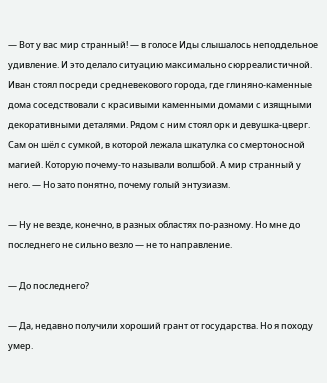— Вот у вас мир странный! — в голосе Иды слышалось неподдельное удивление. И это делало ситуацию максимально сюрреалистичной. Иван стоял посреди средневекового города, где глиняно-каменные дома соседствовали с красивыми каменными домами с изящными декоративными деталями. Рядом с ним стоял орк и девушка-цверг. Сам он шёл с сумкой, в которой лежала шкатулка со смертоносной магией. Которую почему-то называли волшбой. А мир странный у него. — Но зато понятно, почему голый энтузиазм.

— Ну не везде, конечно, в разных областях по-разному. Но мне до последнего не сильно везло — не то направление.

— До последнего?

— Да, недавно получили хороший грант от государства. Но я походу умер.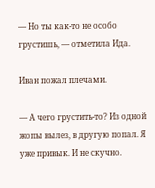— Но ты как-то не особо грустишь, — отметила Ида.

Иван пожал плечами.

— А чего грустить-то? Из одной жопы вылез, в другую попал. Я уже привык. И не скучно.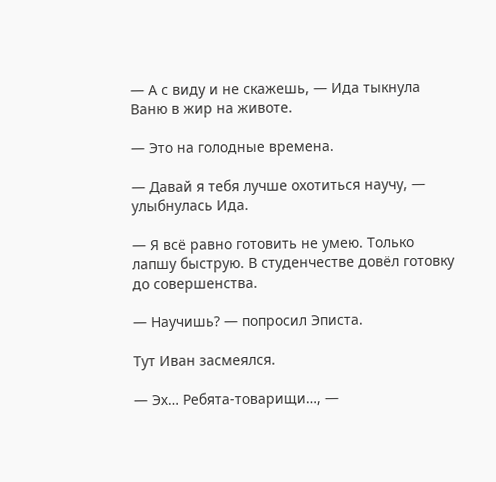— А с виду и не скажешь, — Ида тыкнула Ваню в жир на животе.

— Это на голодные времена.

— Давай я тебя лучше охотиться научу, — улыбнулась Ида.

— Я всё равно готовить не умею. Только лапшу быструю. В студенчестве довёл готовку до совершенства.

— Научишь? — попросил Эписта.

Тут Иван засмеялся.

— Эх… Ребята-товарищи…, —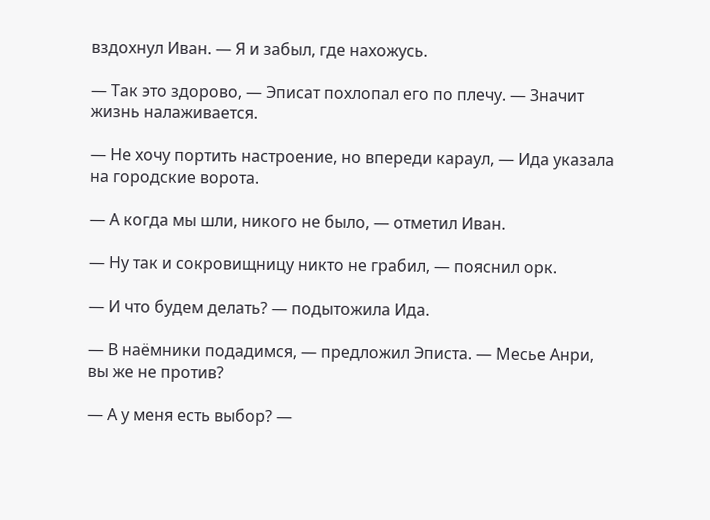вздохнул Иван. — Я и забыл, где нахожусь.

— Так это здорово, — Эписат похлопал его по плечу. — Значит жизнь налаживается.

— Не хочу портить настроение, но впереди караул, — Ида указала на городские ворота.

— А когда мы шли, никого не было, — отметил Иван.

— Ну так и сокровищницу никто не грабил, — пояснил орк.

— И что будем делать? — подытожила Ида.

— В наёмники подадимся, — предложил Эписта. — Месье Анри, вы же не против?

— А у меня есть выбор? —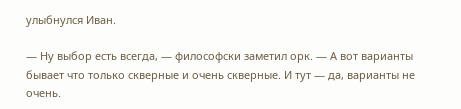улыбнулся Иван.

— Ну выбор есть всегда, — философски заметил орк. — А вот варианты бывает что только скверные и очень скверные. И тут — да, варианты не очень.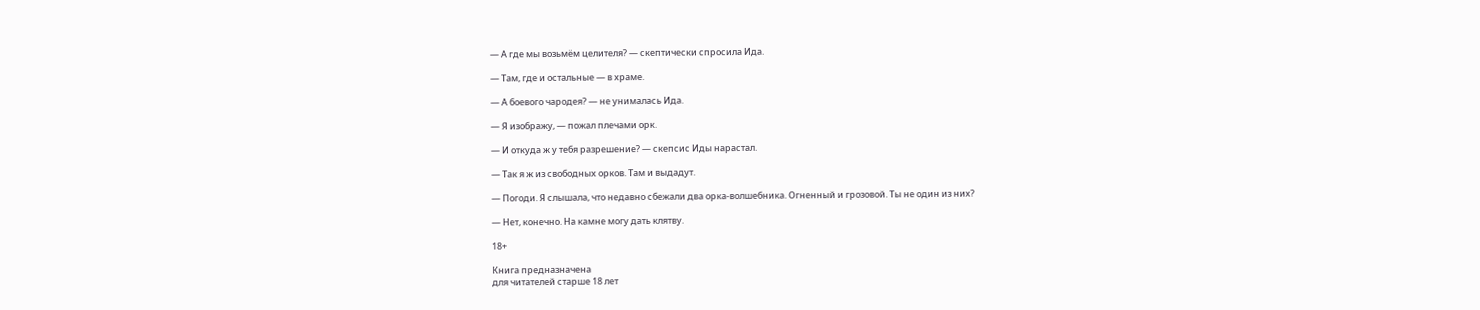— А где мы возьмём целителя? — скептически спросила Ида.

— Там, где и остальные — в храме.

— А боевого чародея? — не унималась Ида.

— Я изображу, — пожал плечами орк.

— И откуда ж у тебя разрешение? — скепсис Иды нарастал.

— Так я ж из свободных орков. Там и выдадут.

— Погоди. Я слышала, что недавно сбежали два орка-волшебника. Огненный и грозовой. Ты не один из них?

— Нет, конечно. На камне могу дать клятву.

18+

Книга предназначена
для читателей старше 18 лет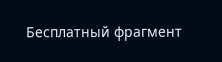Бесплатный фрагмент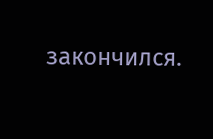закончился.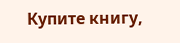Купите книгу,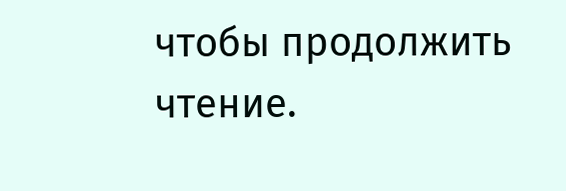чтобы продолжить чтение.